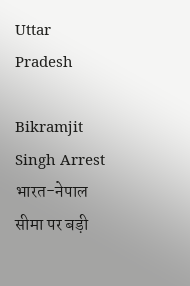Uttar Pradesh

Bikramjit Singh Arrest
भारत-नेपाल सीमा पर बड़ी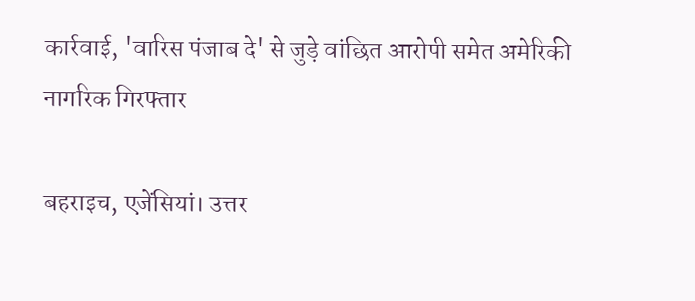कार्रवाई, 'वारिस पंजाब दे' से जुड़े वांछित आरोपी समेत अमेरिकी नागरिक गिरफ्तार

बहराइच, एजेंसियां। उत्तर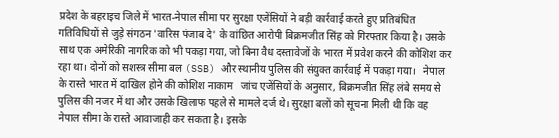प्रदेश के बहराइच जिले में भारत-नेपाल सीमा पर सुरक्षा एजेंसियों ने बड़ी कार्रवाई करते हुए प्रतिबंधित गतिविधियों से जुड़े संगठन 'वारिस पंजाब दे' के वांछित आरोपी बिक्रमजीत सिंह को गिरफ्तार किया है। उसके साथ एक अमेरिकी नागरिक को भी पकड़ा गया, जो बिना वैध दस्तावेजों के भारत में प्रवेश करने की कोशिश कर रहा था। दोनों को सशस्त्र सीमा बल (SSB) और स्थानीय पुलिस की संयुक्त कार्रवाई में पकड़ा गया।   नेपाल के रास्ते भारत में दाखिल होने की कोशिश नाकाम   जांच एजेंसियों के अनुसार, बिक्रमजीत सिंह लंबे समय से पुलिस की नजर में था और उसके खिलाफ पहले से मामले दर्ज थे। सुरक्षा बलों को सूचना मिली थी कि वह नेपाल सीमा के रास्ते आवाजाही कर सकता है। इसके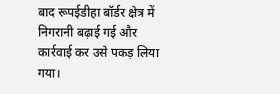बाद रूपईडीहा बॉर्डर क्षेत्र में निगरानी बढ़ाई गई और कार्रवाई कर उसे पकड़ लिया गया।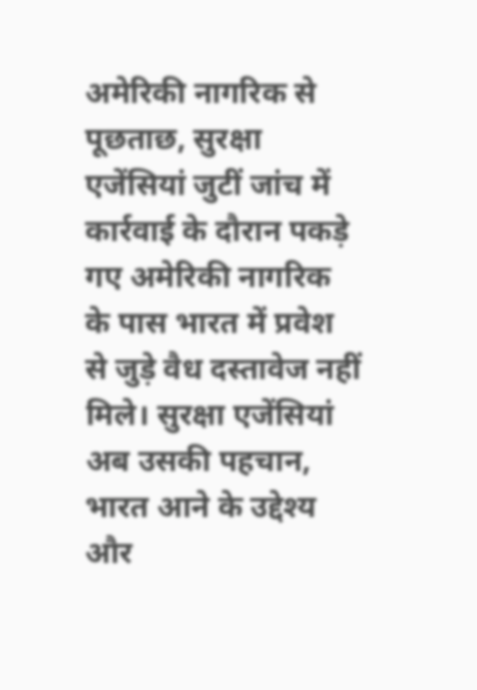अमेरिकी नागरिक से पूछताछ, सुरक्षा एजेंसियां जुटीं जांच में   कार्रवाई के दौरान पकड़े गए अमेरिकी नागरिक के पास भारत में प्रवेश से जुड़े वैध दस्तावेज नहीं मिले। सुरक्षा एजेंसियां अब उसकी पहचान, भारत आने के उद्देश्य और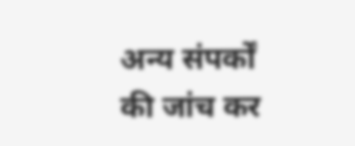अन्य संपर्कों की जांच कर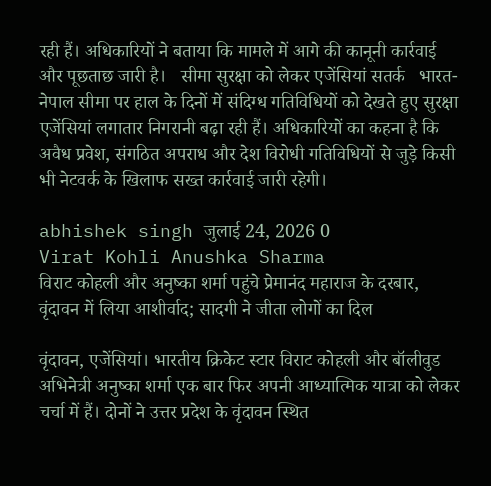रही हैं। अधिकारियों ने बताया कि मामले में आगे की कानूनी कार्रवाई और पूछताछ जारी है।   सीमा सुरक्षा को लेकर एजेंसियां सतर्क   भारत-नेपाल सीमा पर हाल के दिनों में संदिग्ध गतिविधियों को देखते हुए सुरक्षा एजेंसियां लगातार निगरानी बढ़ा रही हैं। अधिकारियों का कहना है कि अवैध प्रवेश, संगठित अपराध और देश विरोधी गतिविधियों से जुड़े किसी भी नेटवर्क के खिलाफ सख्त कार्रवाई जारी रहेगी।

abhishek singh जुलाई 24, 2026 0
Virat Kohli Anushka Sharma
विराट कोहली और अनुष्का शर्मा पहुंचे प्रेमानंद महाराज के दरबार, वृंदावन में लिया आशीर्वाद; सादगी ने जीता लोगों का दिल

वृंदावन, एजेंसियां। भारतीय क्रिकेट स्टार विराट कोहली और बॉलीवुड अभिनेत्री अनुष्का शर्मा एक बार फिर अपनी आध्यात्मिक यात्रा को लेकर चर्चा में हैं। दोनों ने उत्तर प्रदेश के वृंदावन स्थित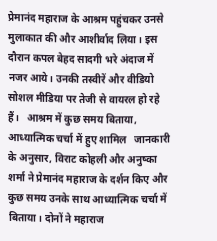प्रेमानंद महाराज के आश्रम पहुंचकर उनसे मुलाकात की और आशीर्वाद लिया। इस दौरान कपल बेहद सादगी भरे अंदाज में नजर आये। उनकी तस्वीरें और वीडियो सोशल मीडिया पर तेजी से वायरल हो रहे हैं।   आश्रम में कुछ समय बिताया, आध्यात्मिक चर्चा में हुए शामिल   जानकारी के अनुसार, विराट कोहली और अनुष्का शर्मा ने प्रेमानंद महाराज के दर्शन किए और कुछ समय उनके साथ आध्यात्मिक चर्चा में बिताया। दोनों ने महाराज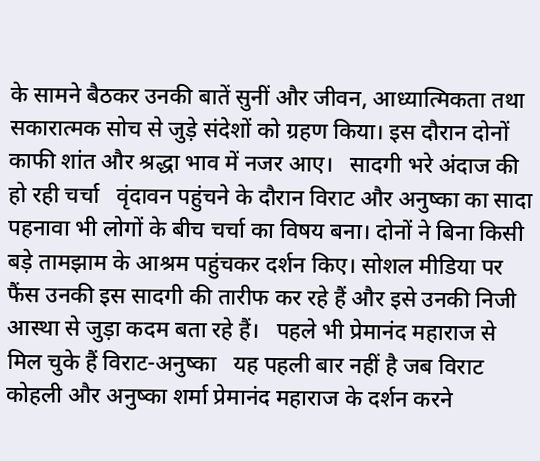के सामने बैठकर उनकी बातें सुनीं और जीवन, आध्यात्मिकता तथा सकारात्मक सोच से जुड़े संदेशों को ग्रहण किया। इस दौरान दोनों काफी शांत और श्रद्धा भाव में नजर आए।   सादगी भरे अंदाज की हो रही चर्चा   वृंदावन पहुंचने के दौरान विराट और अनुष्का का सादा पहनावा भी लोगों के बीच चर्चा का विषय बना। दोनों ने बिना किसी बड़े तामझाम के आश्रम पहुंचकर दर्शन किए। सोशल मीडिया पर फैंस उनकी इस सादगी की तारीफ कर रहे हैं और इसे उनकी निजी आस्था से जुड़ा कदम बता रहे हैं।   पहले भी प्रेमानंद महाराज से मिल चुके हैं विराट-अनुष्का   यह पहली बार नहीं है जब विराट कोहली और अनुष्का शर्मा प्रेमानंद महाराज के दर्शन करने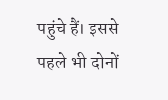पहुंचे हैं। इससे पहले भी दोनों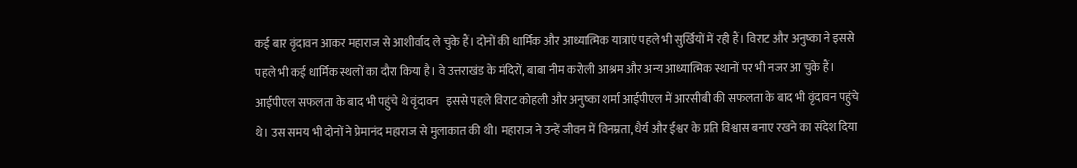कई बार वृंदावन आकर महाराज से आशीर्वाद ले चुके हैं। दोनों की धार्मिक और आध्यात्मिक यात्राएं पहले भी सुर्खियों में रही हैं। विराट और अनुष्का ने इससे पहले भी कई धार्मिक स्थलों का दौरा किया है। वे उत्तराखंड के मंदिरों, बाबा नीम करोली आश्रम और अन्य आध्यात्मिक स्थानों पर भी नजर आ चुके हैं।   आईपीएल सफलता के बाद भी पहुंचे थे वृंदावन   इससे पहले विराट कोहली और अनुष्का शर्मा आईपीएल में आरसीबी की सफलता के बाद भी वृंदावन पहुंचे थे। उस समय भी दोनों ने प्रेमानंद महाराज से मुलाकात की थी। महाराज ने उन्हें जीवन में विनम्रता, धैर्य और ईश्वर के प्रति विश्वास बनाए रखने का संदेश दिया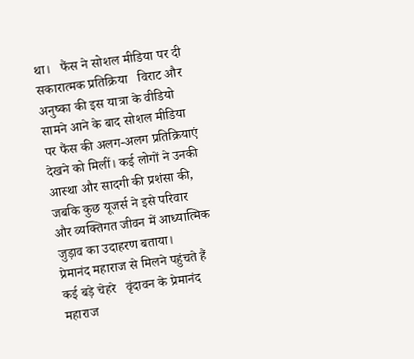था।   फैंस ने सोशल मीडिया पर दी सकारात्मक प्रतिक्रिया   विराट और अनुष्का की इस यात्रा के वीडियो सामने आने के बाद सोशल मीडिया पर फैंस की अलग-अलग प्रतिक्रियाएं देखने को मिलीं। कई लोगों ने उनकी आस्था और सादगी की प्रशंसा की, जबकि कुछ यूजर्स ने इसे परिवार और व्यक्तिगत जीवन में आध्यात्मिक जुड़ाव का उदाहरण बताया।   प्रेमानंद महाराज से मिलने पहुंचते हैं कई बड़े चेहरे   वृंदावन के प्रेमानंद महाराज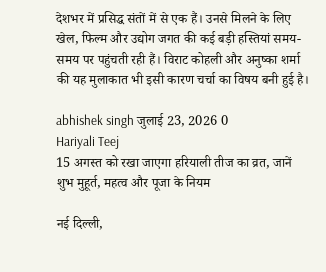देशभर में प्रसिद्ध संतों में से एक हैं। उनसे मिलने के लिए खेल, फिल्म और उद्योग जगत की कई बड़ी हस्तियां समय-समय पर पहुंचती रही हैं। विराट कोहली और अनुष्का शर्मा की यह मुलाकात भी इसी कारण चर्चा का विषय बनी हुई है।

abhishek singh जुलाई 23, 2026 0
Hariyali Teej
15 अगस्त को रखा जाएगा हरियाली तीज का व्रत, जानें शुभ मुहूर्त, महत्व और पूजा के नियम

नई दिल्ली,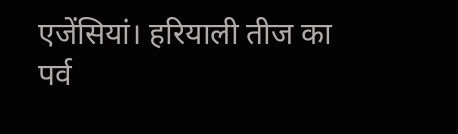एजेंसियां। हरियाली तीज का पर्व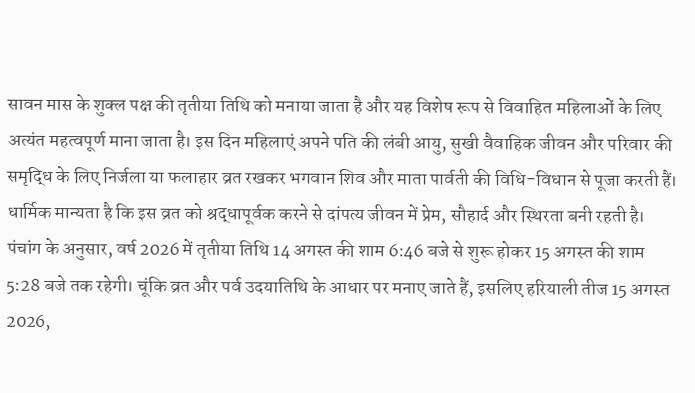सावन मास के शुक्ल पक्ष की तृतीया तिथि को मनाया जाता है और यह विशेष रूप से विवाहित महिलाओं के लिए अत्यंत महत्वपूर्ण माना जाता है। इस दिन महिलाएं अपने पति की लंबी आयु, सुखी वैवाहिक जीवन और परिवार की समृद्धि के लिए निर्जला या फलाहार व्रत रखकर भगवान शिव और माता पार्वती की विधि-विधान से पूजा करती हैं। धार्मिक मान्यता है कि इस व्रत को श्रद्धापूर्वक करने से दांपत्य जीवन में प्रेम, सौहार्द और स्थिरता बनी रहती है।   पंचांग के अनुसार, वर्ष 2026 में तृतीया तिथि 14 अगस्त की शाम 6:46 बजे से शुरू होकर 15 अगस्त की शाम 5:28 बजे तक रहेगी। चूंकि व्रत और पर्व उदयातिथि के आधार पर मनाए जाते हैं, इसलिए हरियाली तीज 15 अगस्त 2026,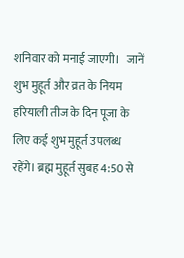शनिवार को मनाई जाएगी।   जानें शुभ मुहूर्त और व्रत के नियम हरियाली तीज के दिन पूजा के लिए कई शुभ मुहूर्त उपलब्ध रहेंगे। ब्रह्म मुहूर्त सुबह 4:50 से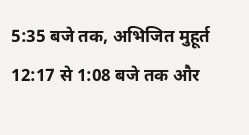5:35 बजे तक, अभिजित मुहूर्त 12:17 से 1:08 बजे तक और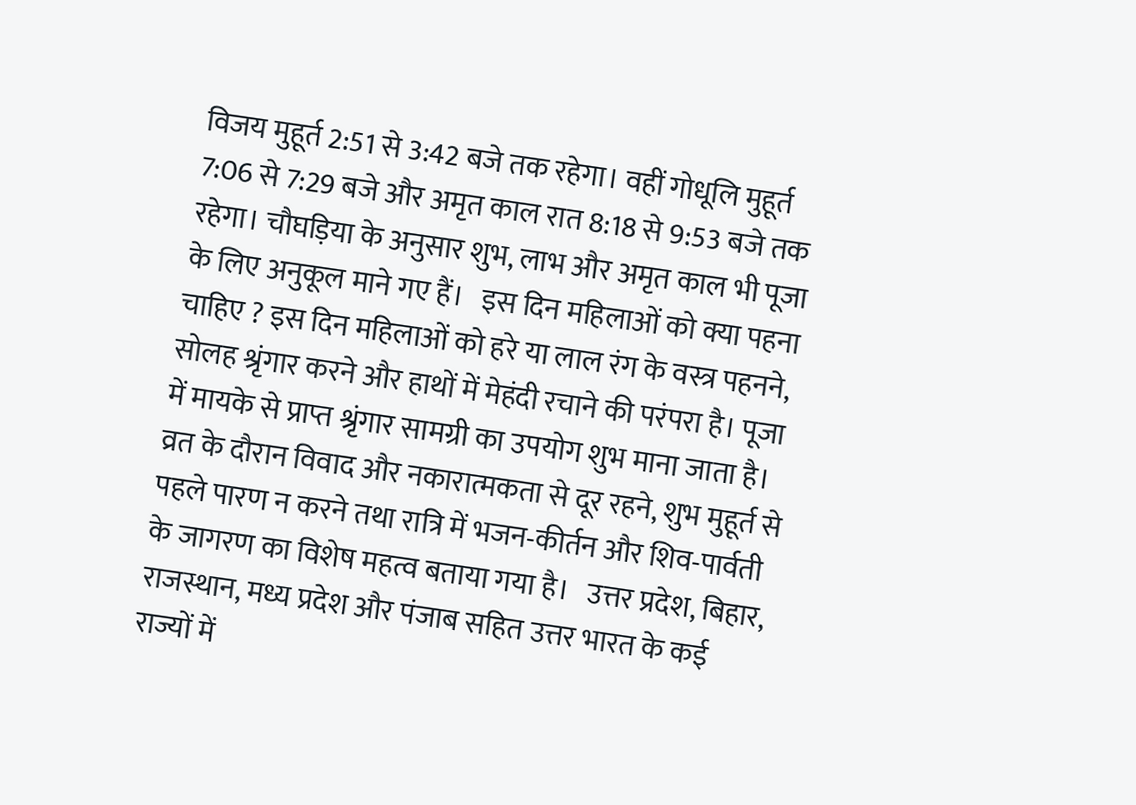विजय मुहूर्त 2:51 से 3:42 बजे तक रहेगा। वहीं गोधूलि मुहूर्त 7:06 से 7:29 बजे और अमृत काल रात 8:18 से 9:53 बजे तक रहेगा। चौघड़िया के अनुसार शुभ, लाभ और अमृत काल भी पूजा के लिए अनुकूल माने गए हैं।   इस दिन महिलाओं को क्या पहना चाहिए ? इस दिन महिलाओं को हरे या लाल रंग के वस्त्र पहनने, सोलह श्रृंगार करने और हाथों में मेहंदी रचाने की परंपरा है। पूजा में मायके से प्राप्त श्रृंगार सामग्री का उपयोग शुभ माना जाता है। व्रत के दौरान विवाद और नकारात्मकता से दूर रहने, शुभ मुहूर्त से पहले पारण न करने तथा रात्रि में भजन-कीर्तन और शिव-पार्वती के जागरण का विशेष महत्व बताया गया है।   उत्तर प्रदेश, बिहार, राजस्थान, मध्य प्रदेश और पंजाब सहित उत्तर भारत के कई राज्यों में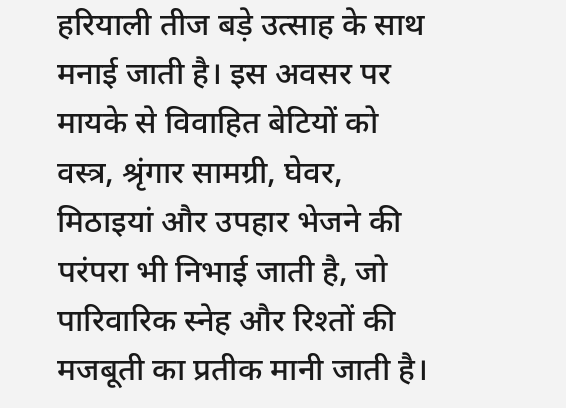हरियाली तीज बड़े उत्साह के साथ मनाई जाती है। इस अवसर पर मायके से विवाहित बेटियों को वस्त्र, श्रृंगार सामग्री, घेवर, मिठाइयां और उपहार भेजने की परंपरा भी निभाई जाती है, जो पारिवारिक स्नेह और रिश्तों की मजबूती का प्रतीक मानी जाती है।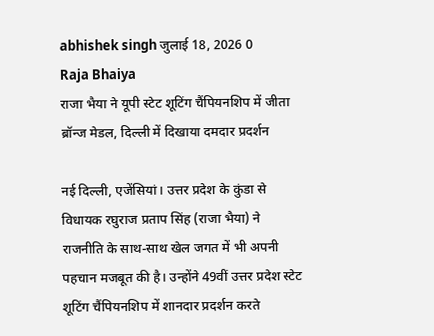abhishek singh जुलाई 18, 2026 0
Raja Bhaiya
राजा भैया ने यूपी स्टेट शूटिंग चैंपियनशिप में जीता ब्रॉन्ज मेडल, दिल्ली में दिखाया दमदार प्रदर्शन

नई दिल्ली, एजेंसियां। उत्तर प्रदेश के कुंडा से विधायक रघुराज प्रताप सिंह (राजा भैया) ने राजनीति के साथ-साथ खेल जगत में भी अपनी पहचान मजबूत की है। उन्होंने 49वीं उत्तर प्रदेश स्टेट शूटिंग चैंपियनशिप में शानदार प्रदर्शन करते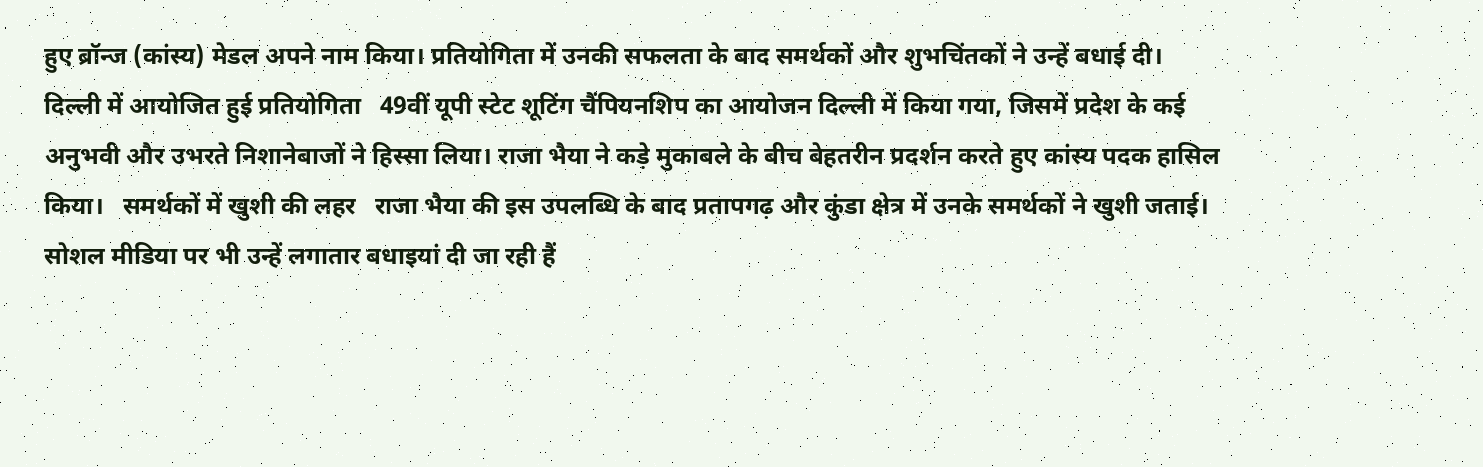हुए ब्रॉन्ज (कांस्य) मेडल अपने नाम किया। प्रतियोगिता में उनकी सफलता के बाद समर्थकों और शुभचिंतकों ने उन्हें बधाई दी।   दिल्ली में आयोजित हुई प्रतियोगिता   49वीं यूपी स्टेट शूटिंग चैंपियनशिप का आयोजन दिल्ली में किया गया, जिसमें प्रदेश के कई अनुभवी और उभरते निशानेबाजों ने हिस्सा लिया। राजा भैया ने कड़े मुकाबले के बीच बेहतरीन प्रदर्शन करते हुए कांस्य पदक हासिल किया।   समर्थकों में खुशी की लहर   राजा भैया की इस उपलब्धि के बाद प्रतापगढ़ और कुंडा क्षेत्र में उनके समर्थकों ने खुशी जताई। सोशल मीडिया पर भी उन्हें लगातार बधाइयां दी जा रही हैं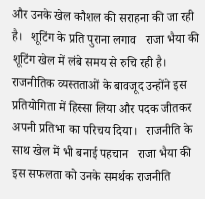और उनके खेल कौशल की सराहना की जा रही है।   शूटिंग के प्रति पुराना लगाव   राजा भैया की शूटिंग खेल में लंबे समय से रुचि रही है। राजनीतिक व्यस्तताओं के बावजूद उन्होंने इस प्रतियोगिता में हिस्सा लिया और पदक जीतकर अपनी प्रतिभा का परिचय दिया।   राजनीति के साथ खेल में भी बनाई पहचान   राजा भैया की इस सफलता को उनके समर्थक राजनीति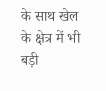के साथ खेल के क्षेत्र में भी बड़ी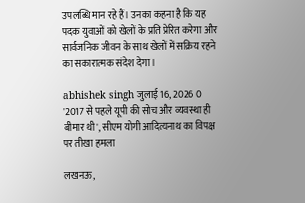उपलब्धि मान रहे हैं। उनका कहना है कि यह पदक युवाओं को खेलों के प्रति प्रेरित करेगा और सार्वजनिक जीवन के साथ खेलों में सक्रिय रहने का सकारात्मक संदेश देगा।

abhishek singh जुलाई 16, 2026 0
'2017 से पहले यूपी की सोच और व्यवस्था ही बीमार थी', सीएम योगी आदित्यनाथ का विपक्ष पर तीखा हमला

लखनऊ,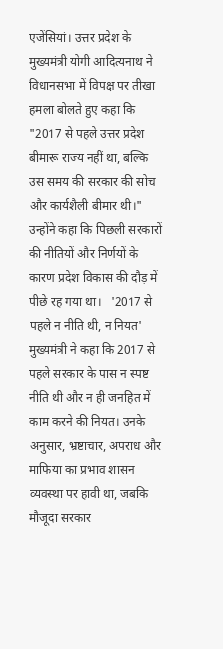एजेंसियां। उत्तर प्रदेश के मुख्यमंत्री योगी आदित्यनाथ ने विधानसभा में विपक्ष पर तीखा हमला बोलते हुए कहा कि "2017 से पहले उत्तर प्रदेश बीमारू राज्य नहीं था, बल्कि उस समय की सरकार की सोच और कार्यशैली बीमार थी।" उन्होंने कहा कि पिछली सरकारों की नीतियों और निर्णयों के कारण प्रदेश विकास की दौड़ में पीछे रह गया था।   '2017 से पहले न नीति थी, न नियत'   मुख्यमंत्री ने कहा कि 2017 से पहले सरकार के पास न स्पष्ट नीति थी और न ही जनहित में काम करने की नियत। उनके अनुसार, भ्रष्टाचार, अपराध और माफिया का प्रभाव शासन व्यवस्था पर हावी था, जबकि मौजूदा सरकार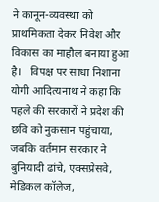ने कानून-व्यवस्था को प्राथमिकता देकर निवेश और विकास का माहौल बनाया हुआ है।   विपक्ष पर साधा निशाना   योगी आदित्यनाथ ने कहा कि पहले की सरकारों ने प्रदेश की छवि को नुकसान पहुंचाया, जबकि वर्तमान सरकार ने बुनियादी ढांचे, एक्सप्रेसवे, मेडिकल कॉलेज,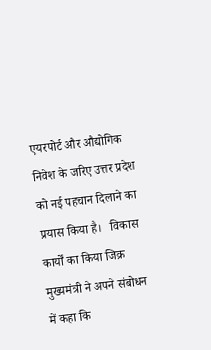एयरपोर्ट और औद्योगिक निवेश के जरिए उत्तर प्रदेश को नई पहचान दिलाने का प्रयास किया है।   विकास कार्यों का किया जिक्र   मुख्यमंत्री ने अपने संबोधन में कहा कि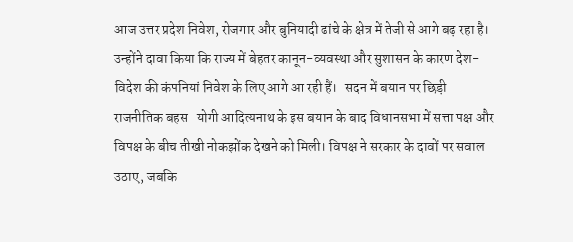आज उत्तर प्रदेश निवेश, रोजगार और बुनियादी ढांचे के क्षेत्र में तेजी से आगे बढ़ रहा है। उन्होंने दावा किया कि राज्य में बेहतर कानून-व्यवस्था और सुशासन के कारण देश-विदेश की कंपनियां निवेश के लिए आगे आ रही हैं।   सदन में बयान पर छिड़ी राजनीतिक बहस   योगी आदित्यनाथ के इस बयान के बाद विधानसभा में सत्ता पक्ष और विपक्ष के बीच तीखी नोकझोंक देखने को मिली। विपक्ष ने सरकार के दावों पर सवाल उठाए, जबकि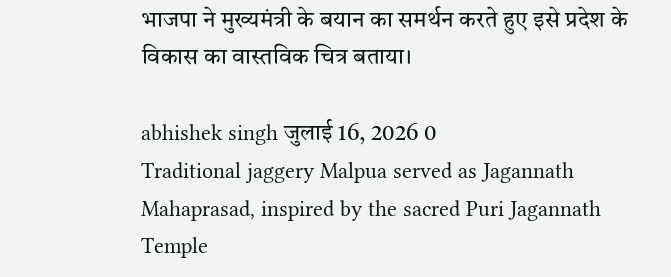भाजपा ने मुख्यमंत्री के बयान का समर्थन करते हुए इसे प्रदेश के विकास का वास्तविक चित्र बताया।

abhishek singh जुलाई 16, 2026 0
Traditional jaggery Malpua served as Jagannath Mahaprasad, inspired by the sacred Puri Jagannath Temple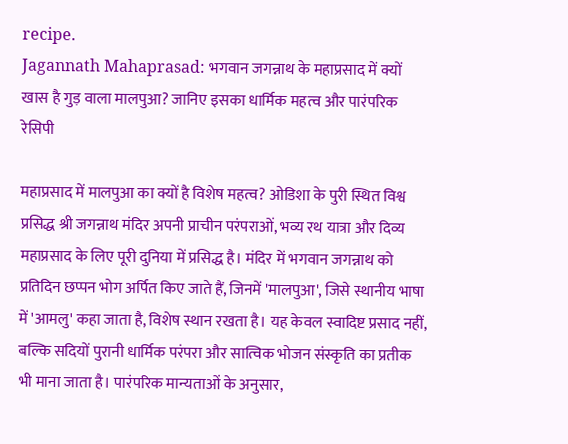recipe.
Jagannath Mahaprasad: भगवान जगन्नाथ के महाप्रसाद में क्यों खास है गुड़ वाला मालपुआ? जानिए इसका धार्मिक महत्व और पारंपरिक रेसिपी

महाप्रसाद में मालपुआ का क्यों है विशेष महत्व? ओडिशा के पुरी स्थित विश्व प्रसिद्ध श्री जगन्नाथ मंदिर अपनी प्राचीन परंपराओं, भव्य रथ यात्रा और दिव्य महाप्रसाद के लिए पूरी दुनिया में प्रसिद्ध है। मंदिर में भगवान जगन्नाथ को प्रतिदिन छप्पन भोग अर्पित किए जाते हैं, जिनमें 'मालपुआ', जिसे स्थानीय भाषा में 'आमलु' कहा जाता है, विशेष स्थान रखता है। यह केवल स्वादिष्ट प्रसाद नहीं, बल्कि सदियों पुरानी धार्मिक परंपरा और सात्विक भोजन संस्कृति का प्रतीक भी माना जाता है। पारंपरिक मान्यताओं के अनुसार,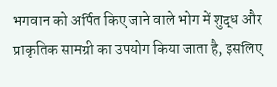भगवान को अर्पित किए जाने वाले भोग में शुद्ध और प्राकृतिक सामग्री का उपयोग किया जाता है, इसलिए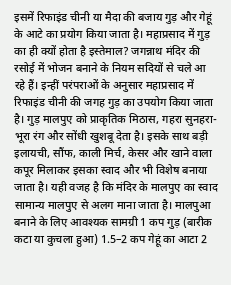इसमें रिफाइंड चीनी या मैदा की बजाय गुड़ और गेहूं के आटे का प्रयोग किया जाता है। महाप्रसाद में गुड़ का ही क्यों होता है इस्तेमाल? जगन्नाथ मंदिर की रसोई में भोजन बनाने के नियम सदियों से चले आ रहे हैं। इन्हीं परंपराओं के अनुसार महाप्रसाद में रिफाइंड चीनी की जगह गुड़ का उपयोग किया जाता है। गुड़ मालपुए को प्राकृतिक मिठास, गहरा सुनहरा-भूरा रंग और सोंधी खुशबू देता है। इसके साथ बड़ी इलायची, सौंफ, काली मिर्च, केसर और खाने वाला कपूर मिलाकर इसका स्वाद और भी विशेष बनाया जाता है। यही वजह है कि मंदिर के मालपुए का स्वाद सामान्य मालपुए से अलग माना जाता है। मालपुआ बनाने के लिए आवश्यक सामग्री 1 कप गुड़ (बारीक कटा या कुचला हुआ) 1.5–2 कप गेहूं का आटा 2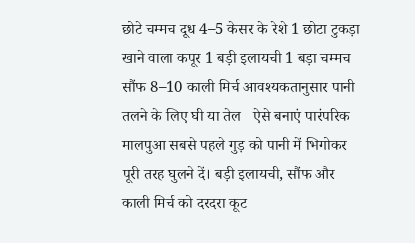छोटे चम्मच दूध 4–5 केसर के रेशे 1 छोटा टुकड़ा खाने वाला कपूर 1 बड़ी इलायची 1 बड़ा चम्मच सौंफ 8–10 काली मिर्च आवश्यकतानुसार पानी तलने के लिए घी या तेल   ऐसे बनाएं पारंपरिक मालपुआ सबसे पहले गुड़ को पानी में भिगोकर पूरी तरह घुलने दें। बड़ी इलायची, सौंफ और काली मिर्च को दरदरा कूट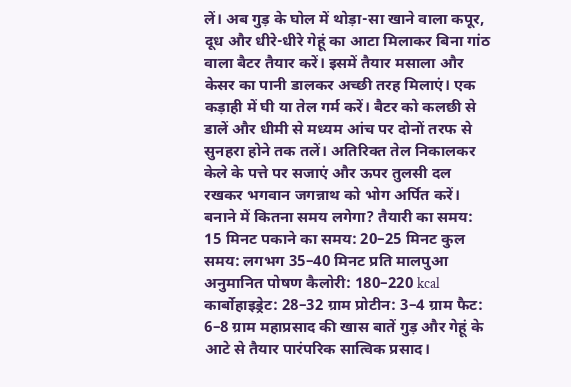लें। अब गुड़ के घोल में थोड़ा-सा खाने वाला कपूर, दूध और धीरे-धीरे गेहूं का आटा मिलाकर बिना गांठ वाला बैटर तैयार करें। इसमें तैयार मसाला और केसर का पानी डालकर अच्छी तरह मिलाएं। एक कड़ाही में घी या तेल गर्म करें। बैटर को कलछी से डालें और धीमी से मध्यम आंच पर दोनों तरफ से सुनहरा होने तक तलें। अतिरिक्त तेल निकालकर केले के पत्ते पर सजाएं और ऊपर तुलसी दल रखकर भगवान जगन्नाथ को भोग अर्पित करें। बनाने में कितना समय लगेगा? तैयारी का समय: 15 मिनट पकाने का समय: 20–25 मिनट कुल समय: लगभग 35–40 मिनट प्रति मालपुआ अनुमानित पोषण कैलोरी: 180–220 kcal कार्बोहाइड्रेट: 28–32 ग्राम प्रोटीन: 3–4 ग्राम फैट: 6–8 ग्राम महाप्रसाद की खास बातें गुड़ और गेहूं के आटे से तैयार पारंपरिक सात्विक प्रसाद।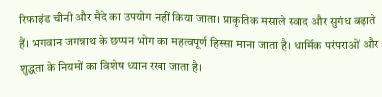रिफाइंड चीनी और मैदे का उपयोग नहीं किया जाता। प्राकृतिक मसाले स्वाद और सुगंध बढ़ाते हैं। भगवान जगन्नाथ के छप्पन भोग का महत्वपूर्ण हिस्सा माना जाता है। धार्मिक परंपराओं और शुद्धता के नियमों का विशेष ध्यान रखा जाता है।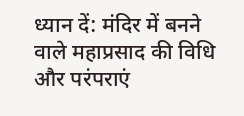ध्यान दें: मंदिर में बनने वाले महाप्रसाद की विधि और परंपराएं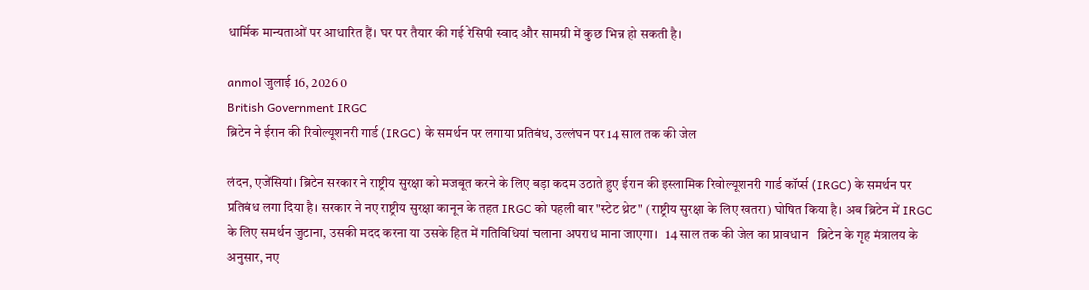धार्मिक मान्यताओं पर आधारित हैं। घर पर तैयार की गई रेसिपी स्वाद और सामग्री में कुछ भिन्न हो सकती है।

anmol जुलाई 16, 2026 0
British Government IRGC
ब्रिटेन ने ईरान की रिवोल्यूशनरी गार्ड (IRGC) के समर्थन पर लगाया प्रतिबंध, उल्लंघन पर 14 साल तक की जेल

लंदन, एजेंसियां। ब्रिटेन सरकार ने राष्ट्रीय सुरक्षा को मजबूत करने के लिए बड़ा कदम उठाते हुए ईरान की इस्लामिक रिवोल्यूशनरी गार्ड कॉर्प्स (IRGC) के समर्थन पर प्रतिबंध लगा दिया है। सरकार ने नए राष्ट्रीय सुरक्षा कानून के तहत IRGC को पहली बार "स्टेट थ्रेट" (राष्ट्रीय सुरक्षा के लिए खतरा) घोषित किया है। अब ब्रिटेन में IRGC के लिए समर्थन जुटाना, उसकी मदद करना या उसके हित में गतिविधियां चलाना अपराध माना जाएगा।   14 साल तक की जेल का प्रावधान   ब्रिटेन के गृह मंत्रालय के अनुसार, नए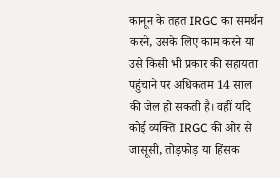कानून के तहत IRGC का समर्थन करने, उसके लिए काम करने या उसे किसी भी प्रकार की सहायता पहुंचाने पर अधिकतम 14 साल की जेल हो सकती है। वहीं यदि कोई व्यक्ति IRGC की ओर से जासूसी, तोड़फोड़ या हिंसक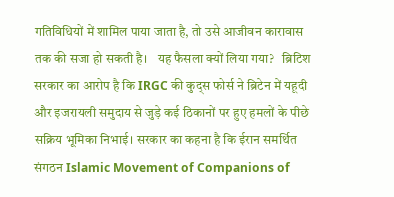गतिविधियों में शामिल पाया जाता है, तो उसे आजीवन कारावास तक की सजा हो सकती है।   यह फैसला क्यों लिया गया?   ब्रिटिश सरकार का आरोप है कि IRGC की कुद्स फोर्स ने ब्रिटेन में यहूदी और इजरायली समुदाय से जुड़े कई ठिकानों पर हुए हमलों के पीछे सक्रिय भूमिका निभाई। सरकार का कहना है कि ईरान समर्थित संगठन Islamic Movement of Companions of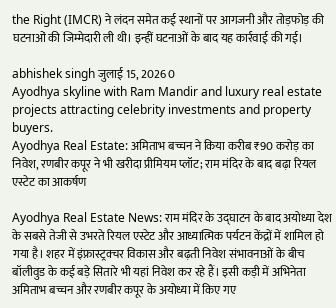the Right (IMCR) ने लंदन समेत कई स्थानों पर आगजनी और तोड़फोड़ की घटनाओं की जिम्मेदारी ली थी। इन्हीं घटनाओं के बाद यह कार्रवाई की गई।

abhishek singh जुलाई 15, 2026 0
Ayodhya skyline with Ram Mandir and luxury real estate projects attracting celebrity investments and property buyers.
Ayodhya Real Estate: अमिताभ बच्चन ने किया करीब ₹90 करोड़ का निवेश, रणबीर कपूर ने भी खरीदा प्रीमियम प्लॉट; राम मंदिर के बाद बढ़ा रियल एस्टेट का आकर्षण

Ayodhya Real Estate News: राम मंदिर के उद्घाटन के बाद अयोध्या देश के सबसे तेजी से उभरते रियल एस्टेट और आध्यात्मिक पर्यटन केंद्रों में शामिल हो गया है। शहर में इंफ्रास्ट्रक्चर विकास और बढ़ती निवेश संभावनाओं के बीच बॉलीवुड के कई बड़े सितारे भी यहां निवेश कर रहे हैं। इसी कड़ी में अभिनेता अमिताभ बच्चन और रणबीर कपूर के अयोध्या में किए गए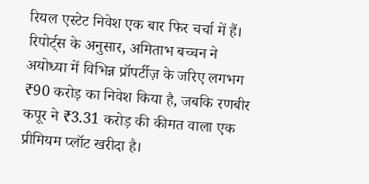रियल एस्टेट निवेश एक बार फिर चर्चा में हैं। रिपोर्ट्स के अनुसार, अमिताभ बच्चन ने अयोध्या में विभिन्न प्रॉपर्टीज़ के जरिए लगभग ₹90 करोड़ का निवेश किया है, जबकि रणबीर कपूर ने ₹3.31 करोड़ की कीमत वाला एक प्रीमियम प्लॉट खरीदा है।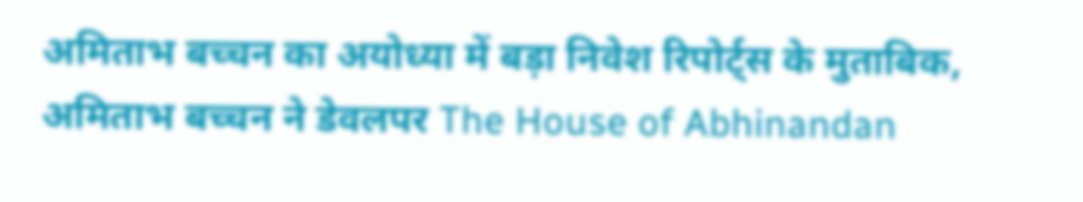अमिताभ बच्चन का अयोध्या में बड़ा निवेश रिपोर्ट्स के मुताबिक, अमिताभ बच्चन ने डेवलपर The House of Abhinandan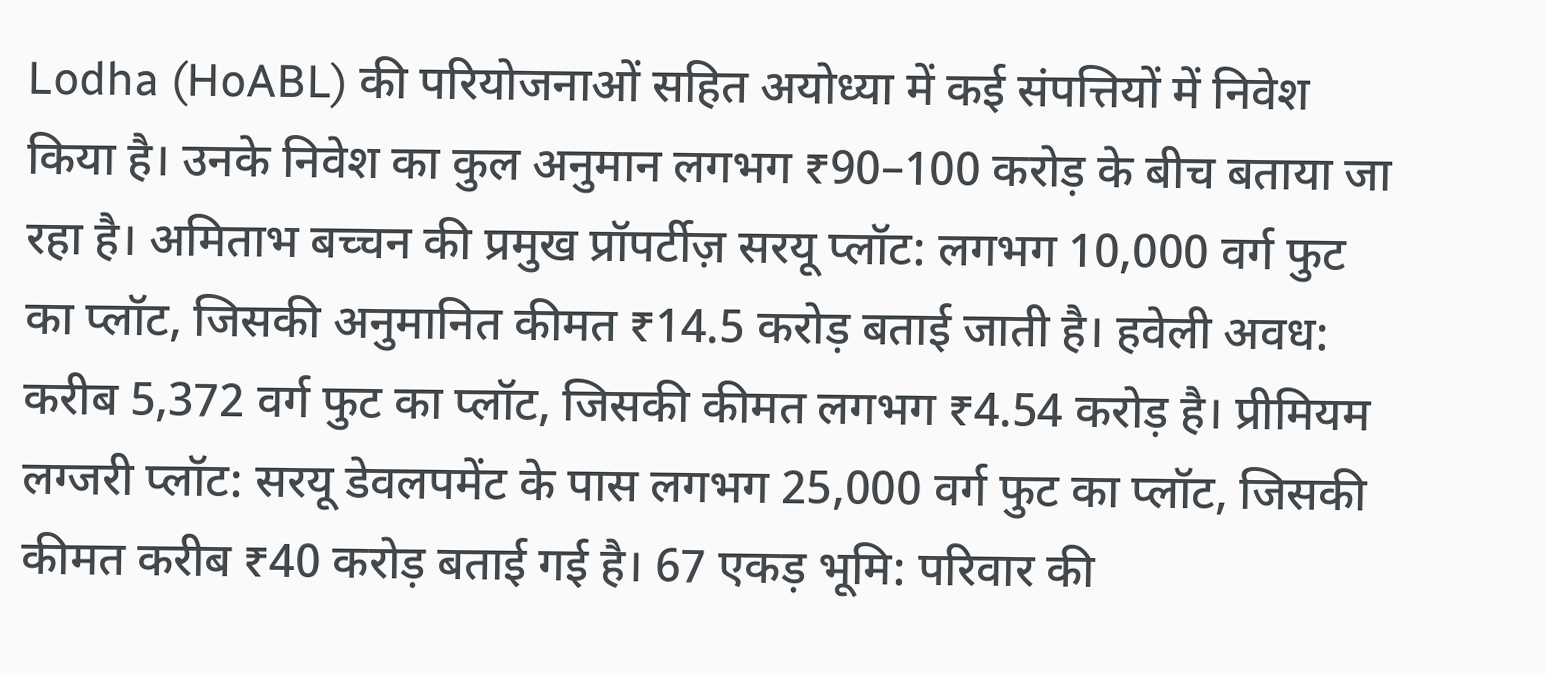Lodha (HoABL) की परियोजनाओं सहित अयोध्या में कई संपत्तियों में निवेश किया है। उनके निवेश का कुल अनुमान लगभग ₹90–100 करोड़ के बीच बताया जा रहा है। अमिताभ बच्चन की प्रमुख प्रॉपर्टीज़ सरयू प्लॉट: लगभग 10,000 वर्ग फुट का प्लॉट, जिसकी अनुमानित कीमत ₹14.5 करोड़ बताई जाती है। हवेली अवध: करीब 5,372 वर्ग फुट का प्लॉट, जिसकी कीमत लगभग ₹4.54 करोड़ है। प्रीमियम लग्जरी प्लॉट: सरयू डेवलपमेंट के पास लगभग 25,000 वर्ग फुट का प्लॉट, जिसकी कीमत करीब ₹40 करोड़ बताई गई है। 67 एकड़ भूमि: परिवार की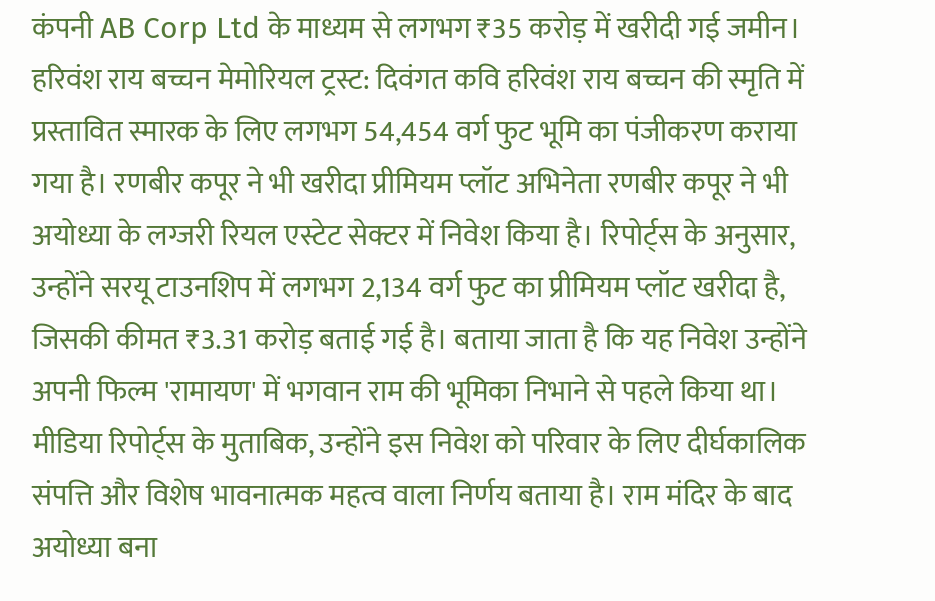कंपनी AB Corp Ltd के माध्यम से लगभग ₹35 करोड़ में खरीदी गई जमीन। हरिवंश राय बच्चन मेमोरियल ट्रस्ट: दिवंगत कवि हरिवंश राय बच्चन की स्मृति में प्रस्तावित स्मारक के लिए लगभग 54,454 वर्ग फुट भूमि का पंजीकरण कराया गया है। रणबीर कपूर ने भी खरीदा प्रीमियम प्लॉट अभिनेता रणबीर कपूर ने भी अयोध्या के लग्जरी रियल एस्टेट सेक्टर में निवेश किया है। रिपोर्ट्स के अनुसार, उन्होंने सरयू टाउनशिप में लगभग 2,134 वर्ग फुट का प्रीमियम प्लॉट खरीदा है, जिसकी कीमत ₹3.31 करोड़ बताई गई है। बताया जाता है कि यह निवेश उन्होंने अपनी फिल्म 'रामायण' में भगवान राम की भूमिका निभाने से पहले किया था। मीडिया रिपोर्ट्स के मुताबिक, उन्होंने इस निवेश को परिवार के लिए दीर्घकालिक संपत्ति और विशेष भावनात्मक महत्व वाला निर्णय बताया है। राम मंदिर के बाद अयोध्या बना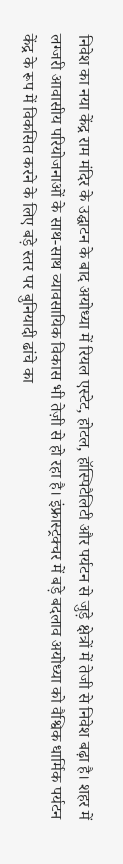निवेश का नया केंद्र राम मंदिर के उद्घाटन के बाद अयोध्या में रियल एस्टेट, होटल, हॉस्पिटैलिटी और पर्यटन से जुड़े क्षेत्रों में तेजी से निवेश बढ़ा है। शहर में लग्जरी आवासीय परियोजनाओं के साथ-साथ व्यावसायिक विकास भी तेज़ी से हो रहा है। इंफ्रास्ट्रक्चर में बड़े बदलाव अयोध्या को वैश्विक धार्मिक पर्यटन केंद्र के रूप में विकसित करने के लिए बड़े स्तर पर बुनियादी ढांचे का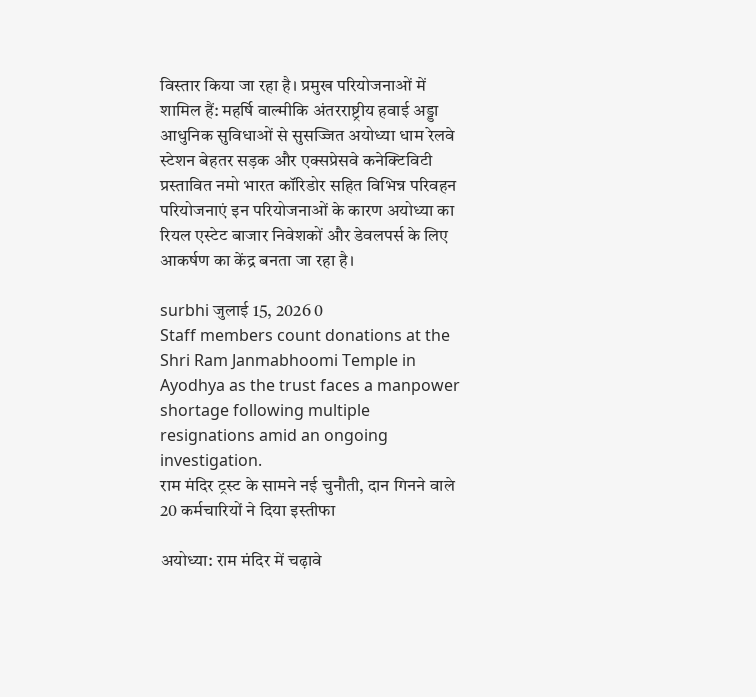विस्तार किया जा रहा है। प्रमुख परियोजनाओं में शामिल हैं: महर्षि वाल्मीकि अंतरराष्ट्रीय हवाई अड्डा आधुनिक सुविधाओं से सुसज्जित अयोध्या धाम रेलवे स्टेशन बेहतर सड़क और एक्सप्रेसवे कनेक्टिविटी प्रस्तावित नमो भारत कॉरिडोर सहित विभिन्न परिवहन परियोजनाएं इन परियोजनाओं के कारण अयोध्या का रियल एस्टेट बाजार निवेशकों और डेवलपर्स के लिए आकर्षण का केंद्र बनता जा रहा है।

surbhi जुलाई 15, 2026 0
Staff members count donations at the Shri Ram Janmabhoomi Temple in Ayodhya as the trust faces a manpower shortage following multiple resignations amid an ongoing investigation.
राम मंदिर ट्रस्ट के सामने नई चुनौती, दान गिनने वाले 20 कर्मचारियों ने दिया इस्तीफा

अयोध्या: राम मंदिर में चढ़ावे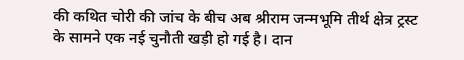की कथित चोरी की जांच के बीच अब श्रीराम जन्मभूमि तीर्थ क्षेत्र ट्रस्ट के सामने एक नई चुनौती खड़ी हो गई है। दान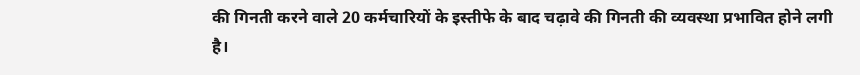की गिनती करने वाले 20 कर्मचारियों के इस्तीफे के बाद चढ़ावे की गिनती की व्यवस्था प्रभावित होने लगी है।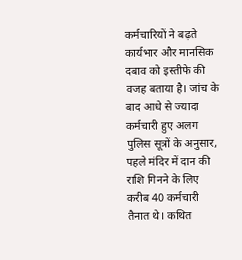कर्मचारियों ने बढ़ते कार्यभार और मानसिक दबाव को इस्तीफे की वजह बताया है। जांच के बाद आधे से ज्यादा कर्मचारी हुए अलग पुलिस सूत्रों के अनुसार, पहले मंदिर में दान की राशि गिनने के लिए करीब 40 कर्मचारी तैनात थे। कथित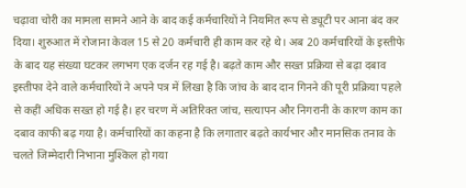चढ़ावा चोरी का मामला सामने आने के बाद कई कर्मचारियों ने नियमित रूप से ड्यूटी पर आना बंद कर दिया। शुरुआत में रोजाना केवल 15 से 20 कर्मचारी ही काम कर रहे थे। अब 20 कर्मचारियों के इस्तीफे के बाद यह संख्या घटकर लगभग एक दर्जन रह गई है। बढ़ते काम और सख्त प्रक्रिया से बढ़ा दबाव इस्तीफा देने वाले कर्मचारियों ने अपने पत्र में लिखा है कि जांच के बाद दान गिनने की पूरी प्रक्रिया पहले से कहीं अधिक सख्त हो गई है। हर चरण में अतिरिक्त जांच, सत्यापन और निगरानी के कारण काम का दबाव काफी बढ़ गया है। कर्मचारियों का कहना है कि लगातार बढ़ते कार्यभार और मानसिक तनाव के चलते जिम्मेदारी निभाना मुश्किल हो गया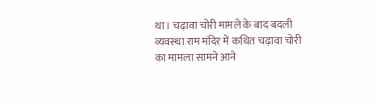था। चढ़ावा चोरी मामले के बाद बदली व्यवस्था राम मंदिर में कथित चढ़ावा चोरी का मामला सामने आने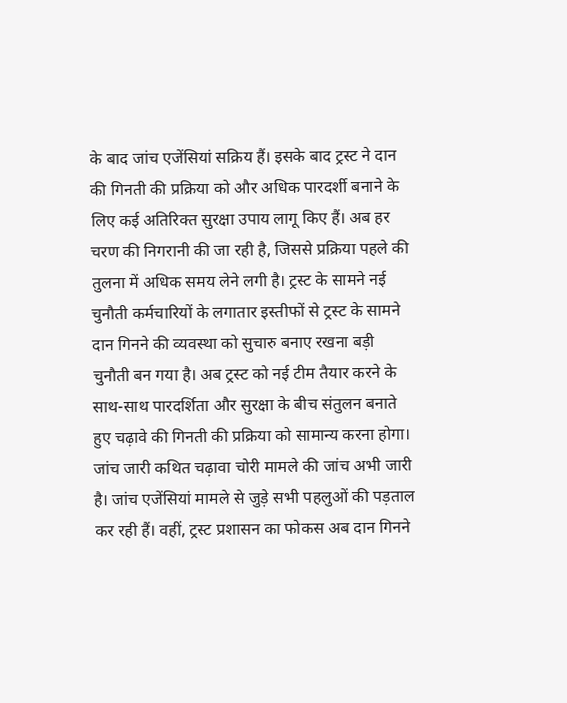के बाद जांच एजेंसियां सक्रिय हैं। इसके बाद ट्रस्ट ने दान की गिनती की प्रक्रिया को और अधिक पारदर्शी बनाने के लिए कई अतिरिक्त सुरक्षा उपाय लागू किए हैं। अब हर चरण की निगरानी की जा रही है, जिससे प्रक्रिया पहले की तुलना में अधिक समय लेने लगी है। ट्रस्ट के सामने नई चुनौती कर्मचारियों के लगातार इस्तीफों से ट्रस्ट के सामने दान गिनने की व्यवस्था को सुचारु बनाए रखना बड़ी चुनौती बन गया है। अब ट्रस्ट को नई टीम तैयार करने के साथ-साथ पारदर्शिता और सुरक्षा के बीच संतुलन बनाते हुए चढ़ावे की गिनती की प्रक्रिया को सामान्य करना होगा। जांच जारी कथित चढ़ावा चोरी मामले की जांच अभी जारी है। जांच एजेंसियां मामले से जुड़े सभी पहलुओं की पड़ताल कर रही हैं। वहीं, ट्रस्ट प्रशासन का फोकस अब दान गिनने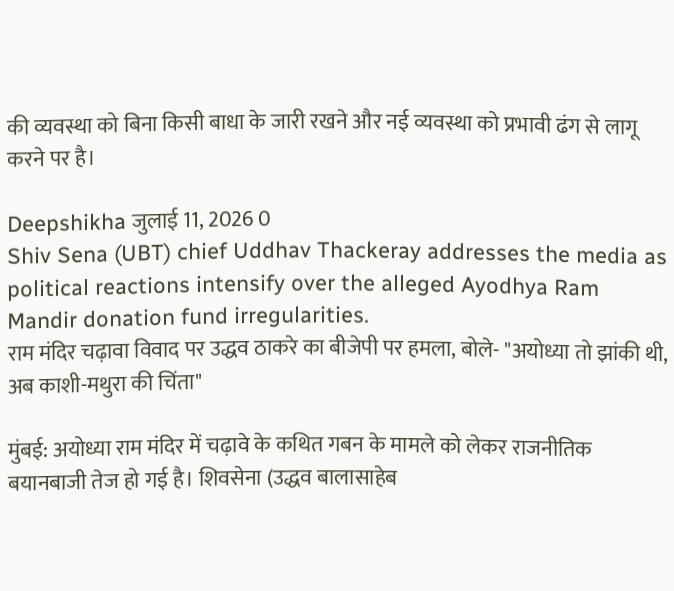की व्यवस्था को बिना किसी बाधा के जारी रखने और नई व्यवस्था को प्रभावी ढंग से लागू करने पर है।

Deepshikha जुलाई 11, 2026 0
Shiv Sena (UBT) chief Uddhav Thackeray addresses the media as political reactions intensify over the alleged Ayodhya Ram Mandir donation fund irregularities.
राम मंदिर चढ़ावा विवाद पर उद्धव ठाकरे का बीजेपी पर हमला, बोले- "अयोध्या तो झांकी थी, अब काशी-मथुरा की चिंता"

मुंबई: अयोध्या राम मंदिर में चढ़ावे के कथित गबन के मामले को लेकर राजनीतिक बयानबाजी तेज हो गई है। शिवसेना (उद्धव बालासाहेब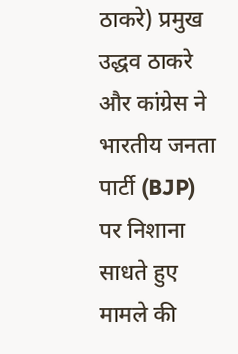ठाकरे) प्रमुख उद्धव ठाकरे और कांग्रेस ने भारतीय जनता पार्टी (BJP) पर निशाना साधते हुए मामले की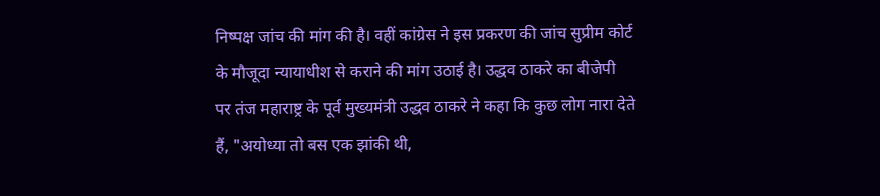निष्पक्ष जांच की मांग की है। वहीं कांग्रेस ने इस प्रकरण की जांच सुप्रीम कोर्ट के मौजूदा न्यायाधीश से कराने की मांग उठाई है। उद्धव ठाकरे का बीजेपी पर तंज महाराष्ट्र के पूर्व मुख्यमंत्री उद्धव ठाकरे ने कहा कि कुछ लोग नारा देते हैं, "अयोध्या तो बस एक झांकी थी,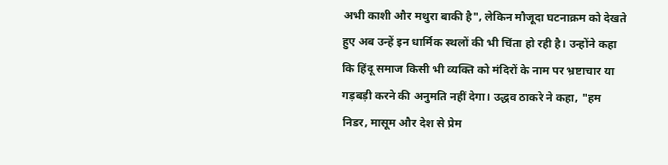अभी काशी और मथुरा बाकी है", लेकिन मौजूदा घटनाक्रम को देखते हुए अब उन्हें इन धार्मिक स्थलों की भी चिंता हो रही है। उन्होंने कहा कि हिंदू समाज किसी भी व्यक्ति को मंदिरों के नाम पर भ्रष्टाचार या गड़बड़ी करने की अनुमति नहीं देगा। उद्धव ठाकरे ने कहा, "हम निडर, मासूम और देश से प्रेम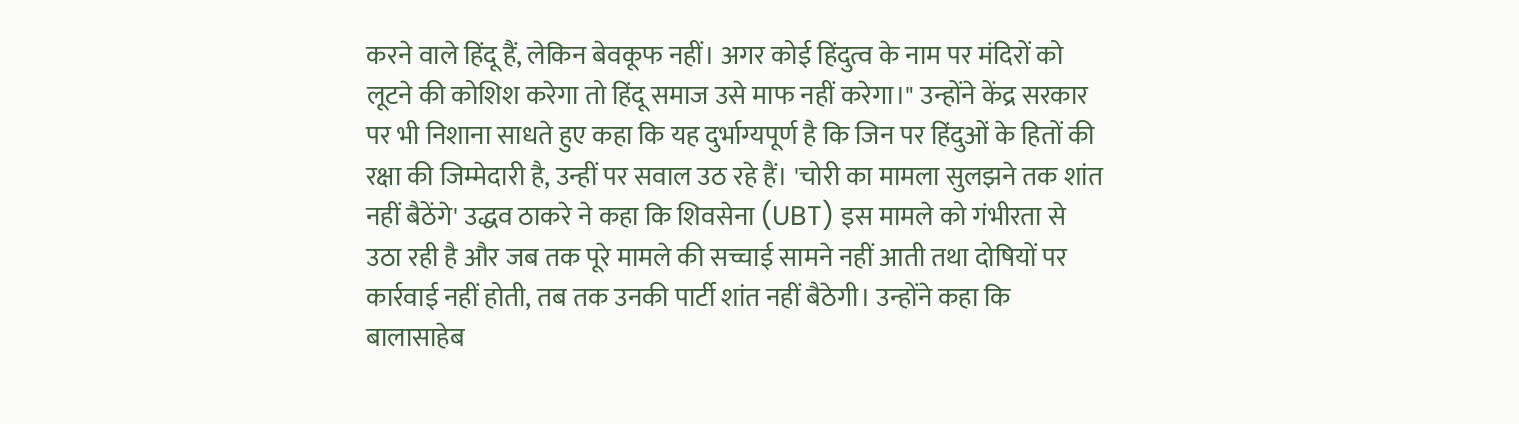करने वाले हिंदू हैं, लेकिन बेवकूफ नहीं। अगर कोई हिंदुत्व के नाम पर मंदिरों को लूटने की कोशिश करेगा तो हिंदू समाज उसे माफ नहीं करेगा।" उन्होंने केंद्र सरकार पर भी निशाना साधते हुए कहा कि यह दुर्भाग्यपूर्ण है कि जिन पर हिंदुओं के हितों की रक्षा की जिम्मेदारी है, उन्हीं पर सवाल उठ रहे हैं। 'चोरी का मामला सुलझने तक शांत नहीं बैठेंगे' उद्धव ठाकरे ने कहा कि शिवसेना (UBT) इस मामले को गंभीरता से उठा रही है और जब तक पूरे मामले की सच्चाई सामने नहीं आती तथा दोषियों पर कार्रवाई नहीं होती, तब तक उनकी पार्टी शांत नहीं बैठेगी। उन्होंने कहा कि बालासाहेब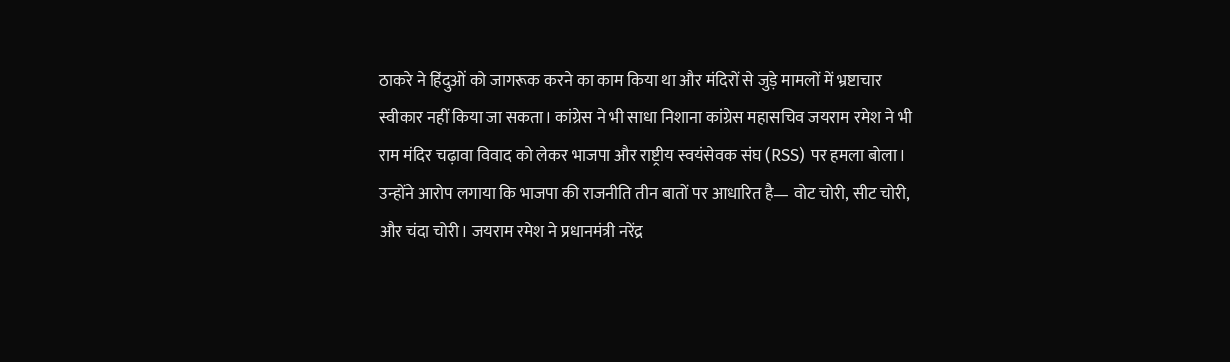ठाकरे ने हिंदुओं को जागरूक करने का काम किया था और मंदिरों से जुड़े मामलों में भ्रष्टाचार स्वीकार नहीं किया जा सकता। कांग्रेस ने भी साधा निशाना कांग्रेस महासचिव जयराम रमेश ने भी राम मंदिर चढ़ावा विवाद को लेकर भाजपा और राष्ट्रीय स्वयंसेवक संघ (RSS) पर हमला बोला। उन्होंने आरोप लगाया कि भाजपा की राजनीति तीन बातों पर आधारित है— वोट चोरी, सीट चोरी, और चंदा चोरी। जयराम रमेश ने प्रधानमंत्री नरेंद्र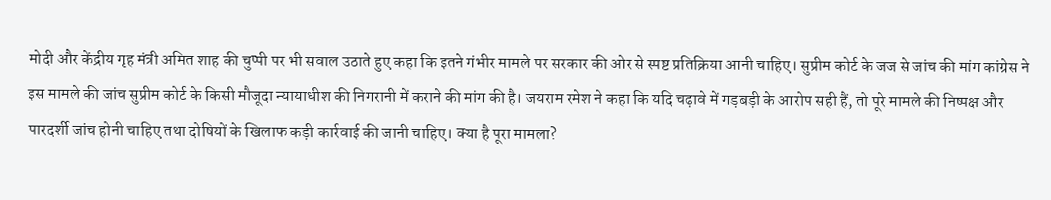मोदी और केंद्रीय गृह मंत्री अमित शाह की चुप्पी पर भी सवाल उठाते हुए कहा कि इतने गंभीर मामले पर सरकार की ओर से स्पष्ट प्रतिक्रिया आनी चाहिए। सुप्रीम कोर्ट के जज से जांच की मांग कांग्रेस ने इस मामले की जांच सुप्रीम कोर्ट के किसी मौजूदा न्यायाधीश की निगरानी में कराने की मांग की है। जयराम रमेश ने कहा कि यदि चढ़ावे में गड़बड़ी के आरोप सही हैं, तो पूरे मामले की निष्पक्ष और पारदर्शी जांच होनी चाहिए तथा दोषियों के खिलाफ कड़ी कार्रवाई की जानी चाहिए। क्या है पूरा मामला?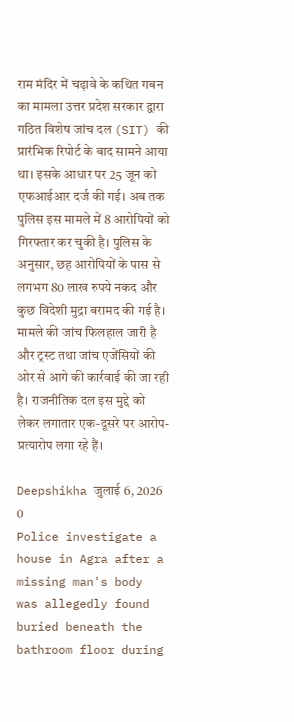राम मंदिर में चढ़ावे के कथित गबन का मामला उत्तर प्रदेश सरकार द्वारा गठित विशेष जांच दल (SIT) की प्रारंभिक रिपोर्ट के बाद सामने आया था। इसके आधार पर 25 जून को एफआईआर दर्ज की गई। अब तक पुलिस इस मामले में 8 आरोपियों को गिरफ्तार कर चुकी है। पुलिस के अनुसार, छह आरोपियों के पास से लगभग 80 लाख रुपये नकद और कुछ विदेशी मुद्रा बरामद की गई है। मामले की जांच फिलहाल जारी है और ट्रस्ट तथा जांच एजेंसियों की ओर से आगे की कार्रवाई की जा रही है। राजनीतिक दल इस मुद्दे को लेकर लगातार एक-दूसरे पर आरोप-प्रत्यारोप लगा रहे हैं।

Deepshikha जुलाई 6, 2026 0
Police investigate a house in Agra after a missing man's body was allegedly found buried beneath the bathroom floor during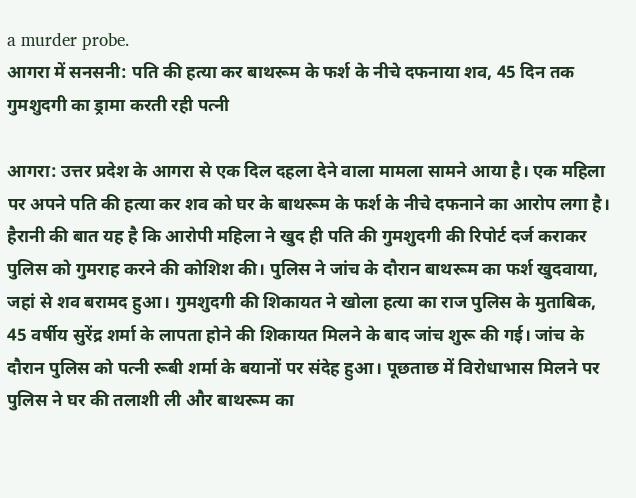a murder probe.
आगरा में सनसनी: पति की हत्या कर बाथरूम के फर्श के नीचे दफनाया शव, 45 दिन तक गुमशुदगी का ड्रामा करती रही पत्नी

आगरा: उत्तर प्रदेश के आगरा से एक दिल दहला देने वाला मामला सामने आया है। एक महिला पर अपने पति की हत्या कर शव को घर के बाथरूम के फर्श के नीचे दफनाने का आरोप लगा है। हैरानी की बात यह है कि आरोपी महिला ने खुद ही पति की गुमशुदगी की रिपोर्ट दर्ज कराकर पुलिस को गुमराह करने की कोशिश की। पुलिस ने जांच के दौरान बाथरूम का फर्श खुदवाया, जहां से शव बरामद हुआ। गुमशुदगी की शिकायत ने खोला हत्या का राज पुलिस के मुताबिक, 45 वर्षीय सुरेंद्र शर्मा के लापता होने की शिकायत मिलने के बाद जांच शुरू की गई। जांच के दौरान पुलिस को पत्नी रूबी शर्मा के बयानों पर संदेह हुआ। पूछताछ में विरोधाभास मिलने पर पुलिस ने घर की तलाशी ली और बाथरूम का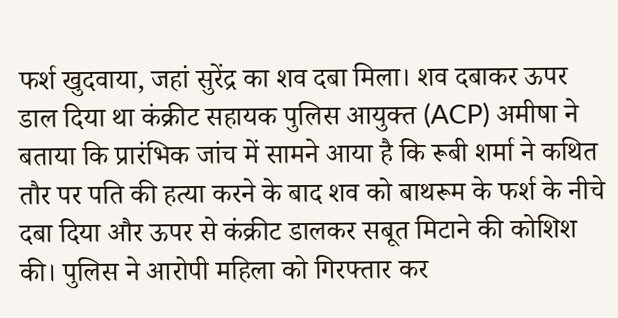फर्श खुदवाया, जहां सुरेंद्र का शव दबा मिला। शव दबाकर ऊपर डाल दिया था कंक्रीट सहायक पुलिस आयुक्त (ACP) अमीषा ने बताया कि प्रारंभिक जांच में सामने आया है कि रूबी शर्मा ने कथित तौर पर पति की हत्या करने के बाद शव को बाथरूम के फर्श के नीचे दबा दिया और ऊपर से कंक्रीट डालकर सबूत मिटाने की कोशिश की। पुलिस ने आरोपी महिला को गिरफ्तार कर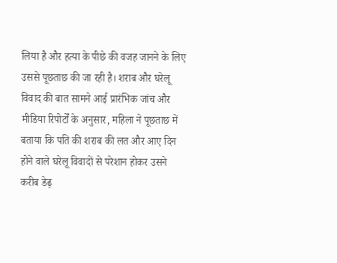लिया है और हत्या के पीछे की वजह जानने के लिए उससे पूछताछ की जा रही है। शराब और घरेलू विवाद की बात सामने आई प्रारंभिक जांच और मीडिया रिपोर्टों के अनुसार, महिला ने पूछताछ में बताया कि पति की शराब की लत और आए दिन होने वाले घरेलू विवादों से परेशान होकर उसने करीब डेढ़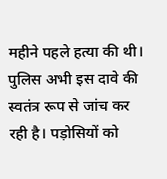महीने पहले हत्या की थी। पुलिस अभी इस दावे की स्वतंत्र रूप से जांच कर रही है। पड़ोसियों को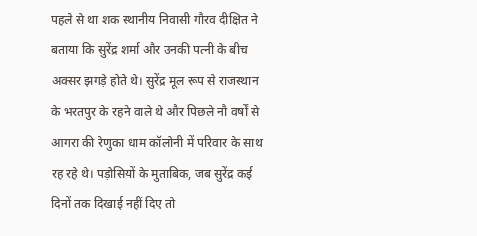पहले से था शक स्थानीय निवासी गौरव दीक्षित ने बताया कि सुरेंद्र शर्मा और उनकी पत्नी के बीच अक्सर झगड़े होते थे। सुरेंद्र मूल रूप से राजस्थान के भरतपुर के रहने वाले थे और पिछले नौ वर्षों से आगरा की रेणुका धाम कॉलोनी में परिवार के साथ रह रहे थे। पड़ोसियों के मुताबिक, जब सुरेंद्र कई दिनों तक दिखाई नहीं दिए तो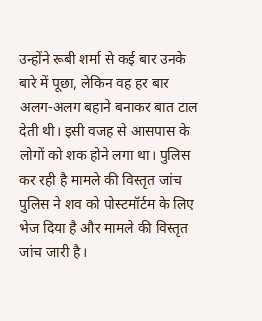उन्होंने रूबी शर्मा से कई बार उनके बारे में पूछा, लेकिन वह हर बार अलग-अलग बहाने बनाकर बात टाल देती थी। इसी वजह से आसपास के लोगों को शक होने लगा था। पुलिस कर रही है मामले की विस्तृत जांच पुलिस ने शव को पोस्टमॉर्टम के लिए भेज दिया है और मामले की विस्तृत जांच जारी है।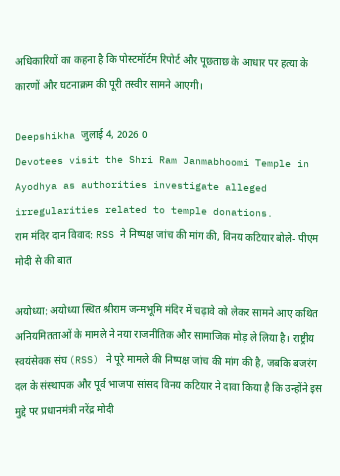अधिकारियों का कहना है कि पोस्टमॉर्टम रिपोर्ट और पूछताछ के आधार पर हत्या के कारणों और घटनाक्रम की पूरी तस्वीर सामने आएगी।

Deepshikha जुलाई 4, 2026 0
Devotees visit the Shri Ram Janmabhoomi Temple in Ayodhya as authorities investigate alleged irregularities related to temple donations.
राम मंदिर दान विवाद: RSS ने निष्पक्ष जांच की मांग की, विनय कटियार बोले- पीएम मोदी से की बात

अयोध्या: अयोध्या स्थित श्रीराम जन्मभूमि मंदिर में चढ़ावे को लेकर सामने आए कथित अनियमितताओं के मामले ने नया राजनीतिक और सामाजिक मोड़ ले लिया है। राष्ट्रीय स्वयंसेवक संघ (RSS) ने पूरे मामले की निष्पक्ष जांच की मांग की है, जबकि बजरंग दल के संस्थापक और पूर्व भाजपा सांसद विनय कटियार ने दावा किया है कि उन्होंने इस मुद्दे पर प्रधानमंत्री नरेंद्र मोदी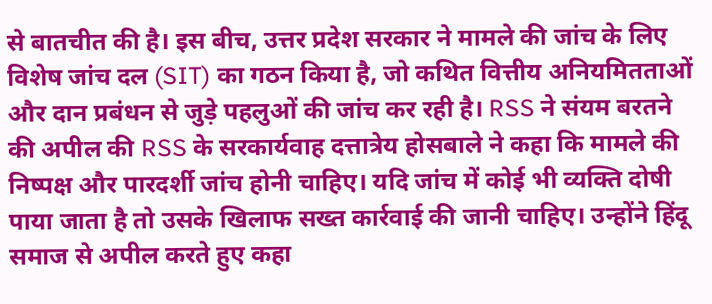से बातचीत की है। इस बीच, उत्तर प्रदेश सरकार ने मामले की जांच के लिए विशेष जांच दल (SIT) का गठन किया है, जो कथित वित्तीय अनियमितताओं और दान प्रबंधन से जुड़े पहलुओं की जांच कर रही है। RSS ने संयम बरतने की अपील की RSS के सरकार्यवाह दत्तात्रेय होसबाले ने कहा कि मामले की निष्पक्ष और पारदर्शी जांच होनी चाहिए। यदि जांच में कोई भी व्यक्ति दोषी पाया जाता है तो उसके खिलाफ सख्त कार्रवाई की जानी चाहिए। उन्होंने हिंदू समाज से अपील करते हुए कहा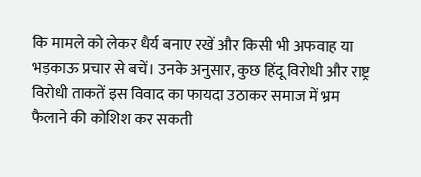कि मामले को लेकर धैर्य बनाए रखें और किसी भी अफवाह या भड़काऊ प्रचार से बचें। उनके अनुसार, कुछ हिंदू विरोधी और राष्ट्र विरोधी ताकतें इस विवाद का फायदा उठाकर समाज में भ्रम फैलाने की कोशिश कर सकती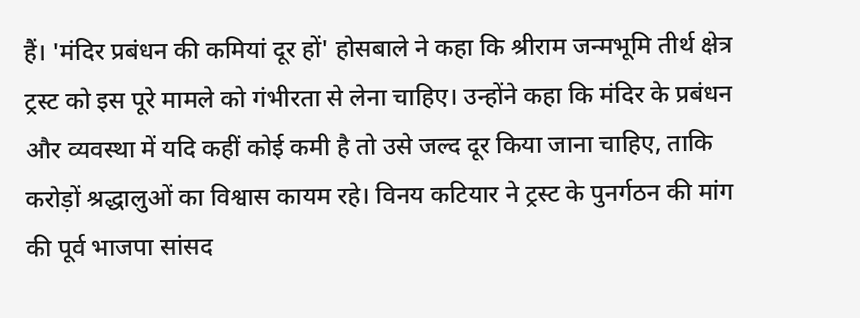हैं। 'मंदिर प्रबंधन की कमियां दूर हों' होसबाले ने कहा कि श्रीराम जन्मभूमि तीर्थ क्षेत्र ट्रस्ट को इस पूरे मामले को गंभीरता से लेना चाहिए। उन्होंने कहा कि मंदिर के प्रबंधन और व्यवस्था में यदि कहीं कोई कमी है तो उसे जल्द दूर किया जाना चाहिए, ताकि करोड़ों श्रद्धालुओं का विश्वास कायम रहे। विनय कटियार ने ट्रस्ट के पुनर्गठन की मांग की पूर्व भाजपा सांसद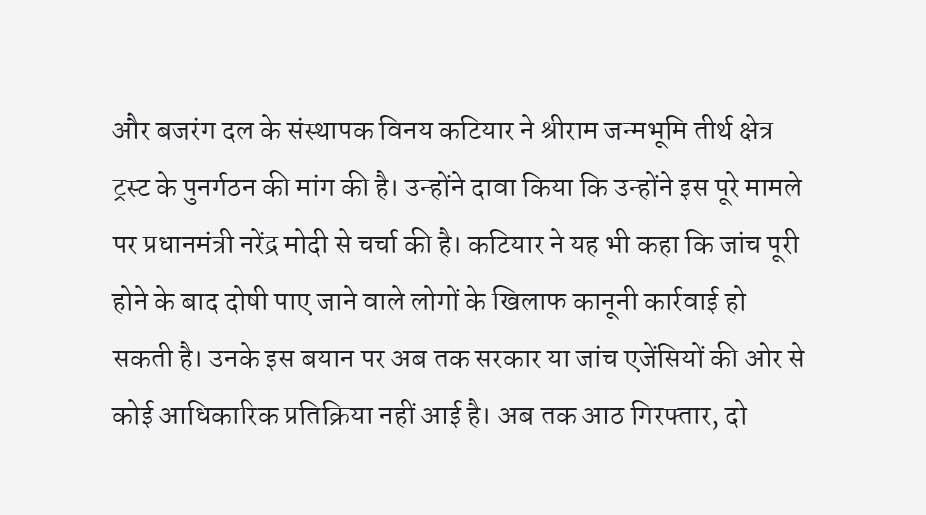और बजरंग दल के संस्थापक विनय कटियार ने श्रीराम जन्मभूमि तीर्थ क्षेत्र ट्रस्ट के पुनर्गठन की मांग की है। उन्होंने दावा किया कि उन्होंने इस पूरे मामले पर प्रधानमंत्री नरेंद्र मोदी से चर्चा की है। कटियार ने यह भी कहा कि जांच पूरी होने के बाद दोषी पाए जाने वाले लोगों के खिलाफ कानूनी कार्रवाई हो सकती है। उनके इस बयान पर अब तक सरकार या जांच एजेंसियों की ओर से कोई आधिकारिक प्रतिक्रिया नहीं आई है। अब तक आठ गिरफ्तार, दो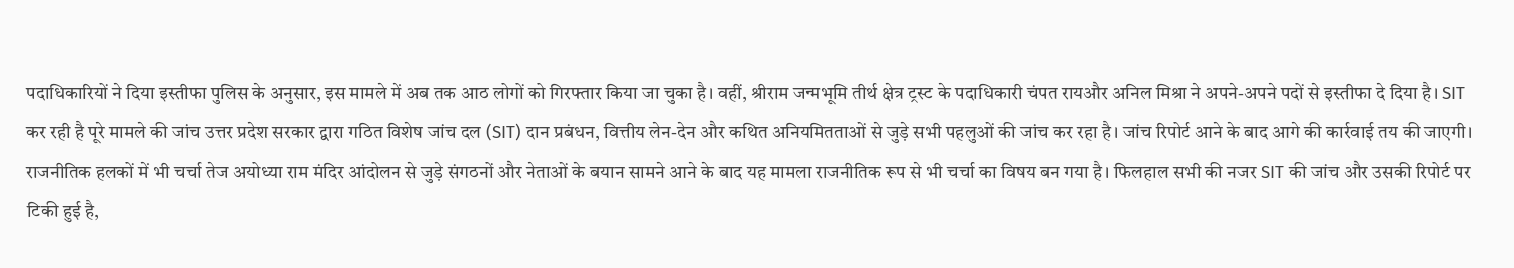पदाधिकारियों ने दिया इस्तीफा पुलिस के अनुसार, इस मामले में अब तक आठ लोगों को गिरफ्तार किया जा चुका है। वहीं, श्रीराम जन्मभूमि तीर्थ क्षेत्र ट्रस्ट के पदाधिकारी चंपत रायऔर अनिल मिश्रा ने अपने-अपने पदों से इस्तीफा दे दिया है। SIT कर रही है पूरे मामले की जांच उत्तर प्रदेश सरकार द्वारा गठित विशेष जांच दल (SIT) दान प्रबंधन, वित्तीय लेन-देन और कथित अनियमितताओं से जुड़े सभी पहलुओं की जांच कर रहा है। जांच रिपोर्ट आने के बाद आगे की कार्रवाई तय की जाएगी। राजनीतिक हलकों में भी चर्चा तेज अयोध्या राम मंदिर आंदोलन से जुड़े संगठनों और नेताओं के बयान सामने आने के बाद यह मामला राजनीतिक रूप से भी चर्चा का विषय बन गया है। फिलहाल सभी की नजर SIT की जांच और उसकी रिपोर्ट पर टिकी हुई है,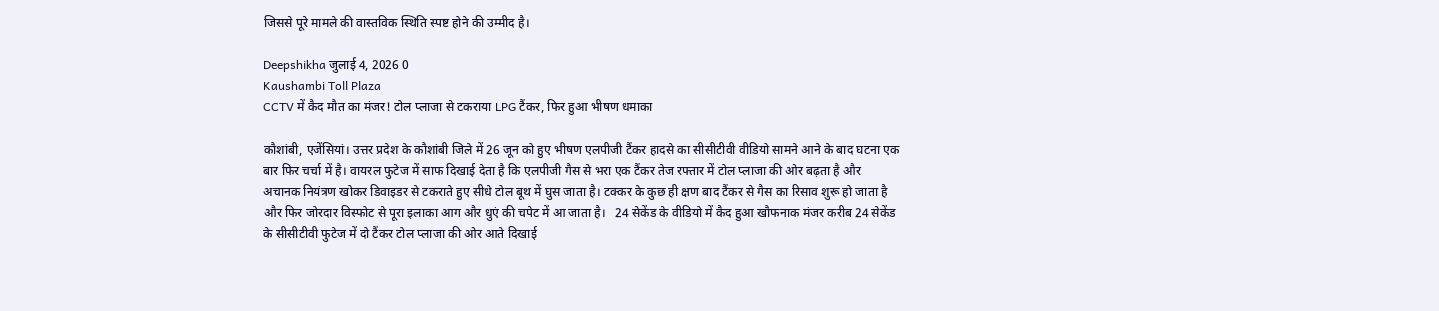जिससे पूरे मामले की वास्तविक स्थिति स्पष्ट होने की उम्मीद है।

Deepshikha जुलाई 4, 2026 0
Kaushambi Toll Plaza
CCTV में कैद मौत का मंजर! टोल प्लाजा से टकराया LPG टैंकर, फिर हुआ भीषण धमाका

कौशांबी, एजेंसियां। उत्तर प्रदेश के कौशांबी जिले में 26 जून को हुए भीषण एलपीजी टैंकर हादसे का सीसीटीवी वीडियो सामने आने के बाद घटना एक बार फिर चर्चा में है। वायरल फुटेज में साफ दिखाई देता है कि एलपीजी गैस से भरा एक टैंकर तेज रफ्तार में टोल प्लाजा की ओर बढ़ता है और अचानक नियंत्रण खोकर डिवाइडर से टकराते हुए सीधे टोल बूथ में घुस जाता है। टक्कर के कुछ ही क्षण बाद टैंकर से गैस का रिसाव शुरू हो जाता है और फिर जोरदार विस्फोट से पूरा इलाका आग और धुएं की चपेट में आ जाता है।   24 सेकेंड के वीडियो में कैद हुआ खौफनाक मंजर करीब 24 सेकेंड के सीसीटीवी फुटेज में दो टैंकर टोल प्लाजा की ओर आते दिखाई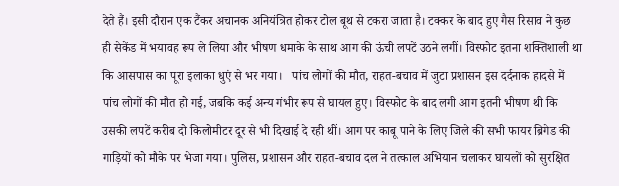देते हैं। इसी दौरान एक टैंकर अचानक अनियंत्रित होकर टोल बूथ से टकरा जाता है। टक्कर के बाद हुए गैस रिसाव ने कुछ ही सेकेंड में भयावह रूप ले लिया और भीषण धमाके के साथ आग की ऊंची लपटें उठने लगीं। विस्फोट इतना शक्तिशाली था कि आसपास का पूरा इलाका धुएं से भर गया।   पांच लोगों की मौत, राहत-बचाव में जुटा प्रशासन इस दर्दनाक हादसे में पांच लोगों की मौत हो गई, जबकि कई अन्य गंभीर रूप से घायल हुए। विस्फोट के बाद लगी आग इतनी भीषण थी कि उसकी लपटें करीब दो किलोमीटर दूर से भी दिखाई दे रही थीं। आग पर काबू पाने के लिए जिले की सभी फायर ब्रिगेड की गाड़ियों को मौके पर भेजा गया। पुलिस, प्रशासन और राहत-बचाव दल ने तत्काल अभियान चलाकर घायलों को सुरक्षित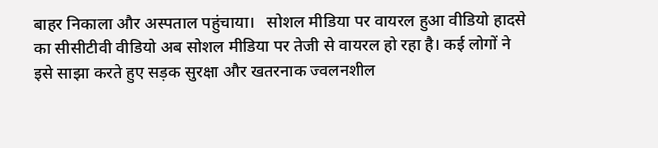बाहर निकाला और अस्पताल पहुंचाया।   सोशल मीडिया पर वायरल हुआ वीडियो हादसे का सीसीटीवी वीडियो अब सोशल मीडिया पर तेजी से वायरल हो रहा है। कई लोगों ने इसे साझा करते हुए सड़क सुरक्षा और खतरनाक ज्वलनशील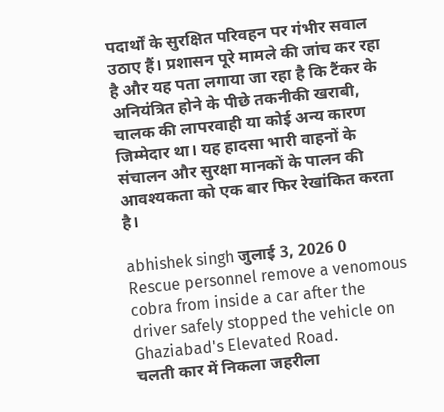पदार्थों के सुरक्षित परिवहन पर गंभीर सवाल उठाए हैं। प्रशासन पूरे मामले की जांच कर रहा है और यह पता लगाया जा रहा है कि टैंकर के अनियंत्रित होने के पीछे तकनीकी खराबी, चालक की लापरवाही या कोई अन्य कारण जिम्मेदार था। यह हादसा भारी वाहनों के संचालन और सुरक्षा मानकों के पालन की आवश्यकता को एक बार फिर रेखांकित करता है।

abhishek singh जुलाई 3, 2026 0
Rescue personnel remove a venomous cobra from inside a car after the driver safely stopped the vehicle on Ghaziabad's Elevated Road.
चलती कार में निकला जहरीला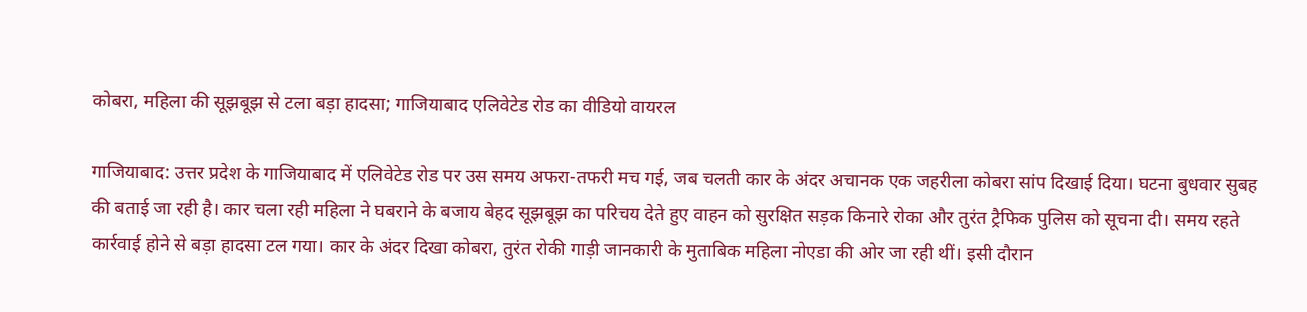कोबरा, महिला की सूझबूझ से टला बड़ा हादसा; गाजियाबाद एलिवेटेड रोड का वीडियो वायरल

गाजियाबाद: उत्तर प्रदेश के गाजियाबाद में एलिवेटेड रोड पर उस समय अफरा-तफरी मच गई, जब चलती कार के अंदर अचानक एक जहरीला कोबरा सांप दिखाई दिया। घटना बुधवार सुबह की बताई जा रही है। कार चला रही महिला ने घबराने के बजाय बेहद सूझबूझ का परिचय देते हुए वाहन को सुरक्षित सड़क किनारे रोका और तुरंत ट्रैफिक पुलिस को सूचना दी। समय रहते कार्रवाई होने से बड़ा हादसा टल गया। कार के अंदर दिखा कोबरा, तुरंत रोकी गाड़ी जानकारी के मुताबिक महिला नोएडा की ओर जा रही थीं। इसी दौरान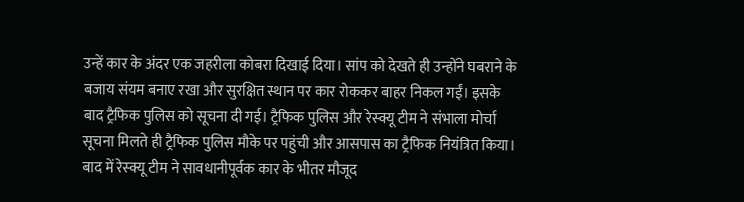उन्हें कार के अंदर एक जहरीला कोबरा दिखाई दिया। सांप को देखते ही उन्होंने घबराने के बजाय संयम बनाए रखा और सुरक्षित स्थान पर कार रोककर बाहर निकल गईं। इसके बाद ट्रैफिक पुलिस को सूचना दी गई। ट्रैफिक पुलिस और रेस्क्यू टीम ने संभाला मोर्चा सूचना मिलते ही ट्रैफिक पुलिस मौके पर पहुंची और आसपास का ट्रैफिक नियंत्रित किया। बाद में रेस्क्यू टीम ने सावधानीपूर्वक कार के भीतर मौजूद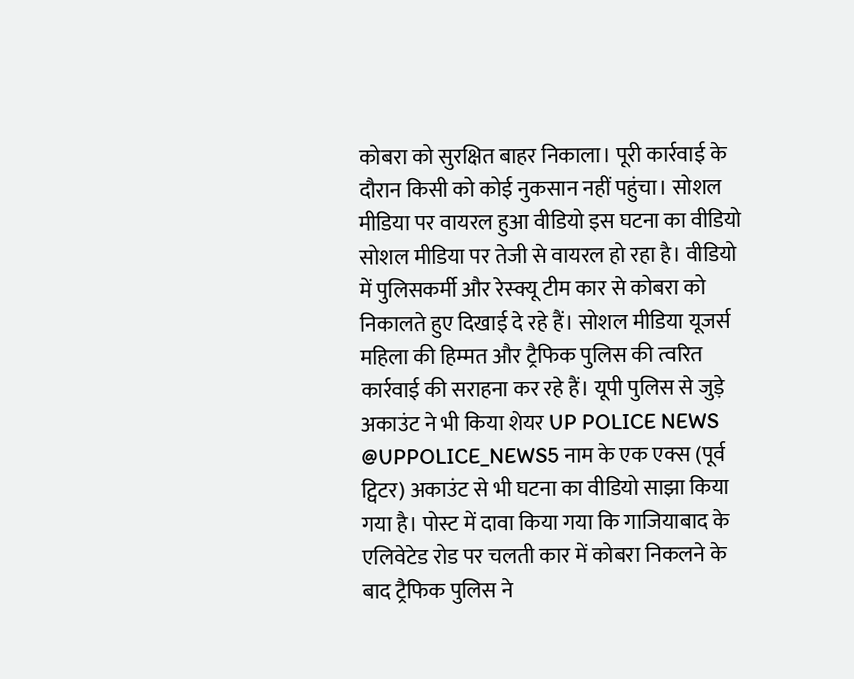कोबरा को सुरक्षित बाहर निकाला। पूरी कार्रवाई के दौरान किसी को कोई नुकसान नहीं पहुंचा। सोशल मीडिया पर वायरल हुआ वीडियो इस घटना का वीडियो सोशल मीडिया पर तेजी से वायरल हो रहा है। वीडियो में पुलिसकर्मी और रेस्क्यू टीम कार से कोबरा को निकालते हुए दिखाई दे रहे हैं। सोशल मीडिया यूजर्स महिला की हिम्मत और ट्रैफिक पुलिस की त्वरित कार्रवाई की सराहना कर रहे हैं। यूपी पुलिस से जुड़े अकाउंट ने भी किया शेयर UP POLICE NEWS @UPPOLICE_NEWS5 नाम के एक एक्स (पूर्व ट्विटर) अकाउंट से भी घटना का वीडियो साझा किया गया है। पोस्ट में दावा किया गया कि गाजियाबाद के एलिवेटेड रोड पर चलती कार में कोबरा निकलने के बाद ट्रैफिक पुलिस ने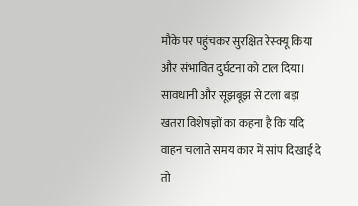मौके पर पहुंचकर सुरक्षित रेस्क्यू किया और संभावित दुर्घटना को टाल दिया। सावधानी और सूझबूझ से टला बड़ा खतरा विशेषज्ञों का कहना है कि यदि वाहन चलाते समय कार में सांप दिखाई दे तो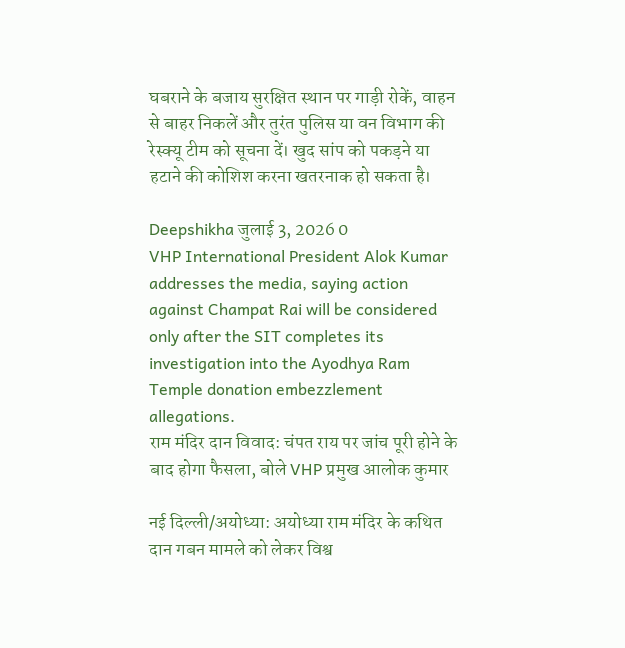घबराने के बजाय सुरक्षित स्थान पर गाड़ी रोकें, वाहन से बाहर निकलें और तुरंत पुलिस या वन विभाग की रेस्क्यू टीम को सूचना दें। खुद सांप को पकड़ने या हटाने की कोशिश करना खतरनाक हो सकता है।

Deepshikha जुलाई 3, 2026 0
VHP International President Alok Kumar addresses the media, saying action against Champat Rai will be considered only after the SIT completes its investigation into the Ayodhya Ram Temple donation embezzlement allegations.
राम मंदिर दान विवाद: चंपत राय पर जांच पूरी होने के बाद होगा फैसला, बोले VHP प्रमुख आलोक कुमार

नई दिल्ली/अयोध्या: अयोध्या राम मंदिर के कथित दान गबन मामले को लेकर विश्व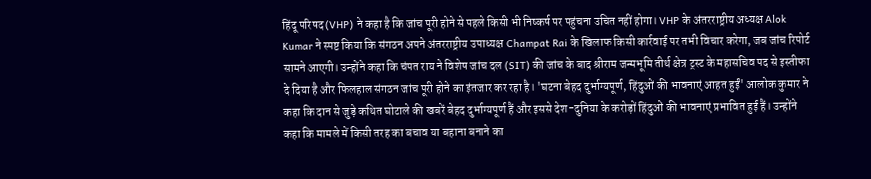हिंदू परिषद (VHP) ने कहा है कि जांच पूरी होने से पहले किसी भी निष्कर्ष पर पहुंचना उचित नहीं होगा। VHP के अंतरराष्ट्रीय अध्यक्ष Alok Kumar ने स्पष्ट किया कि संगठन अपने अंतरराष्ट्रीय उपाध्यक्ष Champat Rai के खिलाफ किसी कार्रवाई पर तभी विचार करेगा, जब जांच रिपोर्ट सामने आएगी। उन्होंने कहा कि चंपत राय ने विशेष जांच दल (SIT) की जांच के बाद श्रीराम जन्मभूमि तीर्थ क्षेत्र ट्रस्ट के महासचिव पद से इस्तीफा दे दिया है और फिलहाल संगठन जांच पूरी होने का इंतजार कर रहा है। 'घटना बेहद दुर्भाग्यपूर्ण, हिंदुओं की भावनाएं आहत हुईं' आलोक कुमार ने कहा कि दान से जुड़े कथित घोटाले की खबरें बेहद दुर्भाग्यपूर्ण हैं और इससे देश-दुनिया के करोड़ों हिंदुओं की भावनाएं प्रभावित हुई हैं। उन्होंने कहा कि मामले में किसी तरह का बचाव या बहाना बनाने का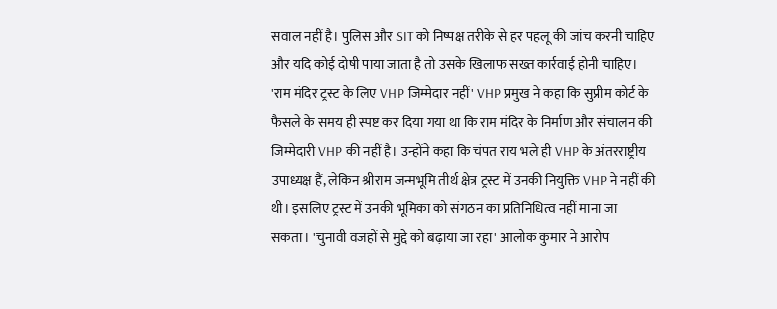सवाल नहीं है। पुलिस और SIT को निष्पक्ष तरीके से हर पहलू की जांच करनी चाहिए और यदि कोई दोषी पाया जाता है तो उसके खिलाफ सख्त कार्रवाई होनी चाहिए। 'राम मंदिर ट्रस्ट के लिए VHP जिम्मेदार नहीं' VHP प्रमुख ने कहा कि सुप्रीम कोर्ट के फैसले के समय ही स्पष्ट कर दिया गया था कि राम मंदिर के निर्माण और संचालन की जिम्मेदारी VHP की नहीं है। उन्होंने कहा कि चंपत राय भले ही VHP के अंतरराष्ट्रीय उपाध्यक्ष हैं, लेकिन श्रीराम जन्मभूमि तीर्थ क्षेत्र ट्रस्ट में उनकी नियुक्ति VHP ने नहीं की थी। इसलिए ट्रस्ट में उनकी भूमिका को संगठन का प्रतिनिधित्व नहीं माना जा सकता। 'चुनावी वजहों से मुद्दे को बढ़ाया जा रहा' आलोक कुमार ने आरोप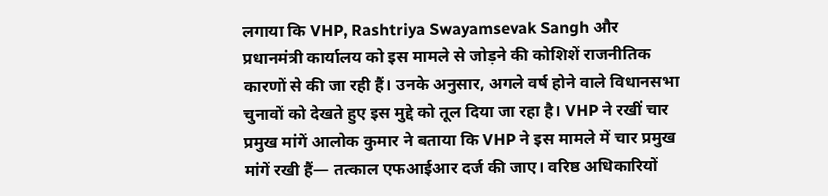लगाया कि VHP, Rashtriya Swayamsevak Sangh और प्रधानमंत्री कार्यालय को इस मामले से जोड़ने की कोशिशें राजनीतिक कारणों से की जा रही हैं। उनके अनुसार, अगले वर्ष होने वाले विधानसभा चुनावों को देखते हुए इस मुद्दे को तूल दिया जा रहा है। VHP ने रखीं चार प्रमुख मांगें आलोक कुमार ने बताया कि VHP ने इस मामले में चार प्रमुख मांगें रखी हैं— तत्काल एफआईआर दर्ज की जाए। वरिष्ठ अधिकारियों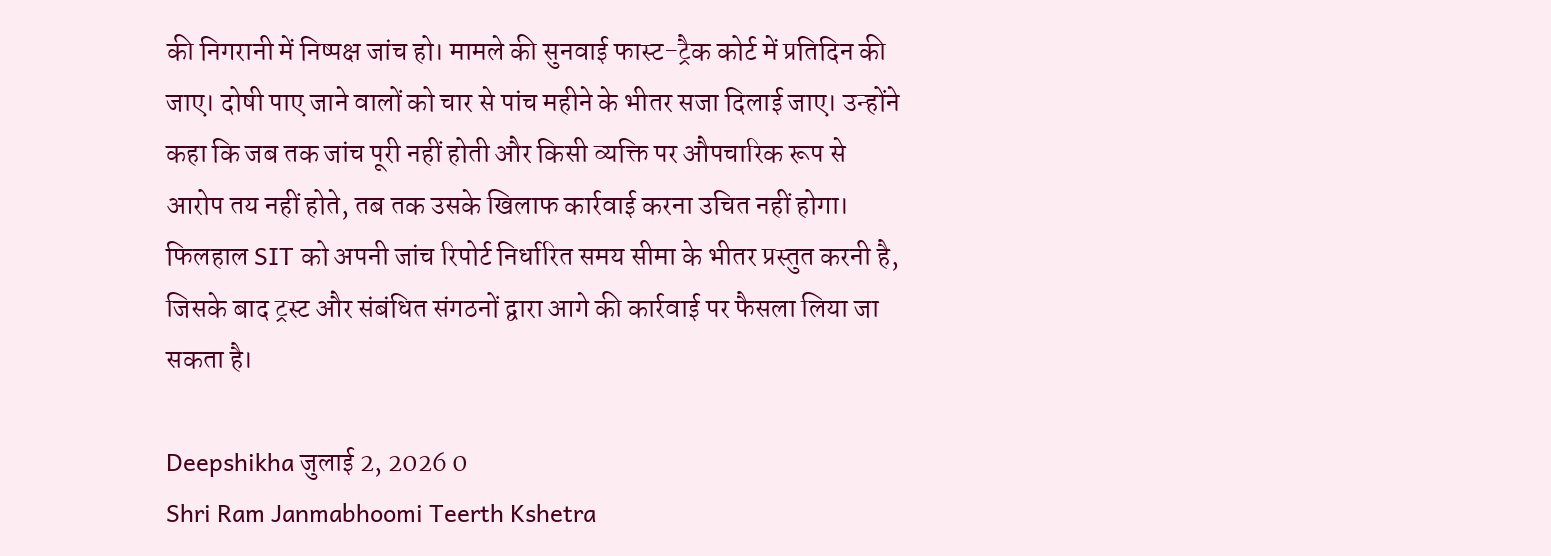की निगरानी में निष्पक्ष जांच हो। मामले की सुनवाई फास्ट-ट्रैक कोर्ट में प्रतिदिन की जाए। दोषी पाए जाने वालों को चार से पांच महीने के भीतर सजा दिलाई जाए। उन्होंने कहा कि जब तक जांच पूरी नहीं होती और किसी व्यक्ति पर औपचारिक रूप से आरोप तय नहीं होते, तब तक उसके खिलाफ कार्रवाई करना उचित नहीं होगा। फिलहाल SIT को अपनी जांच रिपोर्ट निर्धारित समय सीमा के भीतर प्रस्तुत करनी है, जिसके बाद ट्रस्ट और संबंधित संगठनों द्वारा आगे की कार्रवाई पर फैसला लिया जा सकता है।

Deepshikha जुलाई 2, 2026 0
Shri Ram Janmabhoomi Teerth Kshetra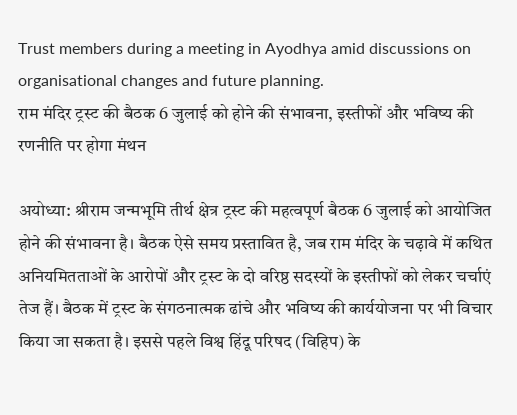Trust members during a meeting in Ayodhya amid discussions on organisational changes and future planning.
राम मंदिर ट्रस्ट की बैठक 6 जुलाई को होने की संभावना, इस्तीफों और भविष्य की रणनीति पर होगा मंथन

अयोध्या: श्रीराम जन्मभूमि तीर्थ क्षेत्र ट्रस्ट की महत्वपूर्ण बैठक 6 जुलाई को आयोजित होने की संभावना है। बैठक ऐसे समय प्रस्तावित है, जब राम मंदिर के चढ़ावे में कथित अनियमितताओं के आरोपों और ट्रस्ट के दो वरिष्ठ सदस्यों के इस्तीफों को लेकर चर्चाएं तेज हैं। बैठक में ट्रस्ट के संगठनात्मक ढांचे और भविष्य की कार्ययोजना पर भी विचार किया जा सकता है। इससे पहले विश्व हिंदू परिषद (विहिप) के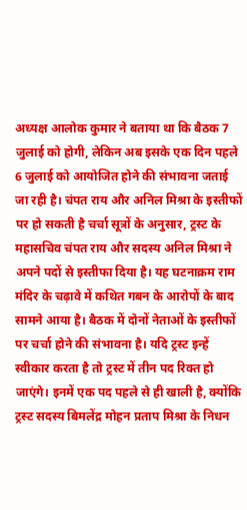अध्यक्ष आलोक कुमार ने बताया था कि बैठक 7 जुलाई को होगी, लेकिन अब इसके एक दिन पहले 6 जुलाई को आयोजित होने की संभावना जताई जा रही है। चंपत राय और अनिल मिश्रा के इस्तीफों पर हो सकती है चर्चा सूत्रों के अनुसार, ट्रस्ट के महासचिव चंपत राय और सदस्य अनिल मिश्रा ने अपने पदों से इस्तीफा दिया है। यह घटनाक्रम राम मंदिर के चढ़ावे में कथित गबन के आरोपों के बाद सामने आया है। बैठक में दोनों नेताओं के इस्तीफों पर चर्चा होने की संभावना है। यदि ट्रस्ट इन्हें स्वीकार करता है तो ट्रस्ट में तीन पद रिक्त हो जाएंगे। इनमें एक पद पहले से ही खाली है, क्योंकि ट्रस्ट सदस्य बिमलेंद्र मोहन प्रताप मिश्रा के निधन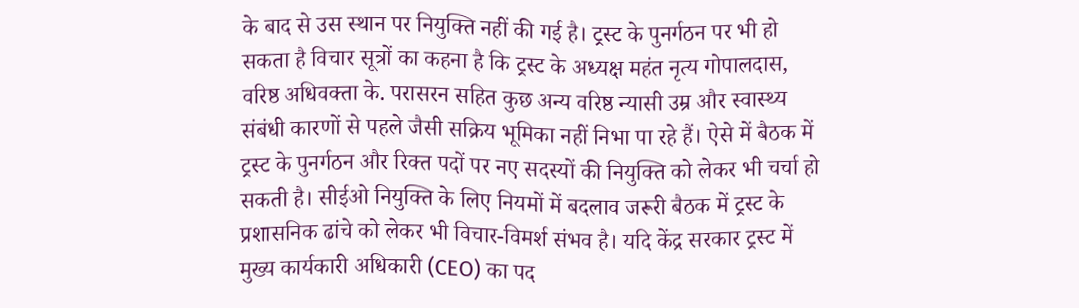के बाद से उस स्थान पर नियुक्ति नहीं की गई है। ट्रस्ट के पुनर्गठन पर भी हो सकता है विचार सूत्रों का कहना है कि ट्रस्ट के अध्यक्ष महंत नृत्य गोपालदास, वरिष्ठ अधिवक्ता के. परासरन सहित कुछ अन्य वरिष्ठ न्यासी उम्र और स्वास्थ्य संबंधी कारणों से पहले जैसी सक्रिय भूमिका नहीं निभा पा रहे हैं। ऐसे में बैठक में ट्रस्ट के पुनर्गठन और रिक्त पदों पर नए सदस्यों की नियुक्ति को लेकर भी चर्चा हो सकती है। सीईओ नियुक्ति के लिए नियमों में बदलाव जरूरी बैठक में ट्रस्ट के प्रशासनिक ढांचे को लेकर भी विचार-विमर्श संभव है। यदि केंद्र सरकार ट्रस्ट में मुख्य कार्यकारी अधिकारी (CEO) का पद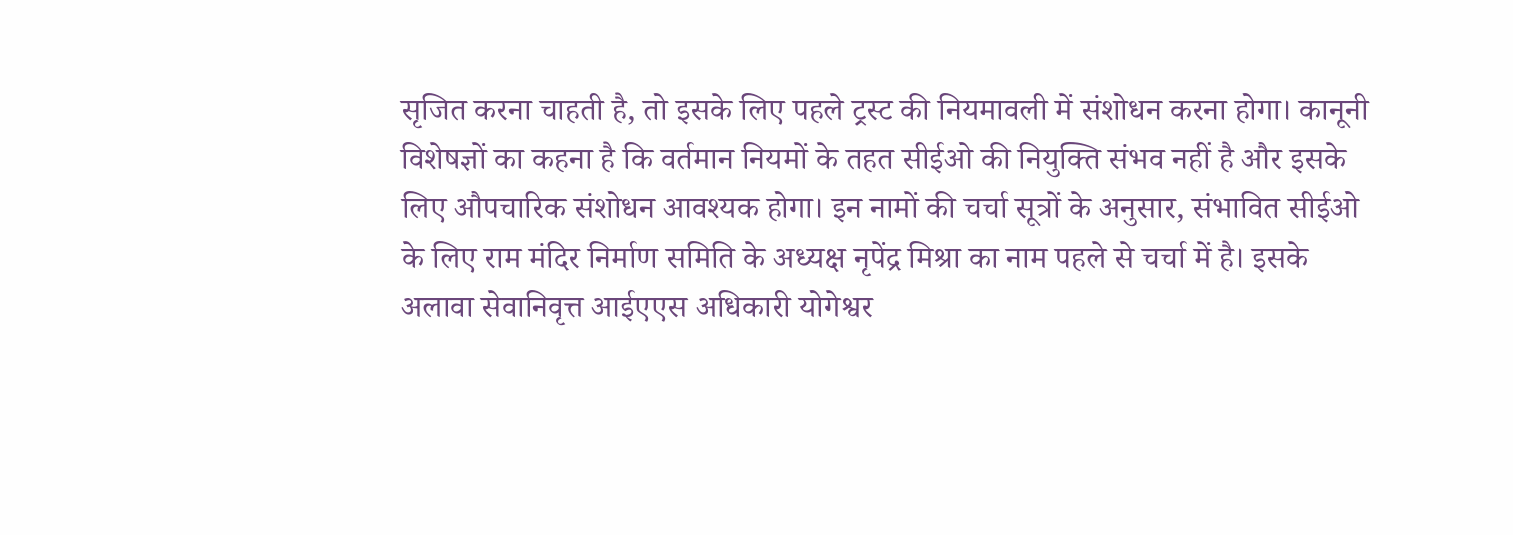सृजित करना चाहती है, तो इसके लिए पहले ट्रस्ट की नियमावली में संशोधन करना होगा। कानूनी विशेषज्ञों का कहना है कि वर्तमान नियमों के तहत सीईओ की नियुक्ति संभव नहीं है और इसके लिए औपचारिक संशोधन आवश्यक होगा। इन नामों की चर्चा सूत्रों के अनुसार, संभावित सीईओ के लिए राम मंदिर निर्माण समिति के अध्यक्ष नृपेंद्र मिश्रा का नाम पहले से चर्चा में है। इसके अलावा सेवानिवृत्त आईएएस अधिकारी योगेश्वर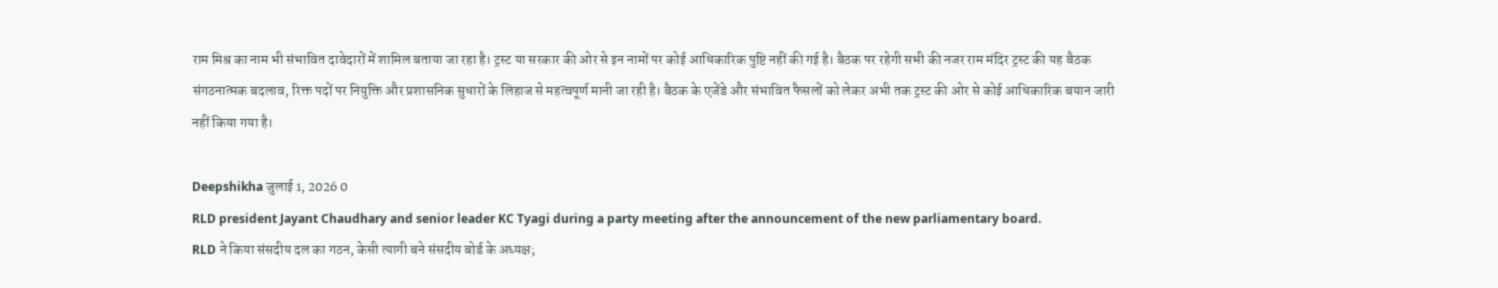राम मिश्र का नाम भी संभावित दावेदारों में शामिल बताया जा रहा है। ट्रस्ट या सरकार की ओर से इन नामों पर कोई आधिकारिक पुष्टि नहीं की गई है। बैठक पर रहेगी सभी की नजर राम मंदिर ट्रस्ट की यह बैठक संगठनात्मक बदलाव, रिक्त पदों पर नियुक्ति और प्रशासनिक सुधारों के लिहाज से महत्वपूर्ण मानी जा रही है। बैठक के एजेंडे और संभावित फैसलों को लेकर अभी तक ट्रस्ट की ओर से कोई आधिकारिक बयान जारी नहीं किया गया है।

Deepshikha जुलाई 1, 2026 0
RLD president Jayant Chaudhary and senior leader KC Tyagi during a party meeting after the announcement of the new parliamentary board.
RLD ने किया संसदीय दल का गठन, केसी त्यागी बने संसदीय बोर्ड के अध्यक्ष;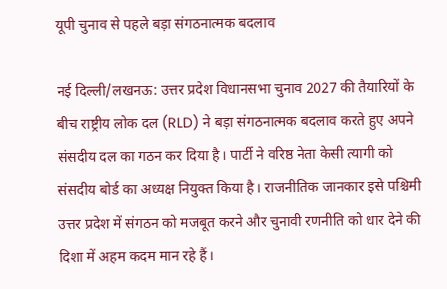यूपी चुनाव से पहले बड़ा संगठनात्मक बदलाव

नई दिल्ली/लखनऊ: उत्तर प्रदेश विधानसभा चुनाव 2027 की तैयारियों के बीच राष्ट्रीय लोक दल (RLD) ने बड़ा संगठनात्मक बदलाव करते हुए अपने संसदीय दल का गठन कर दिया है। पार्टी ने वरिष्ठ नेता केसी त्यागी को संसदीय बोर्ड का अध्यक्ष नियुक्त किया है। राजनीतिक जानकार इसे पश्चिमी उत्तर प्रदेश में संगठन को मजबूत करने और चुनावी रणनीति को धार देने की दिशा में अहम कदम मान रहे हैं।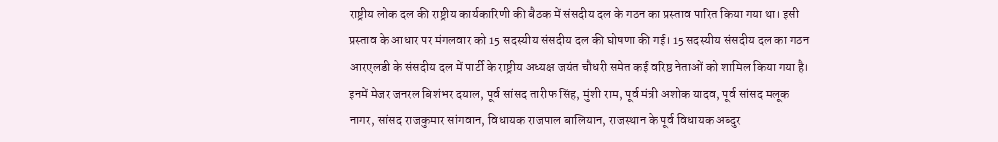राष्ट्रीय लोक दल की राष्ट्रीय कार्यकारिणी की बैठक में संसदीय दल के गठन का प्रस्ताव पारित किया गया था। इसी प्रस्ताव के आधार पर मंगलवार को 15 सदस्यीय संसदीय दल की घोषणा की गई। 15 सदस्यीय संसदीय दल का गठन आरएलडी के संसदीय दल में पार्टी के राष्ट्रीय अध्यक्ष जयंत चौधरी समेत कई वरिष्ठ नेताओं को शामिल किया गया है। इनमें मेजर जनरल बिशंभर दयाल, पूर्व सांसद तारीफ सिंह, मुंशी राम, पूर्व मंत्री अशोक यादव, पूर्व सांसद मलूक नागर, सांसद राजकुमार सांगवान, विधायक राजपाल बालियान, राजस्थान के पूर्व विधायक अब्दुर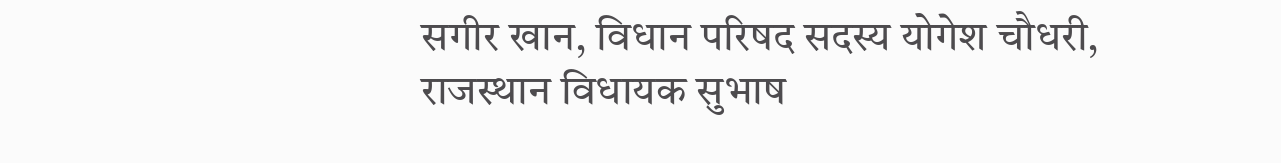सगीर खान, विधान परिषद सदस्य योगेश चौधरी, राजस्थान विधायक सुभाष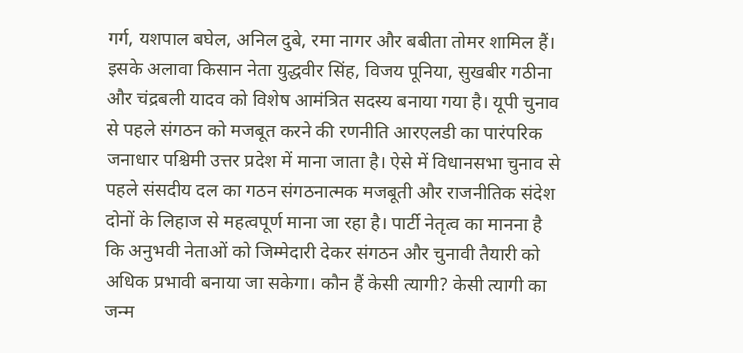गर्ग, यशपाल बघेल, अनिल दुबे, रमा नागर और बबीता तोमर शामिल हैं। इसके अलावा किसान नेता युद्धवीर सिंह, विजय पूनिया, सुखबीर गठीना और चंद्रबली यादव को विशेष आमंत्रित सदस्य बनाया गया है। यूपी चुनाव से पहले संगठन को मजबूत करने की रणनीति आरएलडी का पारंपरिक जनाधार पश्चिमी उत्तर प्रदेश में माना जाता है। ऐसे में विधानसभा चुनाव से पहले संसदीय दल का गठन संगठनात्मक मजबूती और राजनीतिक संदेश दोनों के लिहाज से महत्वपूर्ण माना जा रहा है। पार्टी नेतृत्व का मानना है कि अनुभवी नेताओं को जिम्मेदारी देकर संगठन और चुनावी तैयारी को अधिक प्रभावी बनाया जा सकेगा। कौन हैं केसी त्यागी? केसी त्यागी का जन्म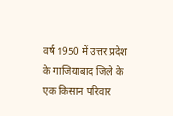वर्ष 1950 में उत्तर प्रदेश के गाजियाबाद जिले के एक किसान परिवार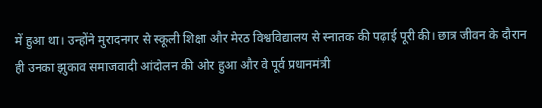में हुआ था। उन्होंने मुरादनगर से स्कूली शिक्षा और मेरठ विश्वविद्यालय से स्नातक की पढ़ाई पूरी की। छात्र जीवन के दौरान ही उनका झुकाव समाजवादी आंदोलन की ओर हुआ और वे पूर्व प्रधानमंत्री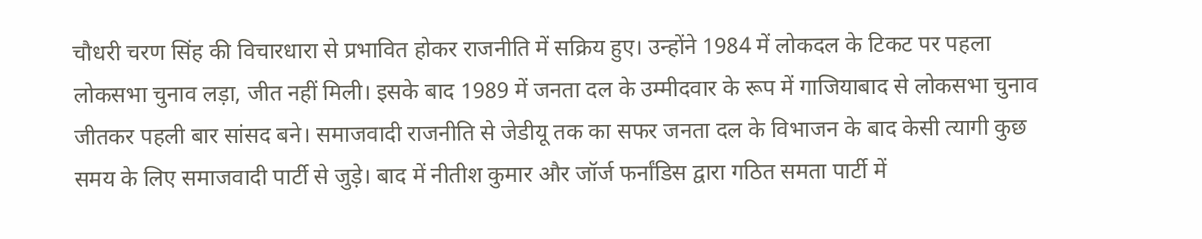चौधरी चरण सिंह की विचारधारा से प्रभावित होकर राजनीति में सक्रिय हुए। उन्होंने 1984 में लोकदल के टिकट पर पहला लोकसभा चुनाव लड़ा, जीत नहीं मिली। इसके बाद 1989 में जनता दल के उम्मीदवार के रूप में गाजियाबाद से लोकसभा चुनाव जीतकर पहली बार सांसद बने। समाजवादी राजनीति से जेडीयू तक का सफर जनता दल के विभाजन के बाद केसी त्यागी कुछ समय के लिए समाजवादी पार्टी से जुड़े। बाद में नीतीश कुमार और जॉर्ज फर्नांडिस द्वारा गठित समता पार्टी में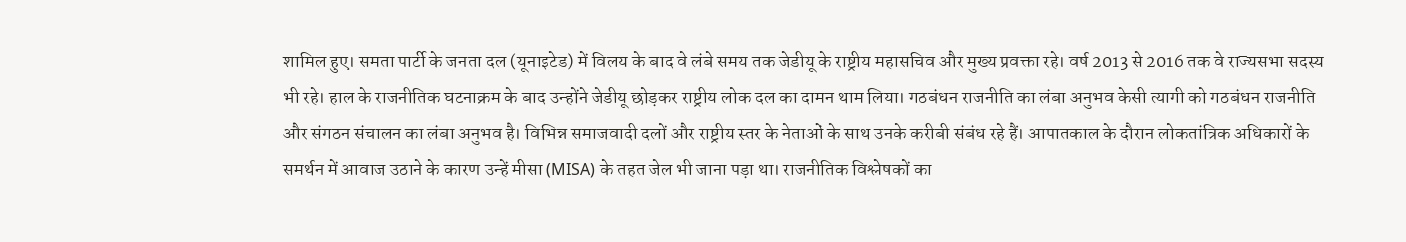शामिल हुए। समता पार्टी के जनता दल (यूनाइटेड) में विलय के बाद वे लंबे समय तक जेडीयू के राष्ट्रीय महासचिव और मुख्य प्रवक्ता रहे। वर्ष 2013 से 2016 तक वे राज्यसभा सदस्य भी रहे। हाल के राजनीतिक घटनाक्रम के बाद उन्होंने जेडीयू छोड़कर राष्ट्रीय लोक दल का दामन थाम लिया। गठबंधन राजनीति का लंबा अनुभव केसी त्यागी को गठबंधन राजनीति और संगठन संचालन का लंबा अनुभव है। विभिन्न समाजवादी दलों और राष्ट्रीय स्तर के नेताओं के साथ उनके करीबी संबंध रहे हैं। आपातकाल के दौरान लोकतांत्रिक अधिकारों के समर्थन में आवाज उठाने के कारण उन्हें मीसा (MISA) के तहत जेल भी जाना पड़ा था। राजनीतिक विश्लेषकों का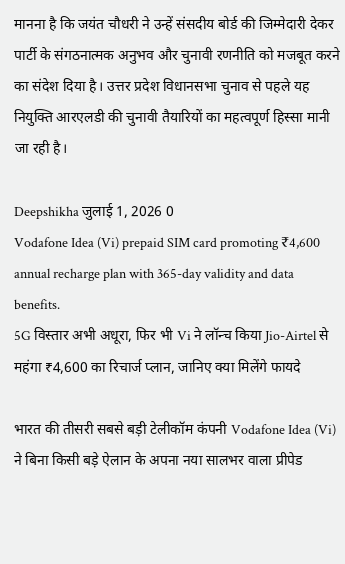मानना है कि जयंत चौधरी ने उन्हें संसदीय बोर्ड की जिम्मेदारी देकर पार्टी के संगठनात्मक अनुभव और चुनावी रणनीति को मजबूत करने का संदेश दिया है। उत्तर प्रदेश विधानसभा चुनाव से पहले यह नियुक्ति आरएलडी की चुनावी तैयारियों का महत्वपूर्ण हिस्सा मानी जा रही है।

Deepshikha जुलाई 1, 2026 0
Vodafone Idea (Vi) prepaid SIM card promoting ₹4,600 annual recharge plan with 365-day validity and data benefits.
5G विस्तार अभी अधूरा, फिर भी Vi ने लॉन्च किया Jio-Airtel से महंगा ₹4,600 का रिचार्ज प्लान, जानिए क्या मिलेंगे फायदे

भारत की तीसरी सबसे बड़ी टेलीकॉम कंपनी Vodafone Idea (Vi) ने बिना किसी बड़े ऐलान के अपना नया सालभर वाला प्रीपेड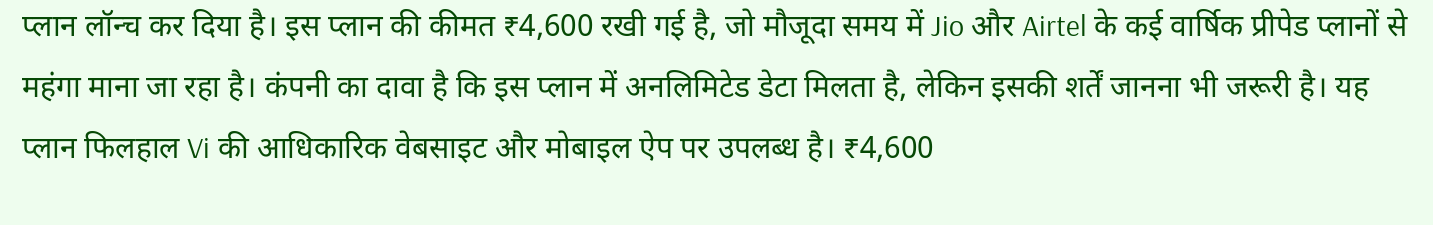प्लान लॉन्च कर दिया है। इस प्लान की कीमत ₹4,600 रखी गई है, जो मौजूदा समय में Jio और Airtel के कई वार्षिक प्रीपेड प्लानों से महंगा माना जा रहा है। कंपनी का दावा है कि इस प्लान में अनलिमिटेड डेटा मिलता है, लेकिन इसकी शर्तें जानना भी जरूरी है। यह प्लान फिलहाल Vi की आधिकारिक वेबसाइट और मोबाइल ऐप पर उपलब्ध है। ₹4,600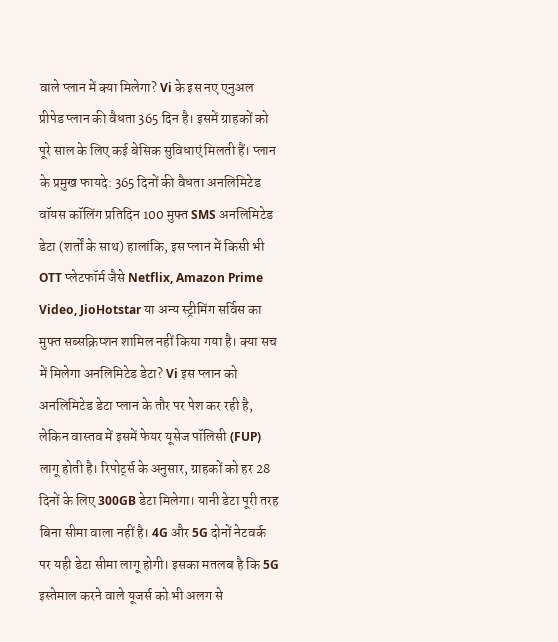वाले प्लान में क्या मिलेगा? Vi के इस नए एनुअल प्रीपेड प्लान की वैधता 365 दिन है। इसमें ग्राहकों को पूरे साल के लिए कई बेसिक सुविधाएं मिलती हैं। प्लान के प्रमुख फायदे: 365 दिनों की वैधता अनलिमिटेड वॉयस कॉलिंग प्रतिदिन 100 मुफ्त SMS अनलिमिटेड डेटा (शर्तों के साथ) हालांकि, इस प्लान में किसी भी OTT प्लेटफॉर्म जैसे Netflix, Amazon Prime Video, JioHotstar या अन्य स्ट्रीमिंग सर्विस का मुफ्त सब्सक्रिप्शन शामिल नहीं किया गया है। क्या सच में मिलेगा अनलिमिटेड डेटा? Vi इस प्लान को अनलिमिटेड डेटा प्लान के तौर पर पेश कर रही है, लेकिन वास्तव में इसमें फेयर यूसेज पॉलिसी (FUP) लागू होती है। रिपोर्ट्स के अनुसार, ग्राहकों को हर 28 दिनों के लिए 300GB डेटा मिलेगा। यानी डेटा पूरी तरह बिना सीमा वाला नहीं है। 4G और 5G दोनों नेटवर्क पर यही डेटा सीमा लागू होगी। इसका मतलब है कि 5G इस्तेमाल करने वाले यूजर्स को भी अलग से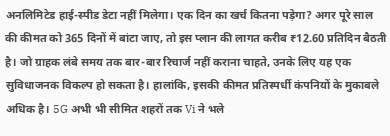अनलिमिटेड हाई-स्पीड डेटा नहीं मिलेगा। एक दिन का खर्च कितना पड़ेगा? अगर पूरे साल की कीमत को 365 दिनों में बांटा जाए, तो इस प्लान की लागत करीब ₹12.60 प्रतिदिन बैठती है। जो ग्राहक लंबे समय तक बार-बार रिचार्ज नहीं कराना चाहते, उनके लिए यह एक सुविधाजनक विकल्प हो सकता है। हालांकि, इसकी कीमत प्रतिस्पर्धी कंपनियों के मुकाबले अधिक है। 5G अभी भी सीमित शहरों तक Vi ने भले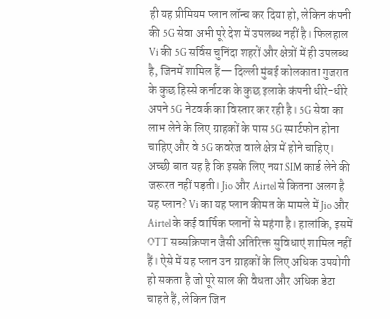ही यह प्रीमियम प्लान लॉन्च कर दिया हो, लेकिन कंपनी की 5G सेवा अभी पूरे देश में उपलब्ध नहीं है। फिलहाल Vi की 5G सर्विस चुनिंदा शहरों और क्षेत्रों में ही उपलब्ध है, जिनमें शामिल हैं— दिल्ली मुंबई कोलकाता गुजरात के कुछ हिस्से कर्नाटक के कुछ इलाके कंपनी धीरे-धीरे अपने 5G नेटवर्क का विस्तार कर रही है। 5G सेवा का लाभ लेने के लिए ग्राहकों के पास 5G स्मार्टफोन होना चाहिए और वे 5G कवरेज वाले क्षेत्र में होने चाहिए। अच्छी बात यह है कि इसके लिए नया SIM कार्ड लेने की जरूरत नहीं पड़ती। Jio और Airtel से कितना अलग है यह प्लान? Vi का यह प्लान कीमत के मामले में Jio और Airtel के कई वार्षिक प्लानों से महंगा है। हालांकि, इसमें OTT सब्सक्रिप्शन जैसी अतिरिक्त सुविधाएं शामिल नहीं हैं। ऐसे में यह प्लान उन ग्राहकों के लिए अधिक उपयोगी हो सकता है जो पूरे साल की वैधता और अधिक डेटा चाहते हैं, लेकिन जिन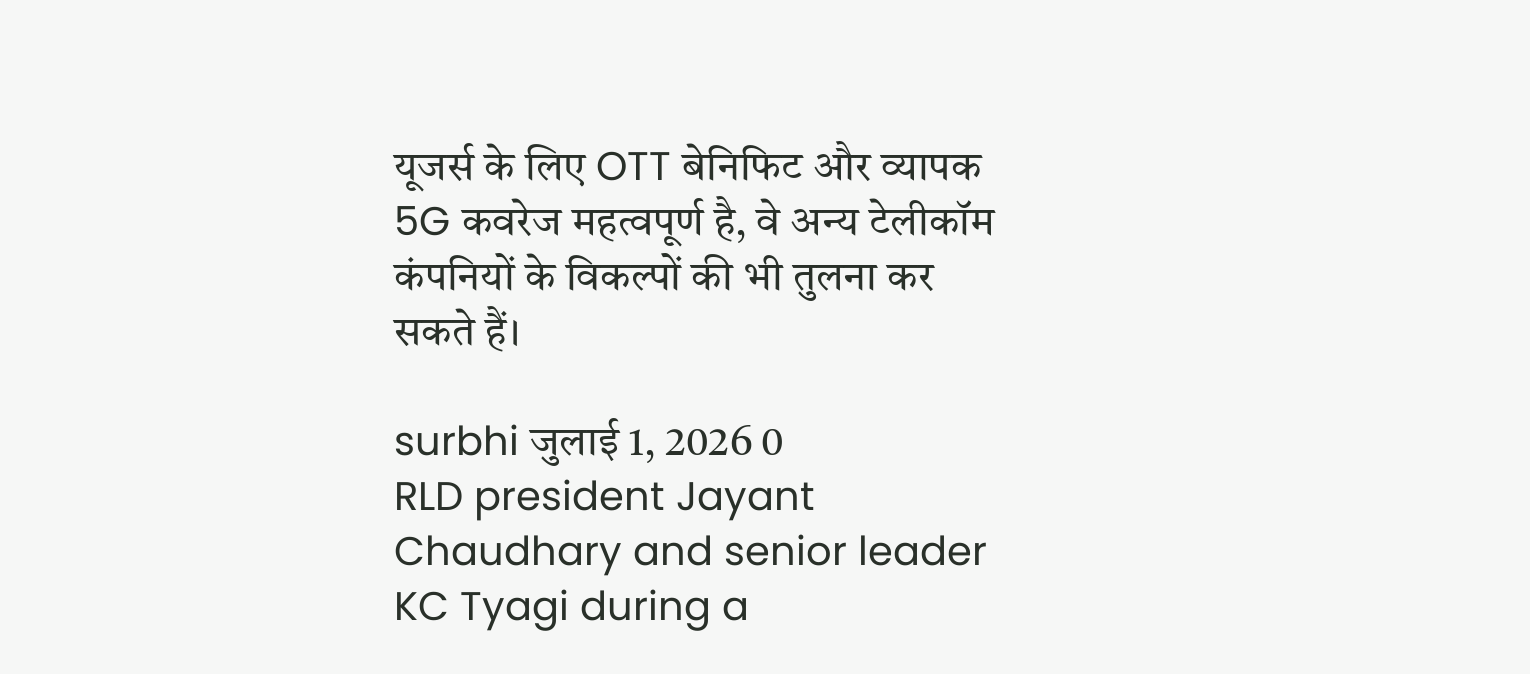यूजर्स के लिए OTT बेनिफिट और व्यापक 5G कवरेज महत्वपूर्ण है, वे अन्य टेलीकॉम कंपनियों के विकल्पों की भी तुलना कर सकते हैं।

surbhi जुलाई 1, 2026 0
RLD president Jayant Chaudhary and senior leader KC Tyagi during a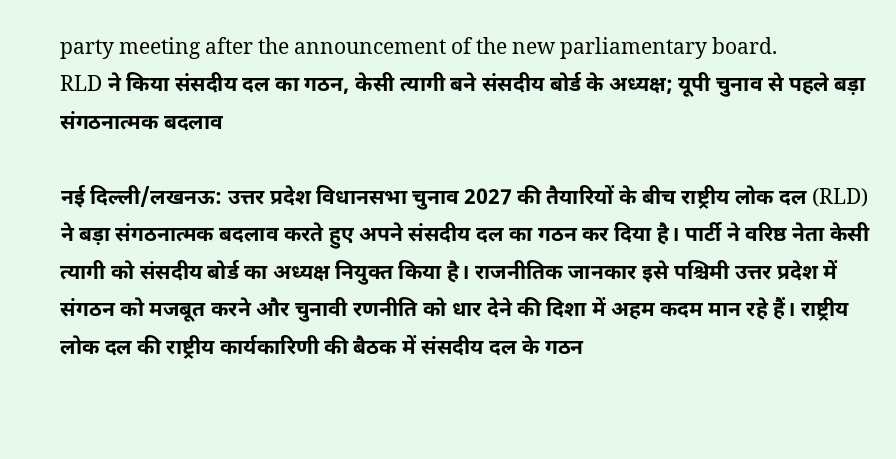party meeting after the announcement of the new parliamentary board.
RLD ने किया संसदीय दल का गठन, केसी त्यागी बने संसदीय बोर्ड के अध्यक्ष; यूपी चुनाव से पहले बड़ा संगठनात्मक बदलाव

नई दिल्ली/लखनऊ: उत्तर प्रदेश विधानसभा चुनाव 2027 की तैयारियों के बीच राष्ट्रीय लोक दल (RLD) ने बड़ा संगठनात्मक बदलाव करते हुए अपने संसदीय दल का गठन कर दिया है। पार्टी ने वरिष्ठ नेता केसी त्यागी को संसदीय बोर्ड का अध्यक्ष नियुक्त किया है। राजनीतिक जानकार इसे पश्चिमी उत्तर प्रदेश में संगठन को मजबूत करने और चुनावी रणनीति को धार देने की दिशा में अहम कदम मान रहे हैं। राष्ट्रीय लोक दल की राष्ट्रीय कार्यकारिणी की बैठक में संसदीय दल के गठन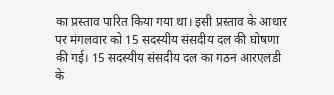का प्रस्ताव पारित किया गया था। इसी प्रस्ताव के आधार पर मंगलवार को 15 सदस्यीय संसदीय दल की घोषणा की गई। 15 सदस्यीय संसदीय दल का गठन आरएलडी के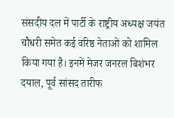संसदीय दल में पार्टी के राष्ट्रीय अध्यक्ष जयंत चौधरी समेत कई वरिष्ठ नेताओं को शामिल किया गया है। इनमें मेजर जनरल बिशंभर दयाल, पूर्व सांसद तारीफ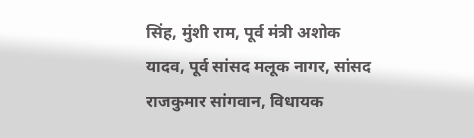सिंह, मुंशी राम, पूर्व मंत्री अशोक यादव, पूर्व सांसद मलूक नागर, सांसद राजकुमार सांगवान, विधायक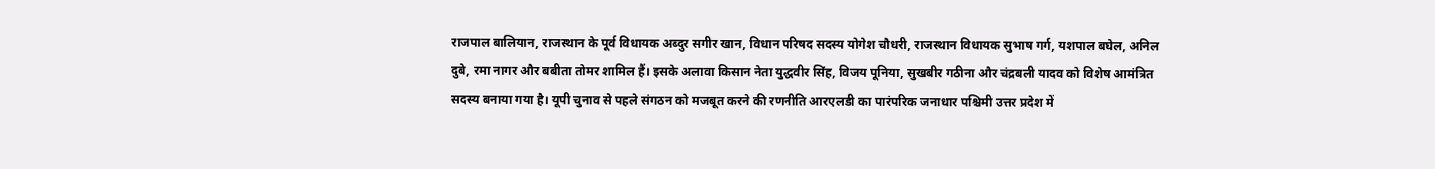राजपाल बालियान, राजस्थान के पूर्व विधायक अब्दुर सगीर खान, विधान परिषद सदस्य योगेश चौधरी, राजस्थान विधायक सुभाष गर्ग, यशपाल बघेल, अनिल दुबे, रमा नागर और बबीता तोमर शामिल हैं। इसके अलावा किसान नेता युद्धवीर सिंह, विजय पूनिया, सुखबीर गठीना और चंद्रबली यादव को विशेष आमंत्रित सदस्य बनाया गया है। यूपी चुनाव से पहले संगठन को मजबूत करने की रणनीति आरएलडी का पारंपरिक जनाधार पश्चिमी उत्तर प्रदेश में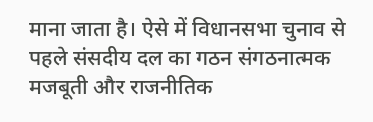माना जाता है। ऐसे में विधानसभा चुनाव से पहले संसदीय दल का गठन संगठनात्मक मजबूती और राजनीतिक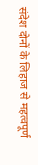संदेश दोनों के लिहाज से महत्वपूर्ण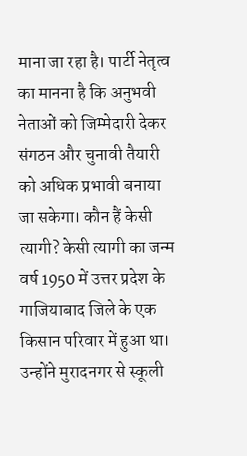माना जा रहा है। पार्टी नेतृत्व का मानना है कि अनुभवी नेताओं को जिम्मेदारी देकर संगठन और चुनावी तैयारी को अधिक प्रभावी बनाया जा सकेगा। कौन हैं केसी त्यागी? केसी त्यागी का जन्म वर्ष 1950 में उत्तर प्रदेश के गाजियाबाद जिले के एक किसान परिवार में हुआ था। उन्होंने मुरादनगर से स्कूली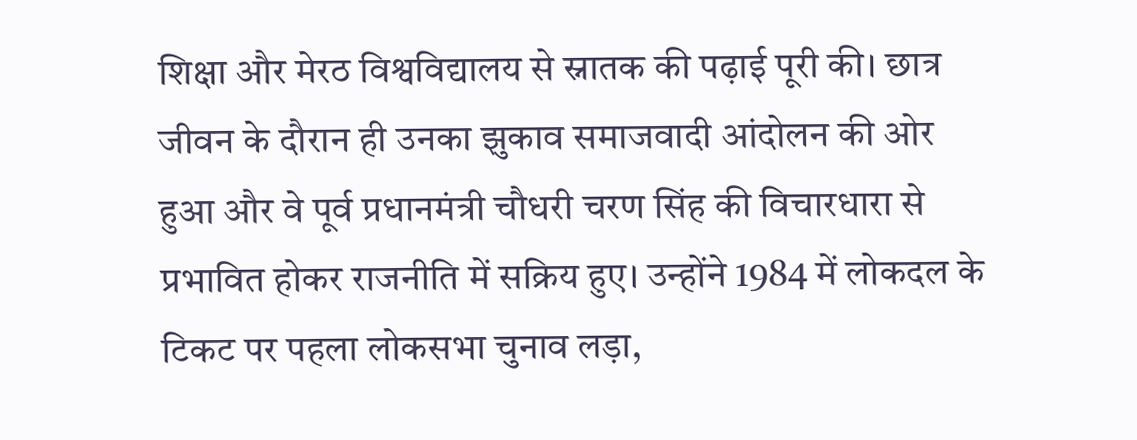शिक्षा और मेरठ विश्वविद्यालय से स्नातक की पढ़ाई पूरी की। छात्र जीवन के दौरान ही उनका झुकाव समाजवादी आंदोलन की ओर हुआ और वे पूर्व प्रधानमंत्री चौधरी चरण सिंह की विचारधारा से प्रभावित होकर राजनीति में सक्रिय हुए। उन्होंने 1984 में लोकदल के टिकट पर पहला लोकसभा चुनाव लड़ा,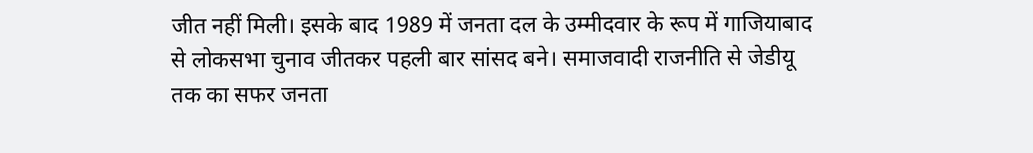जीत नहीं मिली। इसके बाद 1989 में जनता दल के उम्मीदवार के रूप में गाजियाबाद से लोकसभा चुनाव जीतकर पहली बार सांसद बने। समाजवादी राजनीति से जेडीयू तक का सफर जनता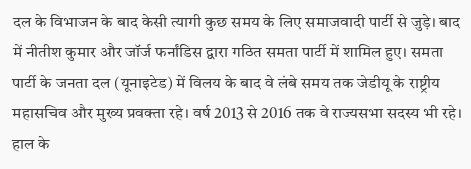दल के विभाजन के बाद केसी त्यागी कुछ समय के लिए समाजवादी पार्टी से जुड़े। बाद में नीतीश कुमार और जॉर्ज फर्नांडिस द्वारा गठित समता पार्टी में शामिल हुए। समता पार्टी के जनता दल (यूनाइटेड) में विलय के बाद वे लंबे समय तक जेडीयू के राष्ट्रीय महासचिव और मुख्य प्रवक्ता रहे। वर्ष 2013 से 2016 तक वे राज्यसभा सदस्य भी रहे। हाल के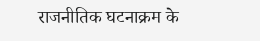राजनीतिक घटनाक्रम के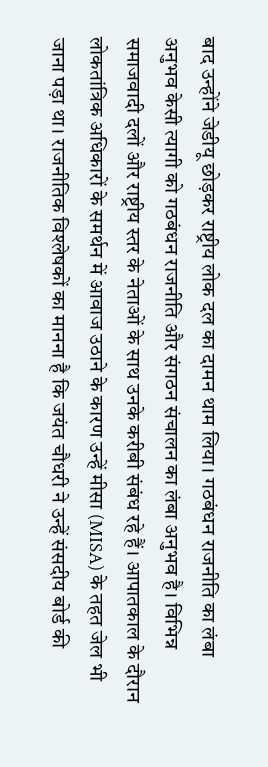बाद उन्होंने जेडीयू छोड़कर राष्ट्रीय लोक दल का दामन थाम लिया। गठबंधन राजनीति का लंबा अनुभव केसी त्यागी को गठबंधन राजनीति और संगठन संचालन का लंबा अनुभव है। विभिन्न समाजवादी दलों और राष्ट्रीय स्तर के नेताओं के साथ उनके करीबी संबंध रहे हैं। आपातकाल के दौरान लोकतांत्रिक अधिकारों के समर्थन में आवाज उठाने के कारण उन्हें मीसा (MISA) के तहत जेल भी जाना पड़ा था। राजनीतिक विश्लेषकों का मानना है कि जयंत चौधरी ने उन्हें संसदीय बोर्ड की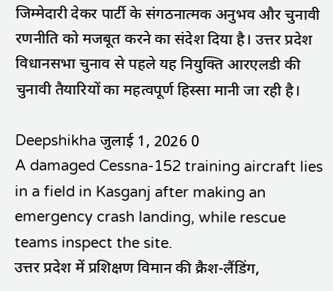जिम्मेदारी देकर पार्टी के संगठनात्मक अनुभव और चुनावी रणनीति को मजबूत करने का संदेश दिया है। उत्तर प्रदेश विधानसभा चुनाव से पहले यह नियुक्ति आरएलडी की चुनावी तैयारियों का महत्वपूर्ण हिस्सा मानी जा रही है।

Deepshikha जुलाई 1, 2026 0
A damaged Cessna-152 training aircraft lies in a field in Kasganj after making an emergency crash landing, while rescue teams inspect the site.
उत्तर प्रदेश में प्रशिक्षण विमान की क्रैश-लैंडिंग,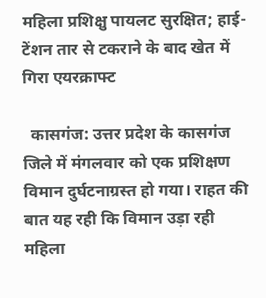महिला प्रशिक्षु पायलट सुरक्षित; हाई-टेंशन तार से टकराने के बाद खेत में गिरा एयरक्राफ्ट

  कासगंज: उत्तर प्रदेश के कासगंज जिले में मंगलवार को एक प्रशिक्षण विमान दुर्घटनाग्रस्त हो गया। राहत की बात यह रही कि विमान उड़ा रही महिला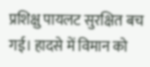प्रशिक्षु पायलट सुरक्षित बच गई। हादसे में विमान को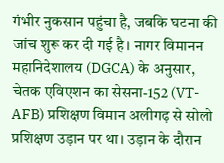गंभीर नुकसान पहुंचा है, जबकि घटना की जांच शुरू कर दी गई है। नागर विमानन महानिदेशालय (DGCA) के अनुसार, चेतक एविएशन का सेसना-152 (VT-AFB) प्रशिक्षण विमान अलीगढ़ से सोलो प्रशिक्षण उड़ान पर था। उड़ान के दौरान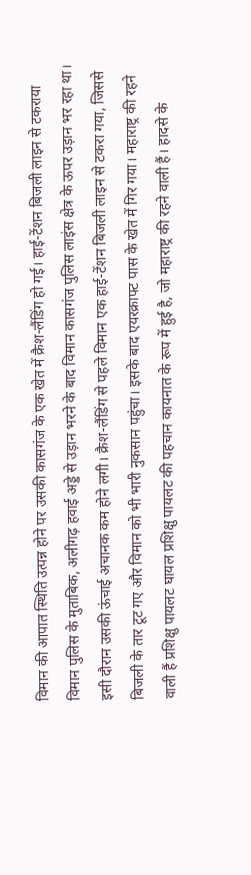विमान की आपात स्थिति उत्पन्न होने पर उसकी कासगंज के एक खेत में क्रैश-लैंडिंग हो गई। हाई-टेंशन बिजली लाइन से टकराया विमान पुलिस के मुताबिक, अलीगढ़ हवाई अड्डे से उड़ान भरने के बाद विमान कासगंज पुलिस लाइंस क्षेत्र के ऊपर उड़ान भर रहा था। इसी दौरान उसकी ऊंचाई अचानक कम होने लगी। क्रैश-लैंडिंग से पहले विमान एक हाई-टेंशन बिजली लाइन से टकरा गया, जिससे बिजली के तार टूट गए और विमान को भी भारी नुकसान पहुंचा। इसके बाद एयरक्राफ्ट पास के खेत में गिर गया। महाराष्ट्र की रहने वाली हैं प्रशिक्षु पायलट घायल प्रशिक्षु पायलट की पहचान कायनात के रूप में हुई है, जो महाराष्ट्र की रहने वाली हैं। हादसे के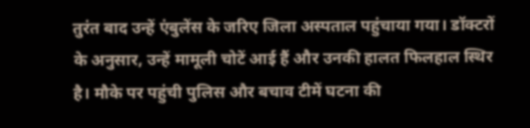तुरंत बाद उन्हें एंबुलेंस के जरिए जिला अस्पताल पहुंचाया गया। डॉक्टरों के अनुसार, उन्हें मामूली चोटें आई हैं और उनकी हालत फिलहाल स्थिर है। मौके पर पहुंची पुलिस और बचाव टीमें घटना की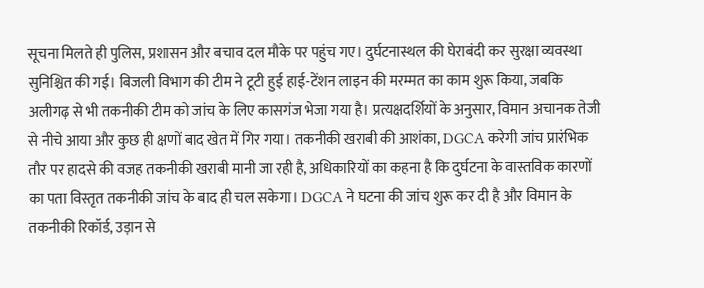सूचना मिलते ही पुलिस, प्रशासन और बचाव दल मौके पर पहुंच गए। दुर्घटनास्थल की घेराबंदी कर सुरक्षा व्यवस्था सुनिश्चित की गई। बिजली विभाग की टीम ने टूटी हुई हाई-टेंशन लाइन की मरम्मत का काम शुरू किया, जबकि अलीगढ़ से भी तकनीकी टीम को जांच के लिए कासगंज भेजा गया है। प्रत्यक्षदर्शियों के अनुसार, विमान अचानक तेजी से नीचे आया और कुछ ही क्षणों बाद खेत में गिर गया। तकनीकी खराबी की आशंका, DGCA करेगी जांच प्रारंभिक तौर पर हादसे की वजह तकनीकी खराबी मानी जा रही है, अधिकारियों का कहना है कि दुर्घटना के वास्तविक कारणों का पता विस्तृत तकनीकी जांच के बाद ही चल सकेगा। DGCA ने घटना की जांच शुरू कर दी है और विमान के तकनीकी रिकॉर्ड, उड़ान से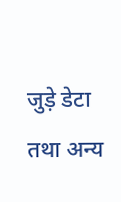जुड़े डेटा तथा अन्य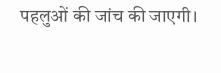पहलुओं की जांच की जाएगी।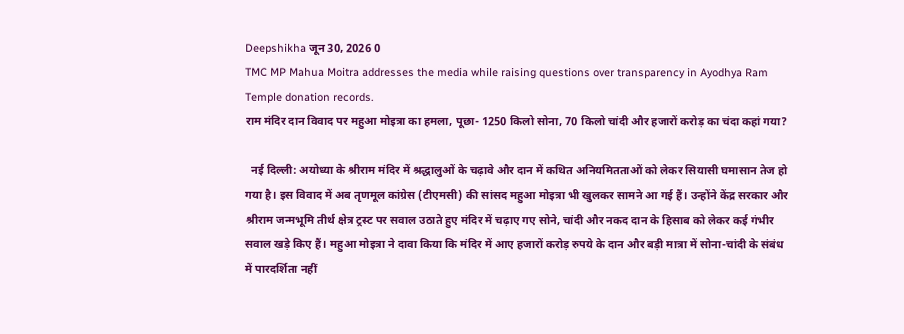Deepshikha जून 30, 2026 0
TMC MP Mahua Moitra addresses the media while raising questions over transparency in Ayodhya Ram Temple donation records.
राम मंदिर दान विवाद पर महुआ मोइत्रा का हमला, पूछा- 1250 किलो सोना, 70 किलो चांदी और हजारों करोड़ का चंदा कहां गया?

  नई दिल्ली: अयोध्या के श्रीराम मंदिर में श्रद्धालुओं के चढ़ावे और दान में कथित अनियमितताओं को लेकर सियासी घमासान तेज हो गया है। इस विवाद में अब तृणमूल कांग्रेस (टीएमसी) की सांसद महुआ मोइत्रा भी खुलकर सामने आ गई हैं। उन्होंने केंद्र सरकार और श्रीराम जन्मभूमि तीर्थ क्षेत्र ट्रस्ट पर सवाल उठाते हुए मंदिर में चढ़ाए गए सोने, चांदी और नकद दान के हिसाब को लेकर कई गंभीर सवाल खड़े किए हैं। महुआ मोइत्रा ने दावा किया कि मंदिर में आए हजारों करोड़ रुपये के दान और बड़ी मात्रा में सोना-चांदी के संबंध में पारदर्शिता नहीं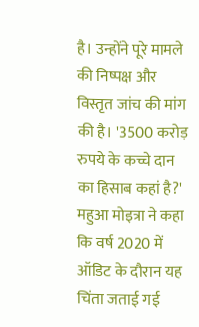है। उन्होंने पूरे मामले की निष्पक्ष और विस्तृत जांच की मांग की है। '3500 करोड़ रुपये के कच्चे दान का हिसाब कहां है?' महुआ मोइत्रा ने कहा कि वर्ष 2020 में ऑडिट के दौरान यह चिंता जताई गई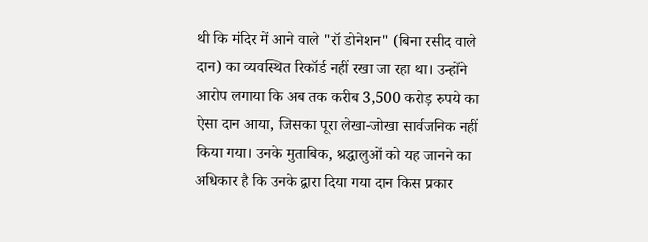थी कि मंदिर में आने वाले "रॉ डोनेशन" (बिना रसीद वाले दान) का व्यवस्थित रिकॉर्ड नहीं रखा जा रहा था। उन्होंने आरोप लगाया कि अब तक करीब 3,500 करोड़ रुपये का ऐसा दान आया, जिसका पूरा लेखा-जोखा सार्वजनिक नहीं किया गया। उनके मुताबिक, श्रद्धालुओं को यह जानने का अधिकार है कि उनके द्वारा दिया गया दान किस प्रकार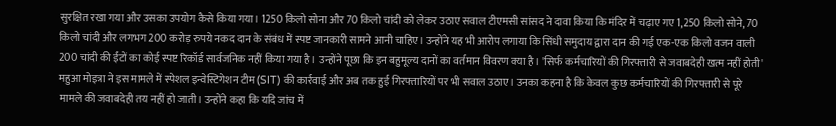सुरक्षित रखा गया और उसका उपयोग कैसे किया गया। 1250 किलो सोना और 70 किलो चांदी को लेकर उठाए सवाल टीएमसी सांसद ने दावा किया कि मंदिर में चढ़ाए गए 1,250 किलो सोने, 70 किलो चांदी और लगभग 200 करोड़ रुपये नकद दान के संबंध में स्पष्ट जानकारी सामने आनी चाहिए। उन्होंने यह भी आरोप लगाया कि सिंधी समुदाय द्वारा दान की गई एक-एक किलो वजन वाली 200 चांदी की ईंटों का कोई स्पष्ट रिकॉर्ड सार्वजनिक नहीं किया गया है। उन्होंने पूछा कि इन बहुमूल्य दानों का वर्तमान विवरण क्या है। 'सिर्फ कर्मचारियों की गिरफ्तारी से जवाबदेही खत्म नहीं होती' महुआ मोइत्रा ने इस मामले में स्पेशल इन्वेस्टिगेशन टीम (SIT) की कार्रवाई और अब तक हुई गिरफ्तारियों पर भी सवाल उठाए। उनका कहना है कि केवल कुछ कर्मचारियों की गिरफ्तारी से पूरे मामले की जवाबदेही तय नहीं हो जाती। उन्होंने कहा कि यदि जांच में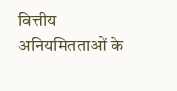वित्तीय अनियमितताओं के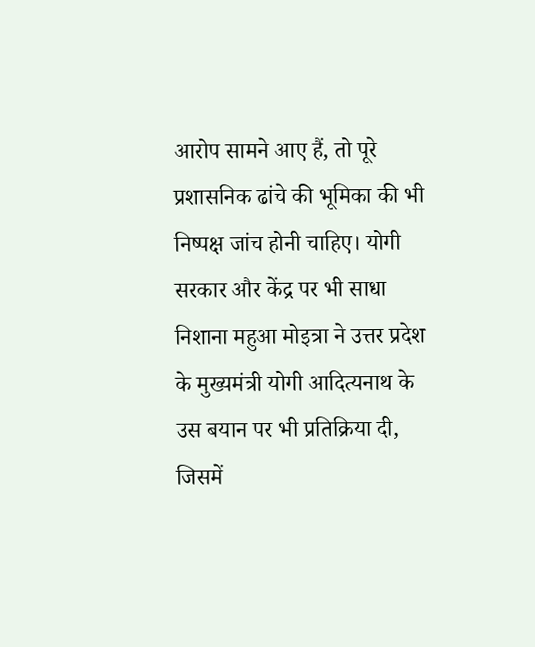आरोप सामने आए हैं, तो पूरे प्रशासनिक ढांचे की भूमिका की भी निष्पक्ष जांच होनी चाहिए। योगी सरकार और केंद्र पर भी साधा निशाना महुआ मोइत्रा ने उत्तर प्रदेश के मुख्यमंत्री योगी आदित्यनाथ के उस बयान पर भी प्रतिक्रिया दी, जिसमें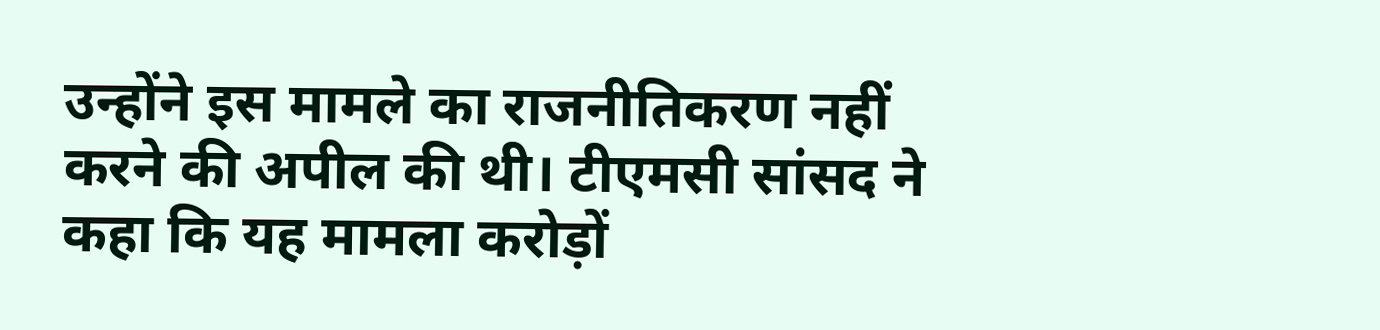उन्होंने इस मामले का राजनीतिकरण नहीं करने की अपील की थी। टीएमसी सांसद ने कहा कि यह मामला करोड़ों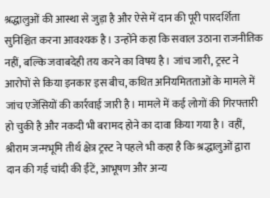श्रद्धालुओं की आस्था से जुड़ा है और ऐसे में दान की पूरी पारदर्शिता सुनिश्चित करना आवश्यक है। उन्होंने कहा कि सवाल उठाना राजनीतिक नहीं, बल्कि जवाबदेही तय करने का विषय है। जांच जारी, ट्रस्ट ने आरोपों से किया इनकार इस बीच, कथित अनियमितताओं के मामले में जांच एजेंसियों की कार्रवाई जारी है। मामले में कई लोगों की गिरफ्तारी हो चुकी है और नकदी भी बरामद होने का दावा किया गया है। वहीं, श्रीराम जन्मभूमि तीर्थ क्षेत्र ट्रस्ट ने पहले भी कहा है कि श्रद्धालुओं द्वारा दान की गई चांदी की ईंटें, आभूषण और अन्य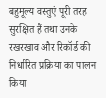बहुमूल्य वस्तुएं पूरी तरह सुरक्षित हैं तथा उनके रखरखाव और रिकॉर्ड की निर्धारित प्रक्रिया का पालन किया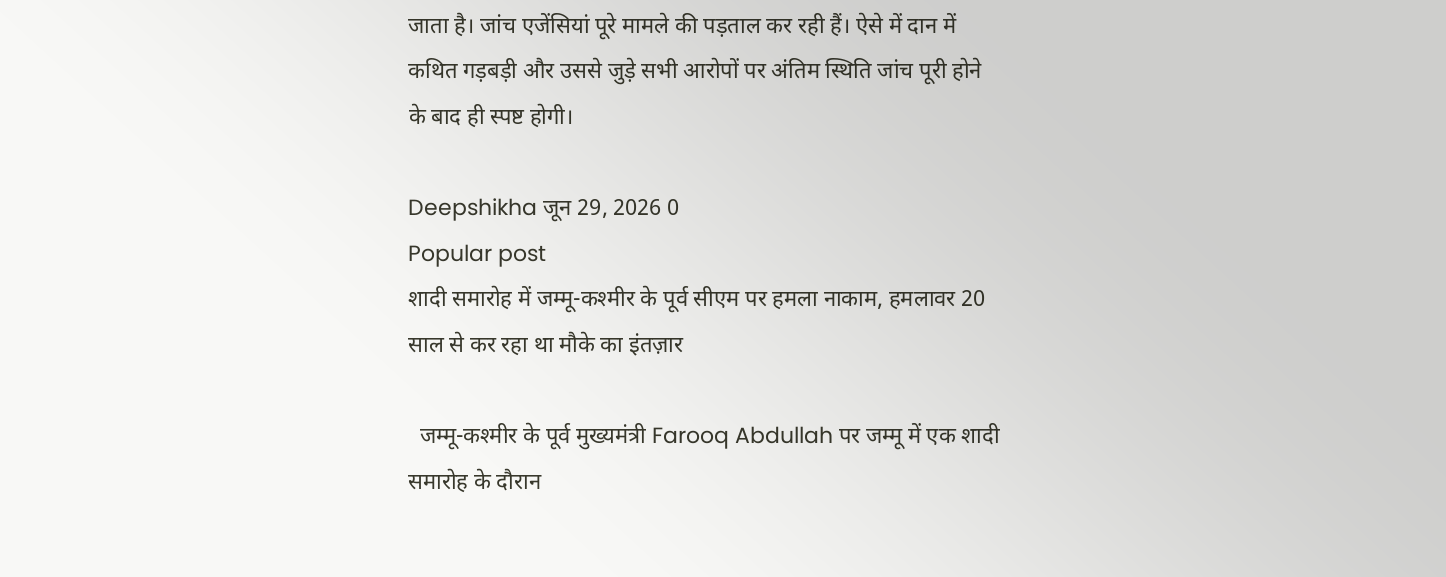जाता है। जांच एजेंसियां पूरे मामले की पड़ताल कर रही हैं। ऐसे में दान में कथित गड़बड़ी और उससे जुड़े सभी आरोपों पर अंतिम स्थिति जांच पूरी होने के बाद ही स्पष्ट होगी।

Deepshikha जून 29, 2026 0
Popular post
शादी समारोह में जम्मू-कश्मीर के पूर्व सीएम पर हमला नाकाम, हमलावर 20 साल से कर रहा था मौके का इंतज़ार

  जम्मू-कश्मीर के पूर्व मुख्यमंत्री Farooq Abdullah पर जम्मू में एक शादी समारोह के दौरान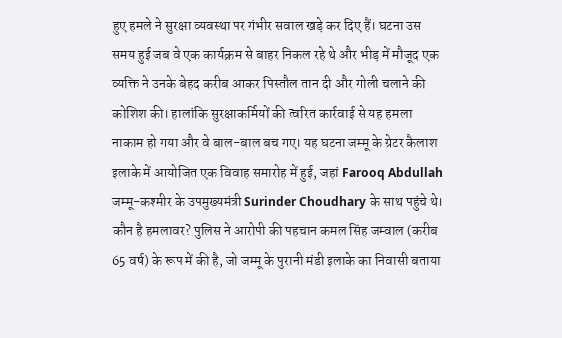हुए हमले ने सुरक्षा व्यवस्था पर गंभीर सवाल खड़े कर दिए हैं। घटना उस समय हुई जब वे एक कार्यक्रम से बाहर निकल रहे थे और भीड़ में मौजूद एक व्यक्ति ने उनके बेहद करीब आकर पिस्तौल तान दी और गोली चलाने की कोशिश की। हालांकि सुरक्षाकर्मियों की त्वरित कार्रवाई से यह हमला नाकाम हो गया और वे बाल-बाल बच गए। यह घटना जम्मू के ग्रेटर कैलाश इलाके में आयोजित एक विवाह समारोह में हुई, जहां Farooq Abdullah जम्मू-कश्मीर के उपमुख्यमंत्री Surinder Choudhary के साथ पहुंचे थे।   कौन है हमलावर? पुलिस ने आरोपी की पहचान कमल सिंह जम्वाल (करीब 65 वर्ष) के रूप में की है, जो जम्मू के पुरानी मंडी इलाके का निवासी बताया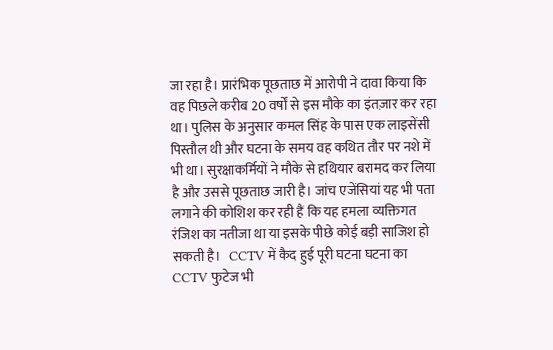जा रहा है। प्रारंभिक पूछताछ में आरोपी ने दावा किया कि वह पिछले करीब 20 वर्षों से इस मौके का इंतज़ार कर रहा था। पुलिस के अनुसार कमल सिंह के पास एक लाइसेंसी पिस्तौल थी और घटना के समय वह कथित तौर पर नशे में भी था। सुरक्षाकर्मियों ने मौके से हथियार बरामद कर लिया है और उससे पूछताछ जारी है। जांच एजेंसियां यह भी पता लगाने की कोशिश कर रही हैं कि यह हमला व्यक्तिगत रंजिश का नतीजा था या इसके पीछे कोई बड़ी साजिश हो सकती है।   CCTV में कैद हुई पूरी घटना घटना का CCTV फुटेज भी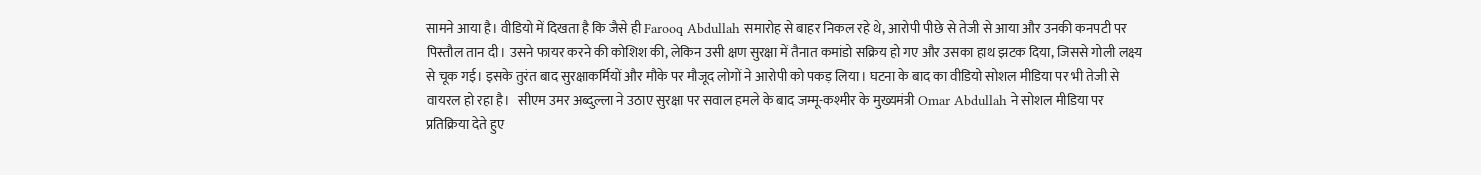सामने आया है। वीडियो में दिखता है कि जैसे ही Farooq Abdullah समारोह से बाहर निकल रहे थे, आरोपी पीछे से तेजी से आया और उनकी कनपटी पर पिस्तौल तान दी। उसने फायर करने की कोशिश की, लेकिन उसी क्षण सुरक्षा में तैनात कमांडो सक्रिय हो गए और उसका हाथ झटक दिया, जिससे गोली लक्ष्य से चूक गई। इसके तुरंत बाद सुरक्षाकर्मियों और मौके पर मौजूद लोगों ने आरोपी को पकड़ लिया। घटना के बाद का वीडियो सोशल मीडिया पर भी तेजी से वायरल हो रहा है।   सीएम उमर अब्दुल्ला ने उठाए सुरक्षा पर सवाल हमले के बाद जम्मू-कश्मीर के मुख्यमंत्री Omar Abdullah ने सोशल मीडिया पर प्रतिक्रिया देते हुए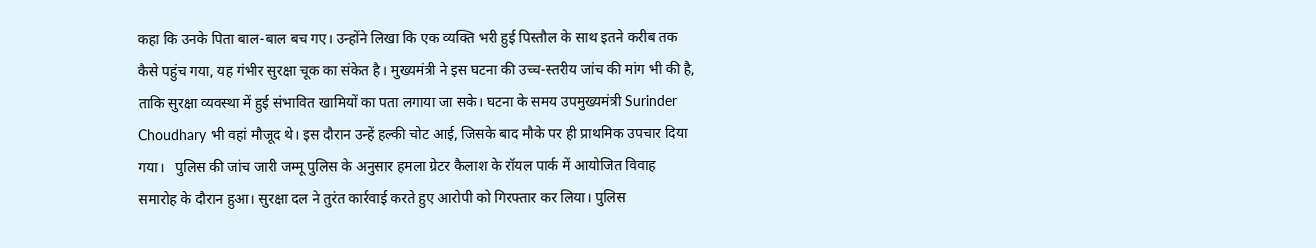कहा कि उनके पिता बाल-बाल बच गए। उन्होंने लिखा कि एक व्यक्ति भरी हुई पिस्तौल के साथ इतने करीब तक कैसे पहुंच गया, यह गंभीर सुरक्षा चूक का संकेत है। मुख्यमंत्री ने इस घटना की उच्च-स्तरीय जांच की मांग भी की है, ताकि सुरक्षा व्यवस्था में हुई संभावित खामियों का पता लगाया जा सके। घटना के समय उपमुख्यमंत्री Surinder Choudhary भी वहां मौजूद थे। इस दौरान उन्हें हल्की चोट आई, जिसके बाद मौके पर ही प्राथमिक उपचार दिया गया।   पुलिस की जांच जारी जम्मू पुलिस के अनुसार हमला ग्रेटर कैलाश के रॉयल पार्क में आयोजित विवाह समारोह के दौरान हुआ। सुरक्षा दल ने तुरंत कार्रवाई करते हुए आरोपी को गिरफ्तार कर लिया। पुलिस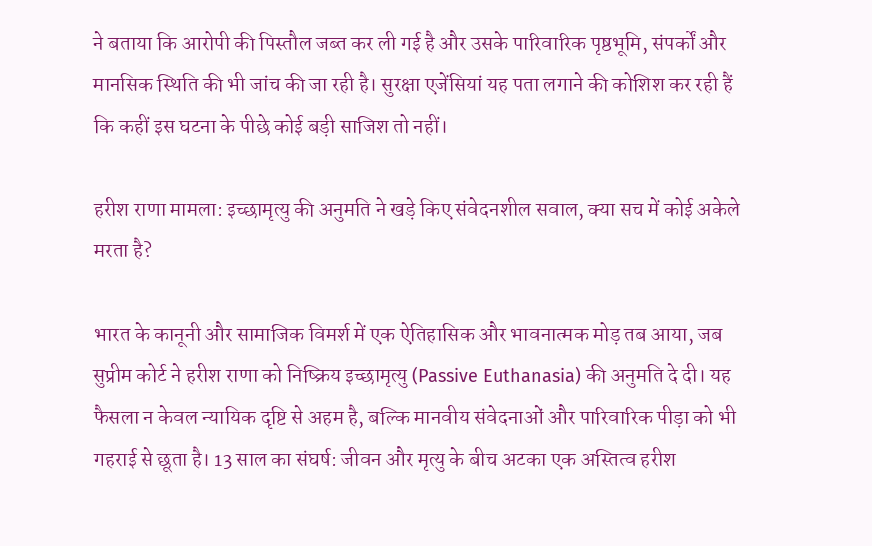ने बताया कि आरोपी की पिस्तौल जब्त कर ली गई है और उसके पारिवारिक पृष्ठभूमि, संपर्कों और मानसिक स्थिति की भी जांच की जा रही है। सुरक्षा एजेंसियां यह पता लगाने की कोशिश कर रही हैं कि कहीं इस घटना के पीछे कोई बड़ी साजिश तो नहीं।

हरीश राणा मामला: इच्छामृत्यु की अनुमति ने खड़े किए संवेदनशील सवाल, क्या सच में कोई अकेले मरता है?

भारत के कानूनी और सामाजिक विमर्श में एक ऐतिहासिक और भावनात्मक मोड़ तब आया, जब सुप्रीम कोर्ट ने हरीश राणा को निष्क्रिय इच्छामृत्यु (Passive Euthanasia) की अनुमति दे दी। यह फैसला न केवल न्यायिक दृष्टि से अहम है, बल्कि मानवीय संवेदनाओं और पारिवारिक पीड़ा को भी गहराई से छूता है। 13 साल का संघर्ष: जीवन और मृत्यु के बीच अटका एक अस्तित्व हरीश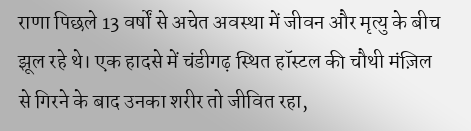राणा पिछले 13 वर्षों से अचेत अवस्था में जीवन और मृत्यु के बीच झूल रहे थे। एक हादसे में चंडीगढ़ स्थित हॉस्टल की चौथी मंज़िल से गिरने के बाद उनका शरीर तो जीवित रहा,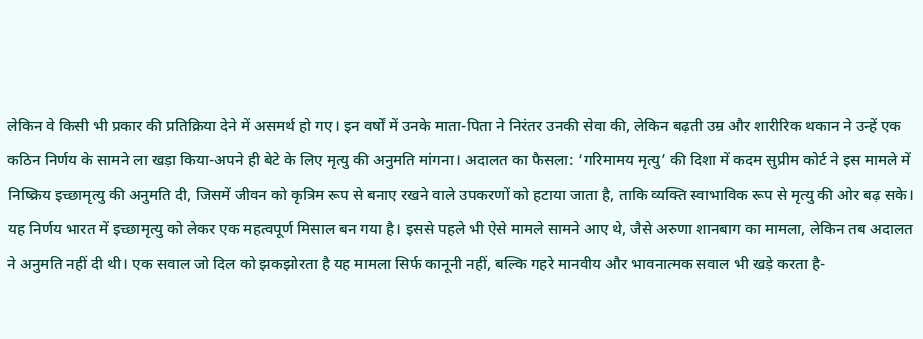लेकिन वे किसी भी प्रकार की प्रतिक्रिया देने में असमर्थ हो गए। इन वर्षों में उनके माता-पिता ने निरंतर उनकी सेवा की, लेकिन बढ़ती उम्र और शारीरिक थकान ने उन्हें एक कठिन निर्णय के सामने ला खड़ा किया-अपने ही बेटे के लिए मृत्यु की अनुमति मांगना। अदालत का फैसला: ‘गरिमामय मृत्यु’ की दिशा में कदम सुप्रीम कोर्ट ने इस मामले में निष्क्रिय इच्छामृत्यु की अनुमति दी, जिसमें जीवन को कृत्रिम रूप से बनाए रखने वाले उपकरणों को हटाया जाता है, ताकि व्यक्ति स्वाभाविक रूप से मृत्यु की ओर बढ़ सके। यह निर्णय भारत में इच्छामृत्यु को लेकर एक महत्वपूर्ण मिसाल बन गया है। इससे पहले भी ऐसे मामले सामने आए थे, जैसे अरुणा शानबाग का मामला, लेकिन तब अदालत ने अनुमति नहीं दी थी। एक सवाल जो दिल को झकझोरता है यह मामला सिर्फ कानूनी नहीं, बल्कि गहरे मानवीय और भावनात्मक सवाल भी खड़े करता है-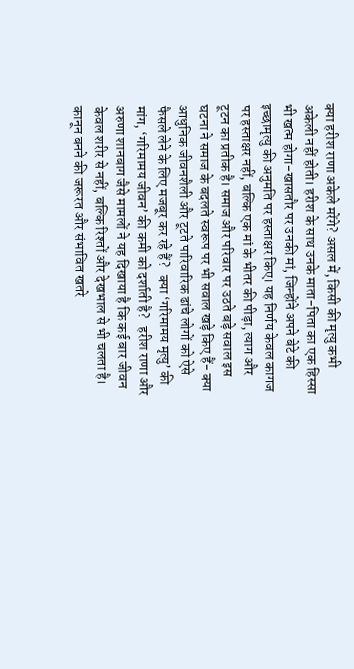क्या हरीश राणा अकेले मरेंगे? असल में, किसी की मृत्यु कभी अकेली नहीं होती। हरीश के साथ उनके माता-पिता का एक हिस्सा भी खत्म होगा-खासतौर पर उनकी मां, जिन्होंने अपने बेटे की इच्छामृत्यु की अनुमति पर हस्ताक्षर किए। यह निर्णय केवल कागज पर हस्ताक्षर नहीं, बल्कि एक मां के भीतर की पीड़ा, त्याग और टूटन का प्रतीक है। समाज और परिवार पर उठते बड़े सवाल इस घटना ने समाज के बदलते स्वरूप पर भी सवाल खड़े किए हैं- क्या आधुनिक जीवनशैली और टूटते पारिवारिक ढांचे लोगों को ऐसे फैसले लेने के लिए मजबूर कर रहे हैं?   क्या ‘गरिमामय मृत्यु’ की मांग, ‘गरिमामय जीवन’ की कमी को दर्शाती है?   हरीश राणा और अरुणा शानबाग जैसे मामलों ने यह दिखाया है कि कई बार जीवन केवल शरीर से नहीं, बल्कि रिश्तों और देखभाल से भी चलता है। कानून बनने की जरूरत और संभावित खतरे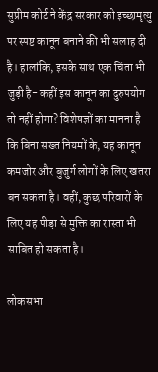सुप्रीम कोर्ट ने केंद्र सरकार को इच्छामृत्यु पर स्पष्ट कानून बनाने की भी सलाह दी है। हालांकि, इसके साथ एक चिंता भी जुड़ी है- कहीं इस कानून का दुरुपयोग तो नहीं होगा? विशेषज्ञों का मानना है कि बिना सख्त नियमों के, यह कानून कमजोर और बुजुर्ग लोगों के लिए खतरा बन सकता है। वहीं, कुछ परिवारों के लिए यह पीड़ा से मुक्ति का रास्ता भी साबित हो सकता है।

लोकसभा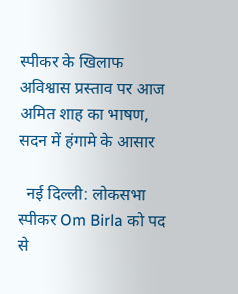स्पीकर के खिलाफ अविश्वास प्रस्ताव पर आज अमित शाह का भाषण, सदन में हंगामे के आसार

  नई दिल्ली: लोकसभा स्पीकर Om Birla को पद से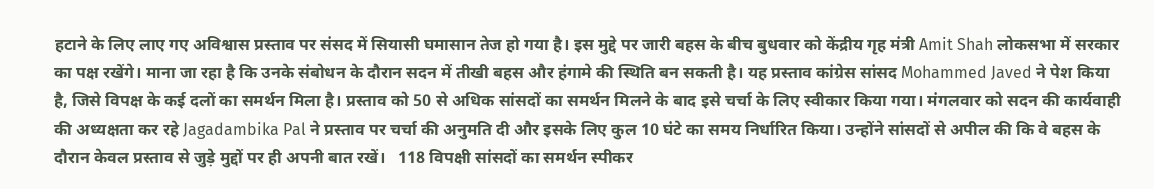हटाने के लिए लाए गए अविश्वास प्रस्ताव पर संसद में सियासी घमासान तेज हो गया है। इस मुद्दे पर जारी बहस के बीच बुधवार को केंद्रीय गृह मंत्री Amit Shah लोकसभा में सरकार का पक्ष रखेंगे। माना जा रहा है कि उनके संबोधन के दौरान सदन में तीखी बहस और हंगामे की स्थिति बन सकती है। यह प्रस्ताव कांग्रेस सांसद Mohammed Javed ने पेश किया है, जिसे विपक्ष के कई दलों का समर्थन मिला है। प्रस्ताव को 50 से अधिक सांसदों का समर्थन मिलने के बाद इसे चर्चा के लिए स्वीकार किया गया। मंगलवार को सदन की कार्यवाही की अध्यक्षता कर रहे Jagadambika Pal ने प्रस्ताव पर चर्चा की अनुमति दी और इसके लिए कुल 10 घंटे का समय निर्धारित किया। उन्होंने सांसदों से अपील की कि वे बहस के दौरान केवल प्रस्ताव से जुड़े मुद्दों पर ही अपनी बात रखें।   118 विपक्षी सांसदों का समर्थन स्पीकर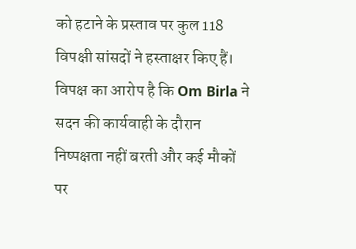को हटाने के प्रस्ताव पर कुल 118 विपक्षी सांसदों ने हस्ताक्षर किए हैं। विपक्ष का आरोप है कि Om Birla ने सदन की कार्यवाही के दौरान निष्पक्षता नहीं बरती और कई मौकों पर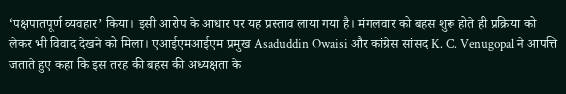‘पक्षपातपूर्ण व्यवहार’ किया। इसी आरोप के आधार पर यह प्रस्ताव लाया गया है। मंगलवार को बहस शुरू होते ही प्रक्रिया को लेकर भी विवाद देखने को मिला। एआईएमआईएम प्रमुख Asaduddin Owaisi और कांग्रेस सांसद K. C. Venugopal ने आपत्ति जताते हुए कहा कि इस तरह की बहस की अध्यक्षता के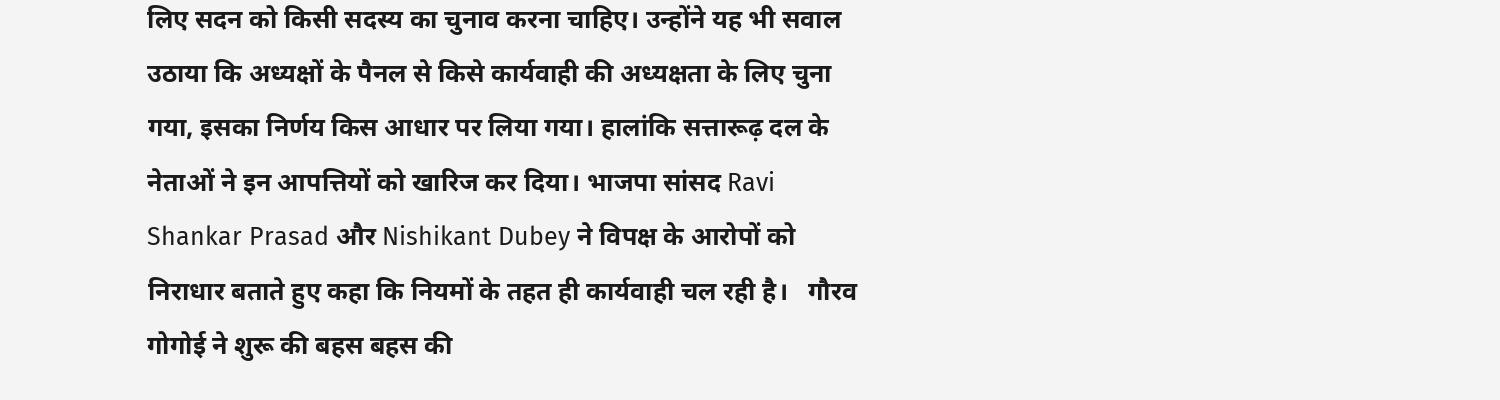लिए सदन को किसी सदस्य का चुनाव करना चाहिए। उन्होंने यह भी सवाल उठाया कि अध्यक्षों के पैनल से किसे कार्यवाही की अध्यक्षता के लिए चुना गया, इसका निर्णय किस आधार पर लिया गया। हालांकि सत्तारूढ़ दल के नेताओं ने इन आपत्तियों को खारिज कर दिया। भाजपा सांसद Ravi Shankar Prasad और Nishikant Dubey ने विपक्ष के आरोपों को निराधार बताते हुए कहा कि नियमों के तहत ही कार्यवाही चल रही है।   गौरव गोगोई ने शुरू की बहस बहस की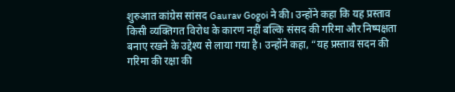शुरुआत कांग्रेस सांसद Gaurav Gogoi ने की। उन्होंने कहा कि यह प्रस्ताव किसी व्यक्तिगत विरोध के कारण नहीं बल्कि संसद की गरिमा और निष्पक्षता बनाए रखने के उद्देश्य से लाया गया है। उन्होंने कहा, “यह प्रस्ताव सदन की गरिमा की रक्षा की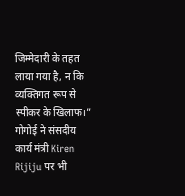जिम्मेदारी के तहत लाया गया है, न कि व्यक्तिगत रूप से स्पीकर के खिलाफ।” गोगोई ने संसदीय कार्य मंत्री Kiren Rijiju पर भी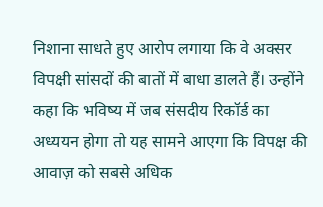निशाना साधते हुए आरोप लगाया कि वे अक्सर विपक्षी सांसदों की बातों में बाधा डालते हैं। उन्होंने कहा कि भविष्य में जब संसदीय रिकॉर्ड का अध्ययन होगा तो यह सामने आएगा कि विपक्ष की आवाज़ को सबसे अधिक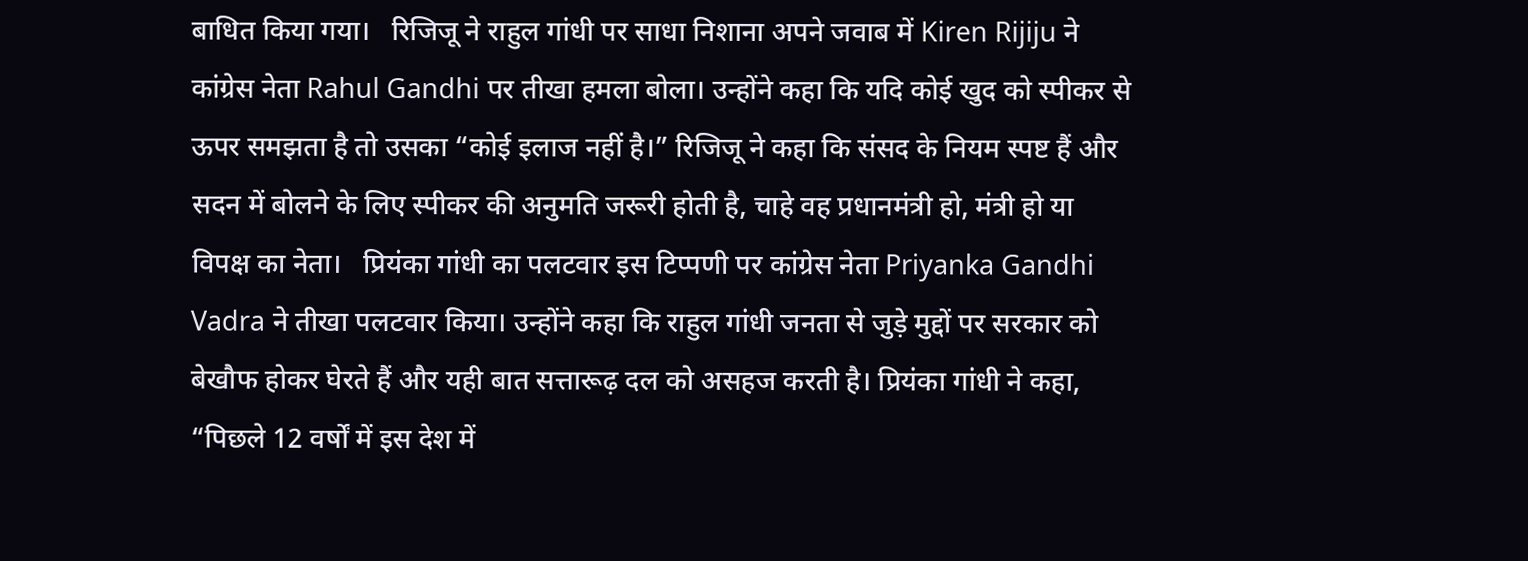बाधित किया गया।   रिजिजू ने राहुल गांधी पर साधा निशाना अपने जवाब में Kiren Rijiju ने कांग्रेस नेता Rahul Gandhi पर तीखा हमला बोला। उन्होंने कहा कि यदि कोई खुद को स्पीकर से ऊपर समझता है तो उसका “कोई इलाज नहीं है।” रिजिजू ने कहा कि संसद के नियम स्पष्ट हैं और सदन में बोलने के लिए स्पीकर की अनुमति जरूरी होती है, चाहे वह प्रधानमंत्री हो, मंत्री हो या विपक्ष का नेता।   प्रियंका गांधी का पलटवार इस टिप्पणी पर कांग्रेस नेता Priyanka Gandhi Vadra ने तीखा पलटवार किया। उन्होंने कहा कि राहुल गांधी जनता से जुड़े मुद्दों पर सरकार को बेखौफ होकर घेरते हैं और यही बात सत्तारूढ़ दल को असहज करती है। प्रियंका गांधी ने कहा, “पिछले 12 वर्षों में इस देश में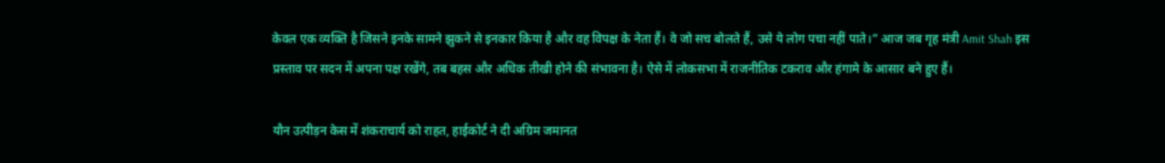केवल एक व्यक्ति है जिसने इनके सामने झुकने से इनकार किया है और वह विपक्ष के नेता हैं। वे जो सच बोलते हैं, उसे ये लोग पचा नहीं पाते।” आज जब गृह मंत्री Amit Shah इस प्रस्ताव पर सदन में अपना पक्ष रखेंगे, तब बहस और अधिक तीखी होने की संभावना है। ऐसे में लोकसभा में राजनीतिक टकराव और हंगामे के आसार बने हुए हैं।

यौन उत्पीड़न केस में शंकराचार्य को राहत, हाईकोर्ट ने दी अग्रिम जमानत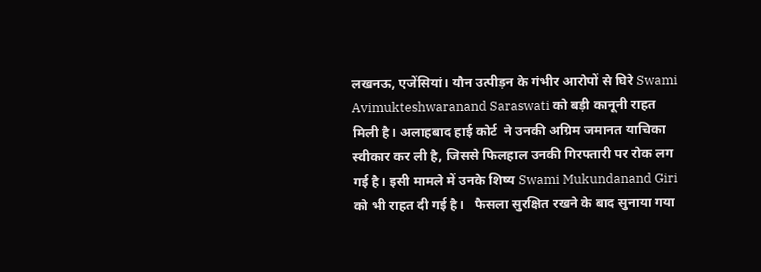लखनऊ, एजेंसियां। यौन उत्पीड़न के गंभीर आरोपों से घिरे Swami Avimukteshwaranand Saraswati को बड़ी कानूनी राहत मिली है। अलाहबाद हाई कोर्ट  ने उनकी अग्रिम जमानत याचिका स्वीकार कर ली है, जिससे फिलहाल उनकी गिरफ्तारी पर रोक लग गई है। इसी मामले में उनके शिष्य Swami Mukundanand Giri को भी राहत दी गई है।   फैसला सुरक्षित रखने के बाद सुनाया गया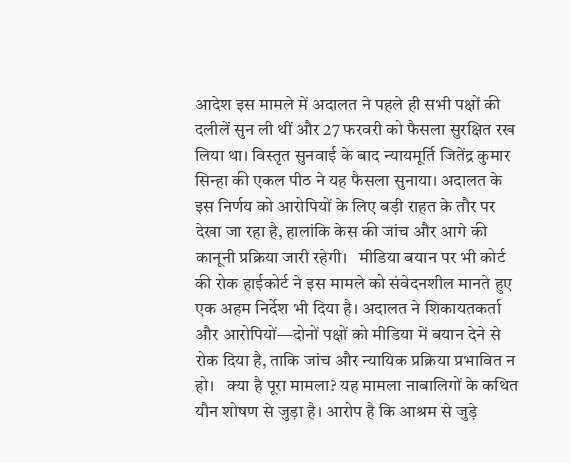आदेश इस मामले में अदालत ने पहले ही सभी पक्षों की दलीलें सुन ली थीं और 27 फरवरी को फैसला सुरक्षित रख लिया था। विस्तृत सुनवाई के बाद न्यायमूर्ति जितेंद्र कुमार सिन्हा की एकल पीठ ने यह फैसला सुनाया। अदालत के इस निर्णय को आरोपियों के लिए बड़ी राहत के तौर पर देखा जा रहा है, हालांकि केस की जांच और आगे की कानूनी प्रक्रिया जारी रहेगी।   मीडिया बयान पर भी कोर्ट की रोक हाईकोर्ट ने इस मामले को संवेदनशील मानते हुए एक अहम निर्देश भी दिया है। अदालत ने शिकायतकर्ता और आरोपियों—दोनों पक्षों को मीडिया में बयान देने से रोक दिया है, ताकि जांच और न्यायिक प्रक्रिया प्रभावित न हो।   क्या है पूरा मामला? यह मामला नाबालिगों के कथित यौन शोषण से जुड़ा है। आरोप है कि आश्रम से जुड़े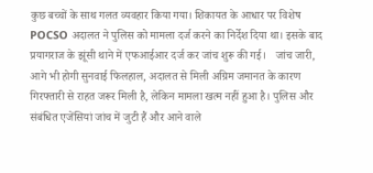कुछ बच्चों के साथ गलत व्यवहार किया गया। शिकायत के आधार पर विशेष POCSO अदालत ने पुलिस को मामला दर्ज करने का निर्देश दिया था। इसके बाद प्रयागराज के झूंसी थाने में एफआईआर दर्ज कर जांच शुरू की गई।   जांच जारी, आगे भी होगी सुनवाई फिलहाल, अदालत से मिली अग्रिम जमानत के कारण गिरफ्तारी से राहत जरूर मिली है, लेकिन मामला खत्म नहीं हुआ है। पुलिस और संबंधित एजेंसियां जांच में जुटी हैं और आने वाले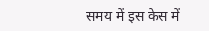समय में इस केस में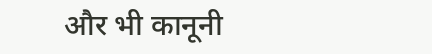और भी कानूनी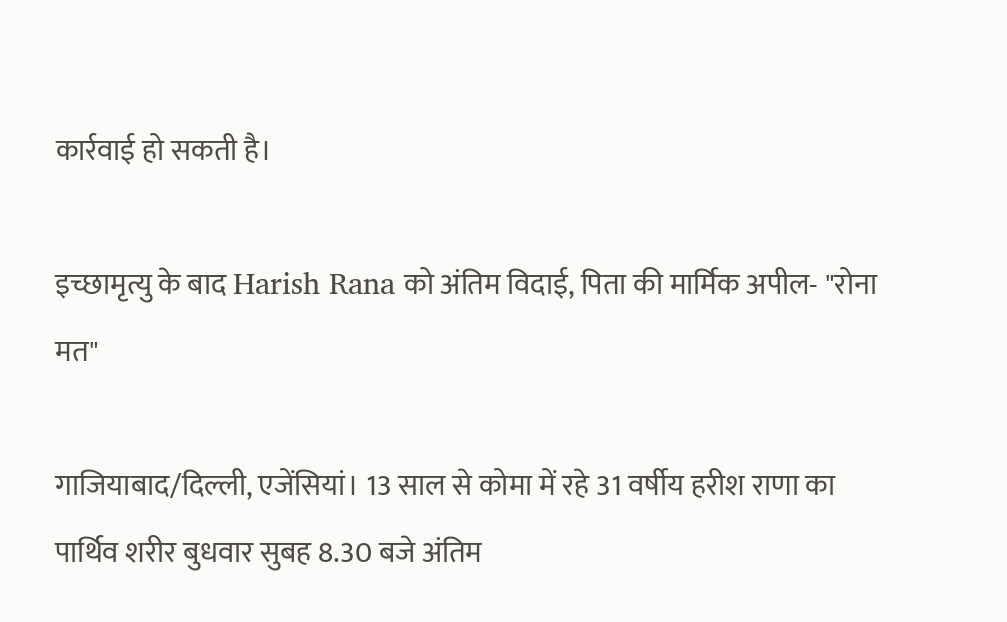कार्रवाई हो सकती है।

इच्छामृत्यु के बाद Harish Rana को अंतिम विदाई, पिता की मार्मिक अपील- "रोना मत"

गाजियाबाद/दिल्ली, एजेंसियां। 13 साल से कोमा में रहे 31 वर्षीय हरीश राणा का पार्थिव शरीर बुधवार सुबह 8.30 बजे अंतिम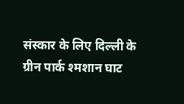संस्कार के लिए दिल्ली के ग्रीन पार्क श्मशान घाट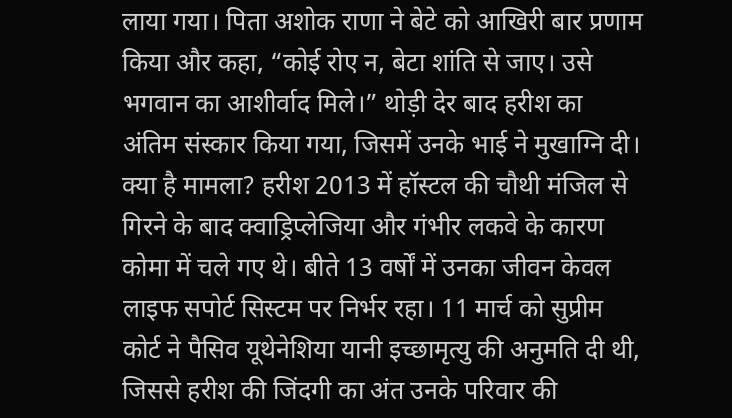लाया गया। पिता अशोक राणा ने बेटे को आखिरी बार प्रणाम किया और कहा, “कोई रोए न, बेटा शांति से जाए। उसे भगवान का आशीर्वाद मिले।” थोड़ी देर बाद हरीश का अंतिम संस्कार किया गया, जिसमें उनके भाई ने मुखाग्नि दी।   क्या है मामला? हरीश 2013 में हॉस्टल की चौथी मंजिल से गिरने के बाद क्वाड्रिप्लेजिया और गंभीर लकवे के कारण कोमा में चले गए थे। बीते 13 वर्षों में उनका जीवन केवल लाइफ सपोर्ट सिस्टम पर निर्भर रहा। 11 मार्च को सुप्रीम कोर्ट ने पैसिव यूथेनेशिया यानी इच्छामृत्यु की अनुमति दी थी, जिससे हरीश की जिंदगी का अंत उनके परिवार की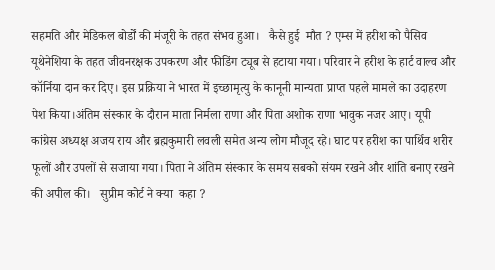सहमति और मेडिकल बोर्डों की मंजूरी के तहत संभव हुआ।   कैसे हुई  मौत ? एम्स में हरीश को पैसिव यूथेनेशिया के तहत जीवनरक्षक उपकरण और फीडिंग ट्यूब से हटाया गया। परिवार ने हरीश के हार्ट वाल्व और कॉर्निया दान कर दिए। इस प्रक्रिया ने भारत में इच्छामृत्यु के कानूनी मान्यता प्राप्त पहले मामले का उदाहरण पेश किया।अंतिम संस्कार के दौरान माता निर्मला राणा और पिता अशोक राणा भावुक नजर आए। यूपी कांग्रेस अध्यक्ष अजय राय और ब्रह्मकुमारी लवली समेत अन्य लोग मौजूद रहे। घाट पर हरीश का पार्थिव शरीर फूलों और उपलों से सजाया गया। पिता ने अंतिम संस्कार के समय सबको संयम रखने और शांति बनाए रखने की अपील की।   सुप्रीम कोर्ट ने क्या  कहा ?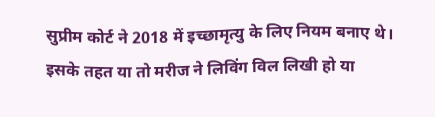सुप्रीम कोर्ट ने 2018 में इच्छामृत्यु के लिए नियम बनाए थे। इसके तहत या तो मरीज ने लिविंग विल लिखी हो या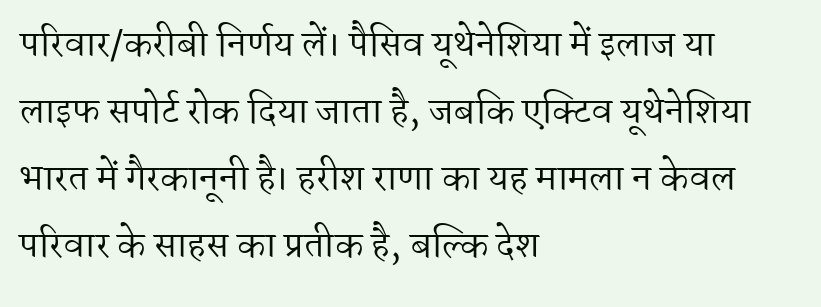परिवार/करीबी निर्णय लें। पैसिव यूथेनेशिया में इलाज या लाइफ सपोर्ट रोक दिया जाता है, जबकि एक्टिव यूथेनेशिया भारत में गैरकानूनी है। हरीश राणा का यह मामला न केवल परिवार के साहस का प्रतीक है, बल्कि देश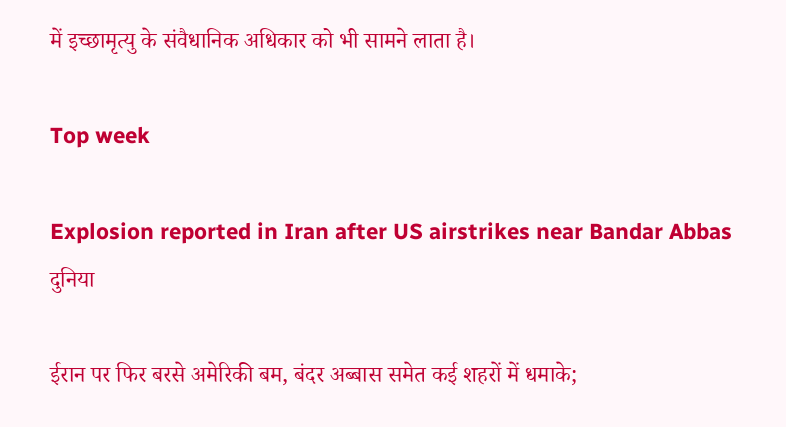में इच्छामृत्यु के संवैधानिक अधिकार को भी सामने लाता है।

Top week

Explosion reported in Iran after US airstrikes near Bandar Abbas
दुनिया

ईरान पर फिर बरसे अमेरिकी बम, बंदर अब्बास समेत कई शहरों में धमाके;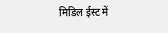मिडिल ईस्ट में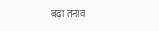बढ़ा तनाव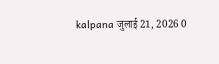kalpana जुलाई 21, 2026 0